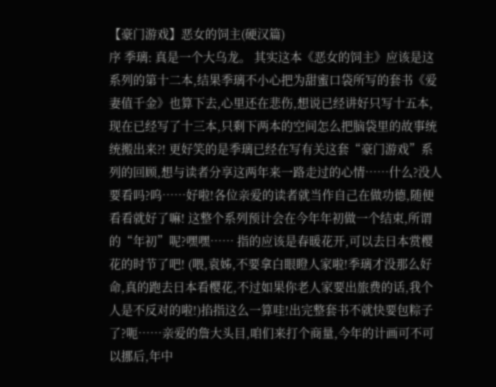【豪门游戏】恶女的饲主(硬汉篇)
序 季璃: 真是一个大乌龙。 其实这本《恶女的饲主》应该是这系列的第十二本,结果季璃不小心把为甜蜜口袋所写的套书《爱妻值千金》也算下去,心里还在悲伤,想说已经讲好只写十五本,现在已经写了十三本,只剩下两本的空间怎么把脑袋里的故事统统搬出来?! 更好笑的是季璃已经在写有关这套“豪门游戏”系列的回顾,想与读者分享这两年来一路走过的心情……什么?没人要看吗?呜……好啦!各位亲爱的读者就当作自己在做功德,随便看看就好了嘛! 这整个系列预计会在今年年初做一个结束,所谓的“年初”呢?嘿嘿…… 指的应该是春暖花开,可以去日本赏樱花的时节了吧! (喂,袁姊,不要拿白眼瞪人家啦!季璃才没那么好命,真的跑去日本看樱花,不过如果你老人家要出旅费的话,我个人是不反对的啦!)掐指这么一算哇!出完整套书不就快要包粽子了?呃……亲爱的詹大头目,咱们来打个商量,今年的计画可不可以挪后,年中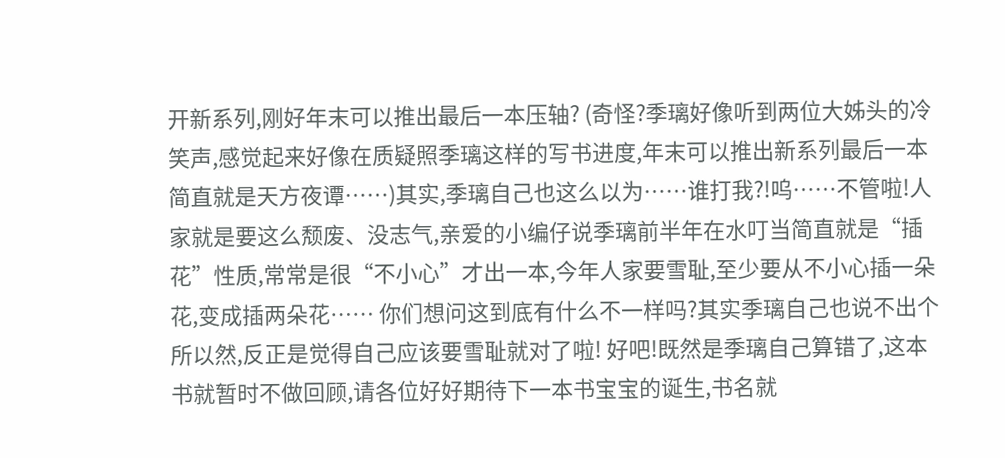开新系列,刚好年末可以推出最后一本压轴? (奇怪?季璃好像听到两位大姊头的冷笑声,感觉起来好像在质疑照季璃这样的写书进度,年末可以推出新系列最后一本简直就是天方夜谭……)其实,季璃自己也这么以为……谁打我?!呜……不管啦!人家就是要这么颓废、没志气,亲爱的小编仔说季璃前半年在水叮当简直就是“插花”性质,常常是很“不小心”才出一本,今年人家要雪耻,至少要从不小心插一朵花,变成插两朵花…… 你们想问这到底有什么不一样吗?其实季璃自己也说不出个所以然,反正是觉得自己应该要雪耻就对了啦! 好吧!既然是季璃自己算错了,这本书就暂时不做回顾,请各位好好期待下一本书宝宝的诞生,书名就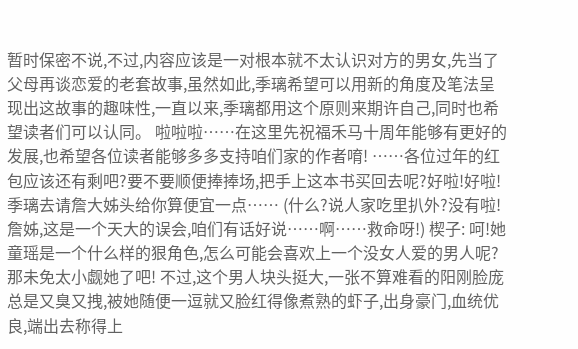暂时保密不说,不过,内容应该是一对根本就不太认识对方的男女,先当了父母再谈恋爱的老套故事,虽然如此,季璃希望可以用新的角度及笔法呈现出这故事的趣味性,一直以来,季璃都用这个原则来期许自己,同时也希望读者们可以认同。 啦啦啦……在这里先祝福禾马十周年能够有更好的发展,也希望各位读者能够多多支持咱们家的作者唷! ……各位过年的红包应该还有剩吧?要不要顺便捧捧场,把手上这本书买回去呢?好啦!好啦!季璃去请詹大姊头给你算便宜一点…… (什么?说人家吃里扒外?没有啦!詹姊,这是一个天大的误会,咱们有话好说……啊……救命呀!) 楔子: 呵!她童瑶是一个什么样的狠角色,怎么可能会喜欢上一个没女人爱的男人呢? 那未免太小觑她了吧! 不过,这个男人块头挺大,一张不算难看的阳刚脸庞总是又臭又拽,被她随便一逗就又脸红得像煮熟的虾子,出身豪门,血统优良,端出去称得上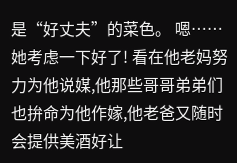是“好丈夫”的菜色。 嗯……她考虑一下好了! 看在他老妈努力为他说媒,他那些哥哥弟弟们也拚命为他作嫁,他老爸又随时会提供美酒好让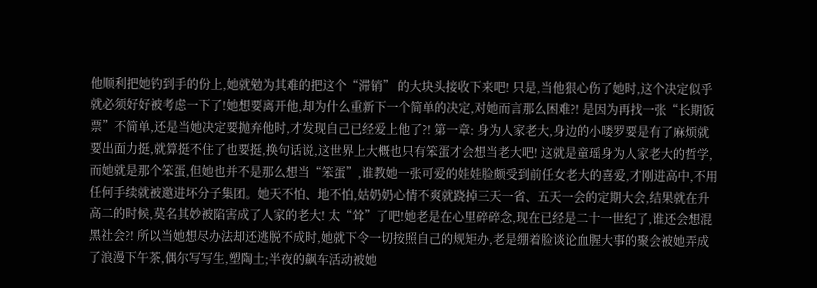他顺利把她钓到手的份上,她就勉为其难的把这个“滞销” 的大块头接收下来吧! 只是,当他狠心伤了她时,这个决定似乎就必须好好被考虑一下了!她想要离开他,却为什么重新下一个简单的决定,对她而言那么困难?! 是因为再找一张“长期饭票”不简单,还是当她决定要抛弃他时,才发现自己已经爱上他了?! 第一章: 身为人家老大,身边的小喽罗要是有了麻烦就要出面力挺,就算挺不住了也要挺,换句话说,这世界上大概也只有笨蛋才会想当老大吧! 这就是童瑶身为人家老大的哲学,而她就是那个笨蛋,但她也并不是那么想当“笨蛋”,谁教她一张可爱的娃娃脸颇受到前任女老大的喜爱,才刚进高中,不用任何手续就被邀进坏分子集团。她天不怕、地不怕,姑奶奶心情不爽就跷掉三天一省、五天一会的定期大会,结果就在升高二的时候,莫名其妙被陷害成了人家的老大! 太“耸”了吧!她老是在心里碎碎念,现在已经是二十一世纪了,谁还会想混黑社会?! 所以当她想尽办法却还逃脱不成时,她就下令一切按照自己的规矩办,老是绷着脸谈论血腥大事的聚会被她弄成了浪漫下午茶,偶尔写写生,塑陶土;半夜的飙车活动被她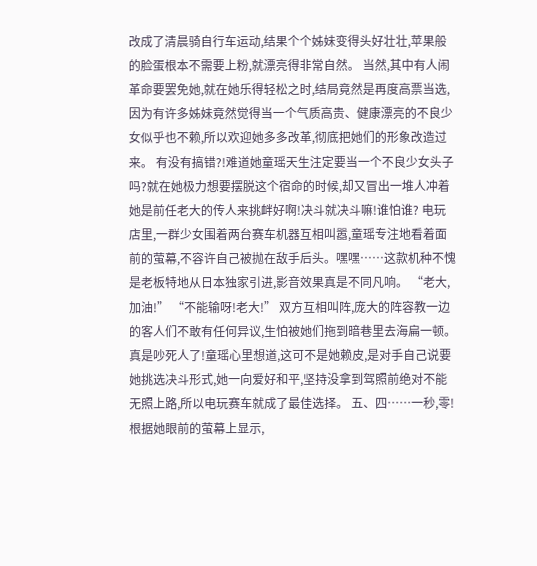改成了清晨骑自行车运动,结果个个姊妹变得头好壮壮,苹果般的脸蛋根本不需要上粉,就漂亮得非常自然。 当然,其中有人闹革命要罢免她,就在她乐得轻松之时,结局竟然是再度高票当选,因为有许多姊妹竟然觉得当一个气质高贵、健康漂亮的不良少女似乎也不赖,所以欢迎她多多改革,彻底把她们的形象改造过来。 有没有搞错?!难道她童瑶天生注定要当一个不良少女头子吗?就在她极力想要摆脱这个宿命的时候,却又冒出一堆人冲着她是前任老大的传人来挑衅好啊!决斗就决斗嘛!谁怕谁? 电玩店里,一群少女围着两台赛车机器互相叫嚣,童瑶专注地看着面前的萤幕,不容许自己被抛在敌手后头。嘿嘿……这款机种不愧是老板特地从日本独家引进,影音效果真是不同凡响。 “老大,加油!” “不能输呀!老大!” 双方互相叫阵,庞大的阵容教一边的客人们不敢有任何异议,生怕被她们拖到暗巷里去海扁一顿。 真是吵死人了!童瑶心里想道,这可不是她赖皮,是对手自己说要她挑选决斗形式,她一向爱好和平,坚持没拿到驾照前绝对不能无照上路,所以电玩赛车就成了最佳选择。 五、四……一秒,零!根据她眼前的萤幕上显示,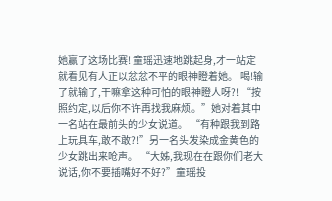她赢了这场比赛! 童瑶迅速地跳起身,才一站定就看见有人正以忿忿不平的眼神瞪着她。 喝!输了就输了,干嘛拿这种可怕的眼神瞪人呀?! “按照约定,以后你不许再找我麻烦。”她对着其中一名站在最前头的少女说道。 “有种跟我到路上玩具车,敢不敢?!”另一名头发染成金黄色的少女跳出来呛声。 “大姊,我现在在跟你们老大说话,你不要插嘴好不好?”童瑶投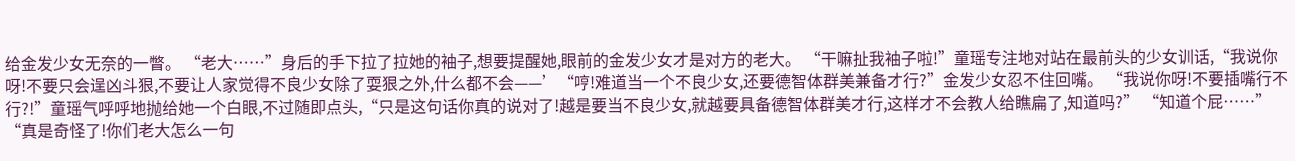给金发少女无奈的一瞥。 “老大……”身后的手下拉了拉她的袖子,想要提醒她,眼前的金发少女才是对方的老大。 “干嘛扯我袖子啦!”童瑶专注地对站在最前头的少女训话,“我说你呀!不要只会逞凶斗狠,不要让人家觉得不良少女除了耍狠之外,什么都不会——’“哼!难道当一个不良少女,还要德智体群美兼备才行?”金发少女忍不住回嘴。 “我说你呀!不要插嘴行不行?!”童瑶气呼呼地抛给她一个白眼,不过随即点头,“只是这句话你真的说对了!越是要当不良少女,就越要具备德智体群美才行,这样才不会教人给瞧扁了,知道吗?” “知道个屁……” “真是奇怪了!你们老大怎么一句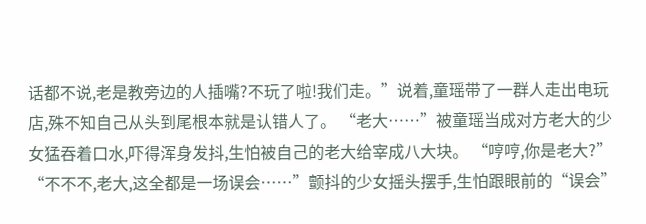话都不说,老是教旁边的人插嘴?不玩了啦!我们走。”说着,童瑶带了一群人走出电玩店,殊不知自己从头到尾根本就是认错人了。 “老大……”被童瑶当成对方老大的少女猛吞着口水,吓得浑身发抖,生怕被自己的老大给宰成八大块。 “哼哼,你是老大?” “不不不,老大,这全都是一场误会……”颤抖的少女摇头摆手,生怕跟眼前的“误会”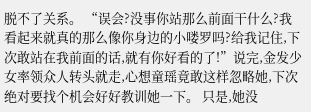脱不了关系。 “误会?没事你站那么前面干什么?我看起来就真的那么像你身边的小喽罗吗?给我记住,下次敢站在我前面的话,就有你好看的了!”说完,金发少女率领众人转头就走,心想童瑶竟敢这样忽略她,下次绝对要找个机会好好教训她一下。 只是,她没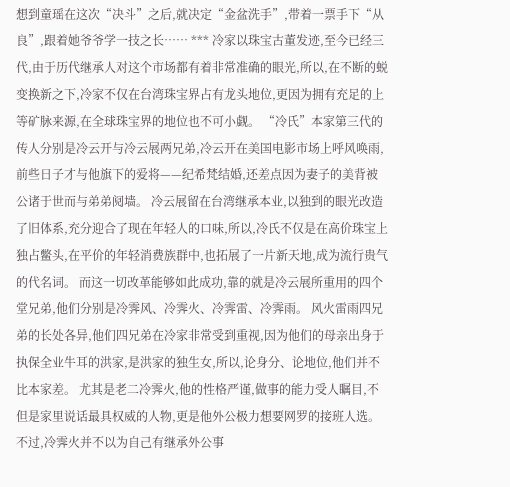想到童瑶在这次“决斗”之后,就决定“金盆洗手”,带着一票手下“从良”,跟着她爷爷学一技之长…… *** 冷家以珠宝古董发迹,至今已经三代,由于历代继承人对这个市场都有着非常准确的眼光,所以,在不断的蜕变换新之下,冷家不仅在台湾珠宝界占有龙头地位,更因为拥有充足的上等矿脉来源,在全球珠宝界的地位也不可小觑。 “冷氏”本家第三代的传人分别是冷云开与冷云展两兄弟,冷云开在美国电影市场上呼风唤雨,前些日子才与他旗下的爱将——纪希梵结婚,还差点因为妻子的美背被公诸于世而与弟弟阋墙。 冷云展留在台湾继承本业,以独到的眼光改造了旧体系,充分迎合了现在年轻人的口味,所以,冷氏不仅是在高价珠宝上独占鳖头,在平价的年轻消费族群中,也拓展了一片新天地,成为流行贵气的代名词。 而这一切改革能够如此成功,靠的就是冷云展所重用的四个堂兄弟,他们分别是冷霁风、冷霁火、冷霁雷、冷霁雨。 风火雷雨四兄弟的长处各异,他们四兄弟在冷家非常受到重视,因为他们的母亲出身于执保全业牛耳的洪家,是洪家的独生女,所以,论身分、论地位,他们并不比本家差。 尤其是老二冷霁火,他的性格严谨,做事的能力受人瞩目,不但是家里说话最具权威的人物,更是他外公极力想要网罗的接班人选。 不过,冷霁火并不以为自己有继承外公事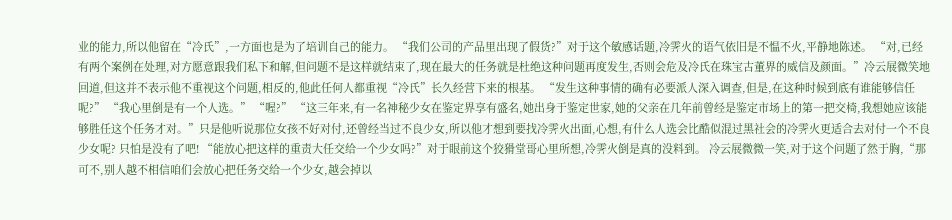业的能力,所以他留在“冷氏”,一方面也是为了培训自己的能力。 “我们公司的产品里出现了假货?”对于这个敏感话题,冷霁火的语气依旧是不愠不火,平静地陈述。 “对,已经有两个案例在处理,对方愿意跟我们私下和解,但问题不是这样就结束了,现在最大的任务就是杜绝这种问题再度发生,否则会危及冷氏在珠宝古董界的威信及颜面。”冷云展微笑地回道,但这并不表示他不重视这个问题,相反的,他此任何人都重视“冷氏”长久经营下来的根基。 “发生这种事情的确有必要派人深入调查,但是,在这种时候到底有谁能够信任呢?” “我心里倒是有一个人选。” “喔?” “这三年来,有一名神秘少女在鉴定界享有盛名,她出身于鉴定世家,她的父亲在几年前曾经是鉴定市场上的第一把交椅,我想她应该能够胜任这个任务才对。”只是他听说那位女孩不好对付,还曾经当过不良少女,所以他才想到要找冷霁火出面,心想,有什么人选会比酷似混过黑社会的冷霁火更适合去对付一个不良少女呢? 只怕是没有了吧! “能放心把这样的重责大任交给一个少女吗?”对于眼前这个狡猾堂哥心里所想,冷霁火倒是真的没料到。 冷云展微微一笑,对于这个问题了然于胸,“那可不,别人越不相信咱们会放心把任务交给一个少女,越会掉以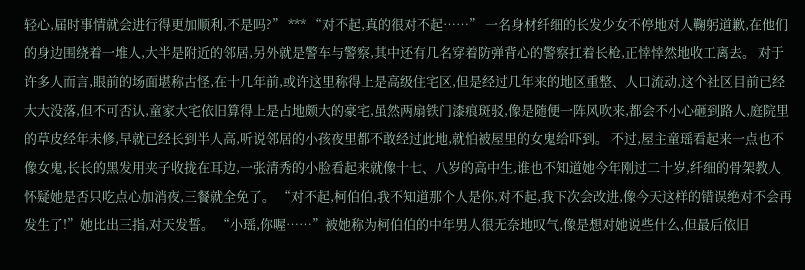轻心,届时事情就会进行得更加顺利,不是吗?” *** “对不起,真的很对不起……” 一名身材纤细的长发少女不停地对人鞠躬道歉,在他们的身边围绕着一堆人,大半是附近的邻居,另外就是警车与警察,其中还有几名穿着防弹背心的警察扛着长枪,正悻悻然地收工离去。 对于许多人而言,眼前的场面堪称古怪,在十几年前,或许这里称得上是高级住宅区,但是经过几年来的地区重整、人口流动,这个社区目前已经大大没落,但不可否认,童家大宅依旧算得上是占地颇大的豪宅,虽然两扇铁门漆痕斑驳,像是随便一阵风吹来,都会不小心砸到路人,庭院里的草皮经年未修,早就已经长到半人高,听说邻居的小孩夜里都不敢经过此地,就怕被屋里的女鬼给吓到。 不过,屋主童瑶看起来一点也不像女鬼,长长的黑发用夹子收拢在耳边,一张清秀的小脸看起来就像十七、八岁的高中生,谁也不知道她今年刚过二十岁,纤细的骨架教人怀疑她是否只吃点心加消夜,三餐就全免了。 “对不起,柯伯伯,我不知道那个人是你,对不起,我下次会改进,像今天这样的错误绝对不会再发生了!”她比出三指,对天发誓。 “小瑶,你喔……”被她称为柯伯伯的中年男人很无奈地叹气,像是想对她说些什么,但最后依旧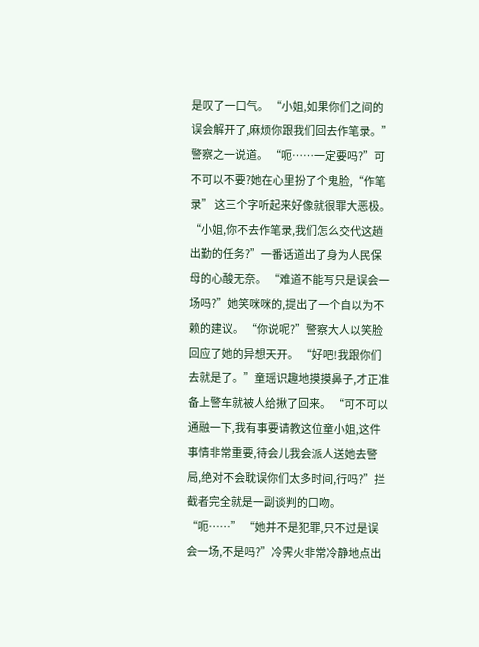是叹了一口气。 “小姐,如果你们之间的误会解开了,麻烦你跟我们回去作笔录。”警察之一说道。 “呃……一定要吗?”可不可以不要?她在心里扮了个鬼脸,“作笔录” 这三个字听起来好像就很罪大恶极。 “小姐,你不去作笔录,我们怎么交代这趟出勤的任务?”一番话道出了身为人民保母的心酸无奈。 “难道不能写只是误会一场吗?”她笑咪咪的,提出了一个自以为不赖的建议。 “你说呢?”警察大人以笑脸回应了她的异想天开。 “好吧!我跟你们去就是了。”童瑶识趣地摸摸鼻子,才正准备上警车就被人给揪了回来。 “可不可以通融一下,我有事要请教这位童小姐,这件事情非常重要,待会儿我会派人送她去警局,绝对不会耽误你们太多时间,行吗?”拦截者完全就是一副谈判的口吻。 “呃……” “她并不是犯罪,只不过是误会一场,不是吗?”冷霁火非常冷静地点出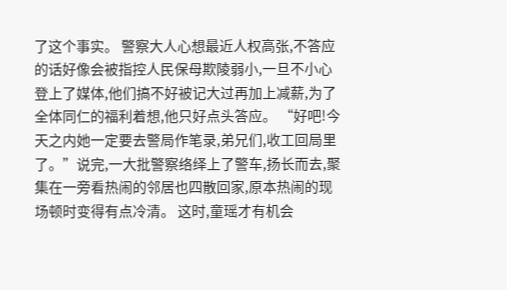了这个事实。 警察大人心想最近人权高张,不答应的话好像会被指控人民保母欺陵弱小,一旦不小心登上了媒体,他们搞不好被记大过再加上减薪,为了全体同仁的福利着想,他只好点头答应。 “好吧!今天之内她一定要去警局作笔录,弟兄们,收工回局里了。”说完,一大批警察络绎上了警车,扬长而去,聚集在一旁看热闹的邻居也四散回家,原本热闹的现场顿时变得有点冷清。 这时,童瑶才有机会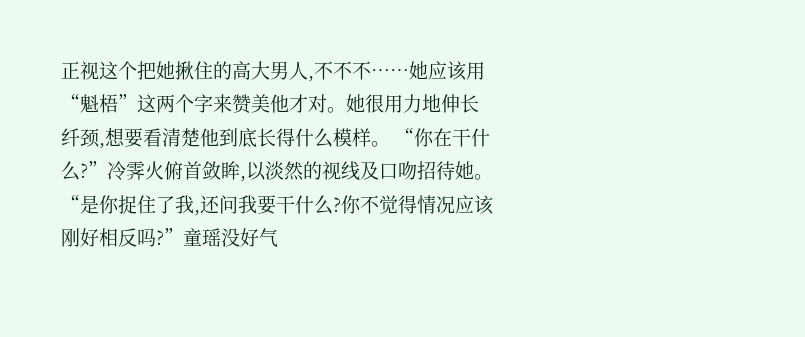正视这个把她揪住的高大男人,不不不……她应该用“魁梧”这两个字来赞美他才对。她很用力地伸长纤颈,想要看清楚他到底长得什么模样。 “你在干什么?”冷霁火俯首敛眸,以淡然的视线及口吻招待她。 “是你捉住了我,还问我要干什么?你不觉得情况应该刚好相反吗?”童瑶没好气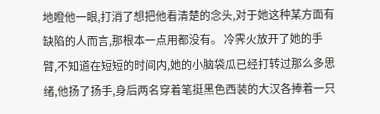地瞪他一眼,打消了想把他看清楚的念头,对于她这种某方面有缺陷的人而言,那根本一点用都没有。 冷霁火放开了她的手臂,不知道在短短的时间内,她的小脑袋瓜已经打转过那么多思绪,他扬了扬手,身后两名穿着笔挺黑色西装的大汉各捧着一只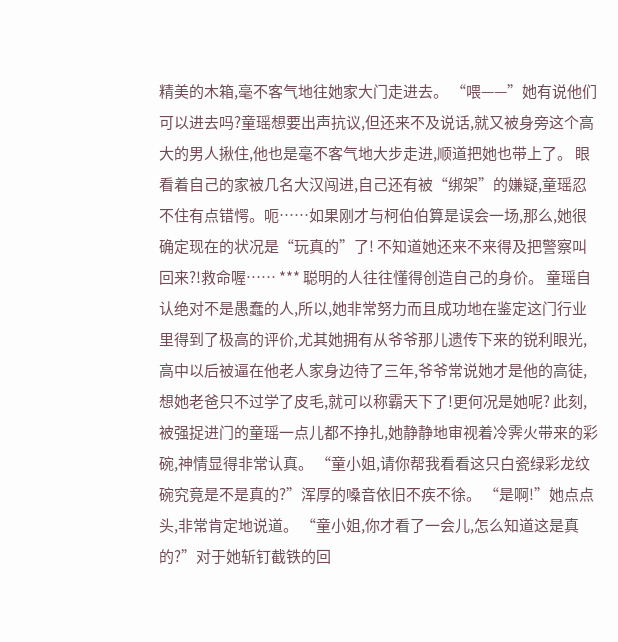精美的木箱,毫不客气地往她家大门走进去。 “喂——”她有说他们可以进去吗?童瑶想要出声抗议,但还来不及说话,就又被身旁这个高大的男人揪住,他也是毫不客气地大步走进,顺道把她也带上了。 眼看着自己的家被几名大汉闯进,自己还有被“绑架”的嫌疑,童瑶忍不住有点错愕。呃……如果刚才与柯伯伯算是误会一场,那么,她很确定现在的状况是“玩真的”了! 不知道她还来不来得及把警察叫回来?!救命喔…… *** 聪明的人往往懂得创造自己的身价。 童瑶自认绝对不是愚蠢的人,所以,她非常努力而且成功地在鉴定这门行业里得到了极高的评价,尤其她拥有从爷爷那儿遗传下来的锐利眼光,高中以后被逼在他老人家身边待了三年,爷爷常说她才是他的高徒,想她老爸只不过学了皮毛,就可以称霸天下了!更何况是她呢? 此刻,被强捉进门的童瑶一点儿都不挣扎,她静静地审视着冷霁火带来的彩碗,神情显得非常认真。 “童小姐,请你帮我看看这只白瓷绿彩龙纹碗究竟是不是真的?”浑厚的嗓音依旧不疾不徐。 “是啊!”她点点头,非常肯定地说道。 “童小姐,你才看了一会儿,怎么知道这是真的?”对于她斩钉截铁的回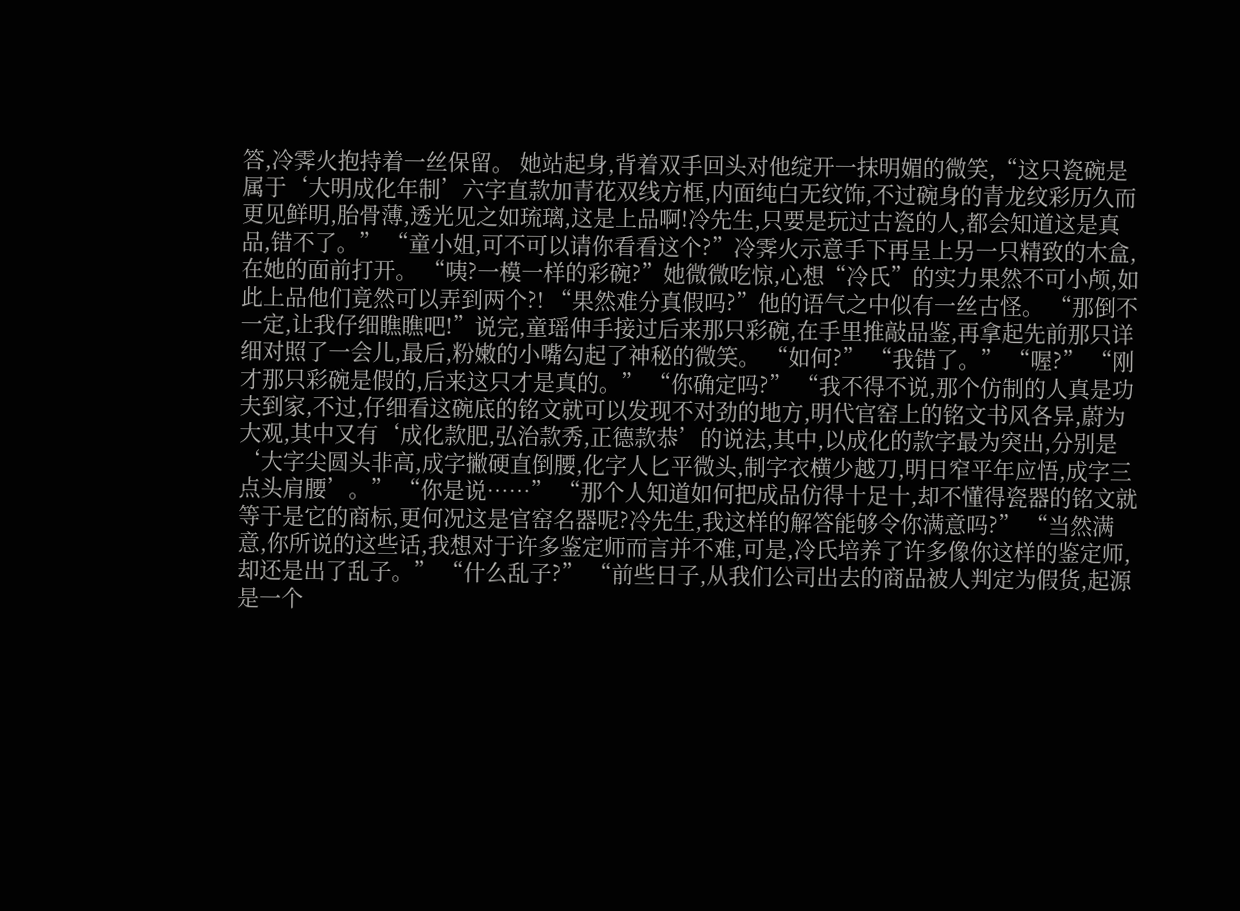答,冷霁火抱持着一丝保留。 她站起身,背着双手回头对他绽开一抹明媚的微笑,“这只瓷碗是属于‘大明成化年制’六字直款加青花双线方框,内面纯白无纹饰,不过碗身的青龙纹彩历久而更见鲜明,胎骨薄,透光见之如琉璃,这是上品啊!冷先生,只要是玩过古瓷的人,都会知道这是真品,错不了。” “童小姐,可不可以请你看看这个?”冷霁火示意手下再呈上另一只精致的木盒,在她的面前打开。 “咦?一模一样的彩碗?”她微微吃惊,心想“冷氏”的实力果然不可小颅,如此上品他们竟然可以弄到两个?! “果然难分真假吗?”他的语气之中似有一丝古怪。 “那倒不一定,让我仔细瞧瞧吧!”说完,童瑶伸手接过后来那只彩碗,在手里推敲品鉴,再拿起先前那只详细对照了一会儿,最后,粉嫩的小嘴勾起了神秘的微笑。 “如何?” “我错了。” “喔?” “刚才那只彩碗是假的,后来这只才是真的。” “你确定吗?” “我不得不说,那个仿制的人真是功夫到家,不过,仔细看这碗底的铭文就可以发现不对劲的地方,明代官窑上的铭文书风各异,蔚为大观,其中又有‘成化款肥,弘治款秀,正德款恭’的说法,其中,以成化的款字最为突出,分别是‘大字尖圆头非高,成字撇硬直倒腰,化字人匕平微头,制字衣横少越刀,明日窄平年应悟,成字三点头肩腰’。” “你是说……” “那个人知道如何把成品仿得十足十,却不懂得瓷器的铭文就等于是它的商标,更何况这是官窑名器呢?冷先生,我这样的解答能够令你满意吗?” “当然满意,你所说的这些话,我想对于许多鉴定师而言并不难,可是,冷氏培养了许多像你这样的鉴定师,却还是出了乱子。” “什么乱子?” “前些日子,从我们公司出去的商品被人判定为假货,起源是一个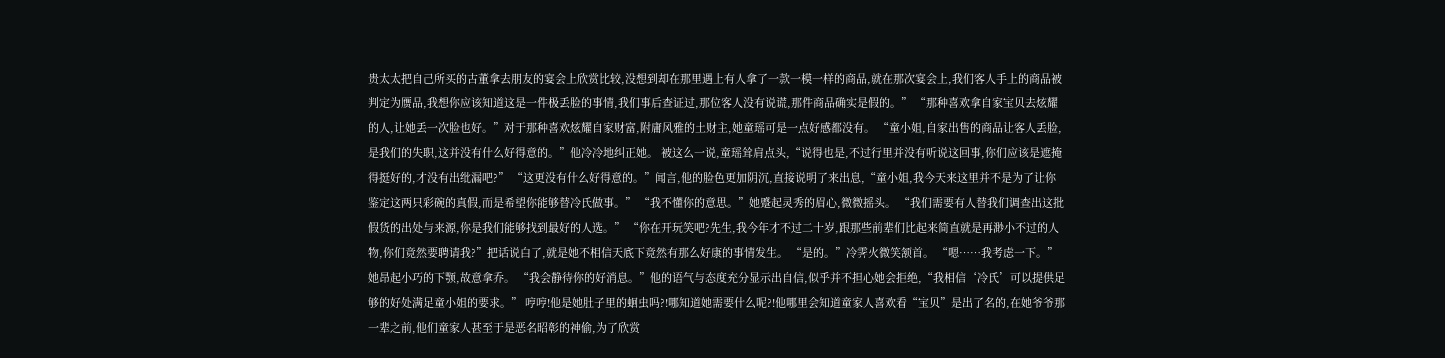贵太太把自己所买的古董拿去朋友的宴会上欣赏比较,没想到却在那里遇上有人拿了一款一模一样的商品,就在那次宴会上,我们客人手上的商品被判定为赝品,我想你应该知道这是一件极丢脸的事情,我们事后查证过,那位客人没有说谎,那件商品确实是假的。” “那种喜欢拿自家宝贝去炫耀的人,让她丢一次脸也好。”对于那种喜欢炫耀自家财富,附庸风雅的土财主,她童瑶可是一点好感都没有。 “童小姐,自家出售的商品让客人丢脸,是我们的失职,这并没有什么好得意的。”他冷冷地纠正她。 被这么一说,童瑶耸肩点头,“说得也是,不过行里并没有听说这回事,你们应该是遮掩得挺好的,才没有出纰漏吧?” “这更没有什么好得意的。”闻言,他的脸色更加阴沉,直接说明了来出息,“童小姐,我今天来这里并不是为了让你鉴定这两只彩碗的真假,而是希望你能够替冷氏做事。” “我不懂你的意思。”她蹙起灵秀的眉心,微微摇头。 “我们需要有人替我们调查出这批假货的出处与来源,你是我们能够找到最好的人选。” “你在开玩笑吧?先生,我今年才不过二十岁,跟那些前辈们比起来简直就是再渺小不过的人物,你们竟然要聘请我?”把话说白了,就是她不相信天底下竟然有那么好康的事情发生。 “是的。”冷霁火微笑颔首。 “嗯……我考虑一下。”她昂起小巧的下颚,故意拿乔。 “我会静待你的好消息。”他的语气与态度充分显示出自信,似乎并不担心她会拒绝,“我相信‘冷氏’可以提供足够的好处满足童小姐的要求。” 哼哼!他是她肚子里的蛔虫吗?!哪知道她需要什么呢?!他哪里会知道童家人喜欢看“宝贝”是出了名的,在她爷爷那一辈之前,他们童家人甚至于是恶名昭彰的神偷,为了欣赏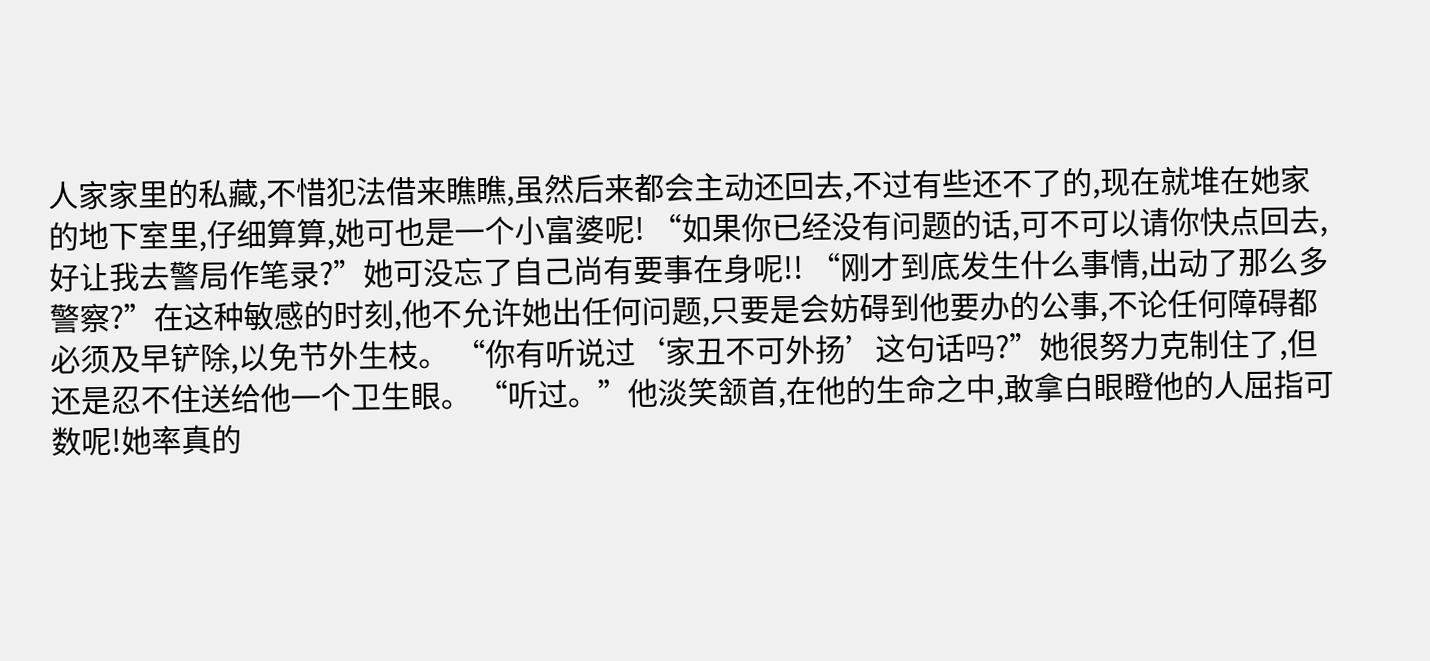人家家里的私藏,不惜犯法借来瞧瞧,虽然后来都会主动还回去,不过有些还不了的,现在就堆在她家的地下室里,仔细算算,她可也是一个小富婆呢! “如果你已经没有问题的话,可不可以请你快点回去,好让我去警局作笔录?”她可没忘了自己尚有要事在身呢!! “刚才到底发生什么事情,出动了那么多警察?”在这种敏感的时刻,他不允许她出任何问题,只要是会妨碍到他要办的公事,不论任何障碍都必须及早铲除,以免节外生枝。 “你有听说过‘家丑不可外扬’这句话吗?”她很努力克制住了,但还是忍不住送给他一个卫生眼。 “听过。”他淡笑颔首,在他的生命之中,敢拿白眼瞪他的人屈指可数呢!她率真的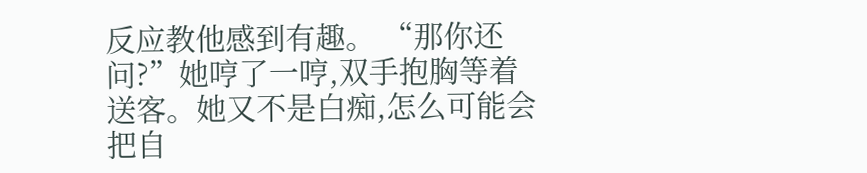反应教他感到有趣。 “那你还问?”她哼了一哼,双手抱胸等着送客。她又不是白痴,怎么可能会把自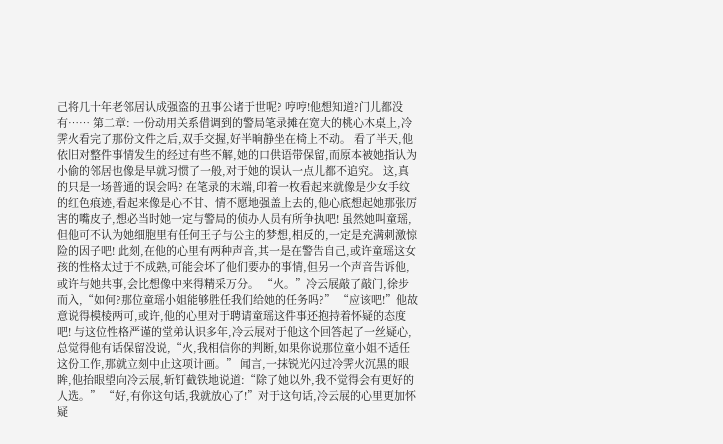己将几十年老邻居认成强盗的丑事公诸于世呢? 哼哼!他想知道?门儿都没有…… 第二章: 一份动用关系借调到的警局笔录摊在宽大的桃心木桌上,冷霁火看完了那份文件之后,双手交握,好半晌静坐在椅上不动。 看了半天,他依旧对整件事情发生的经过有些不解,她的口供语带保留,而原本被她指认为小偷的邻居也像是早就习惯了一般,对于她的误认一点儿都不追究。 这,真的只是一场普通的误会吗? 在笔录的末端,印着一枚看起来就像是少女手纹的红色痕迹,看起来像是心不甘、情不愿地强盖上去的,他心底想起她那张厉害的嘴皮子,想必当时她一定与警局的侦办人员有所争执吧! 虽然她叫童瑶,但他可不认为她细胞里有任何王子与公主的梦想,相反的,一定是充满刺激惊险的因子吧! 此刻,在他的心里有两种声音,其一是在警告自己,或许童瑶这女孩的性格太过于不成熟,可能会坏了他们要办的事情,但另一个声音告诉他,或许与她共事,会比想像中来得精采万分。 “火。”冷云展敲了敲门,徐步而入,“如何?那位童瑶小姐能够胜任我们给她的任务吗?” “应该吧!”他故意说得模棱两可,或许,他的心里对于聘请童瑶这件事还抱持着怀疑的态度吧! 与这位性格严谨的堂弟认识多年,冷云展对于他这个回答起了一丝疑心,总觉得他有话保留没说,“火,我相信你的判断,如果你说那位童小姐不适任这份工作,那就立刻中止这项计画。” 闻言,一抹锐光闪过冷霁火沉黑的眼眸,他抬眼望向冷云展,斩钉截铁地说道:“除了她以外,我不觉得会有更好的人选。” “好,有你这句话,我就放心了!”对于这句话,冷云展的心里更加怀疑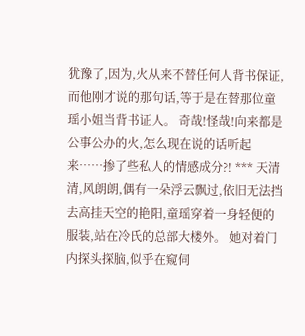犹豫了,因为,火从来不替任何人背书保证,而他刚才说的那句话,等于是在替那位童瑶小姐当背书证人。 奇哉!怪哉!向来都是公事公办的火,怎么现在说的话听起来……掺了些私人的情感成分?! *** 天清清,风朗朗,偶有一朵浮云飘过,依旧无法挡去高挂天空的艳阳,童瑶穿着一身轻便的服装,站在冷氏的总部大楼外。 她对着门内探头探脑,似乎在窥伺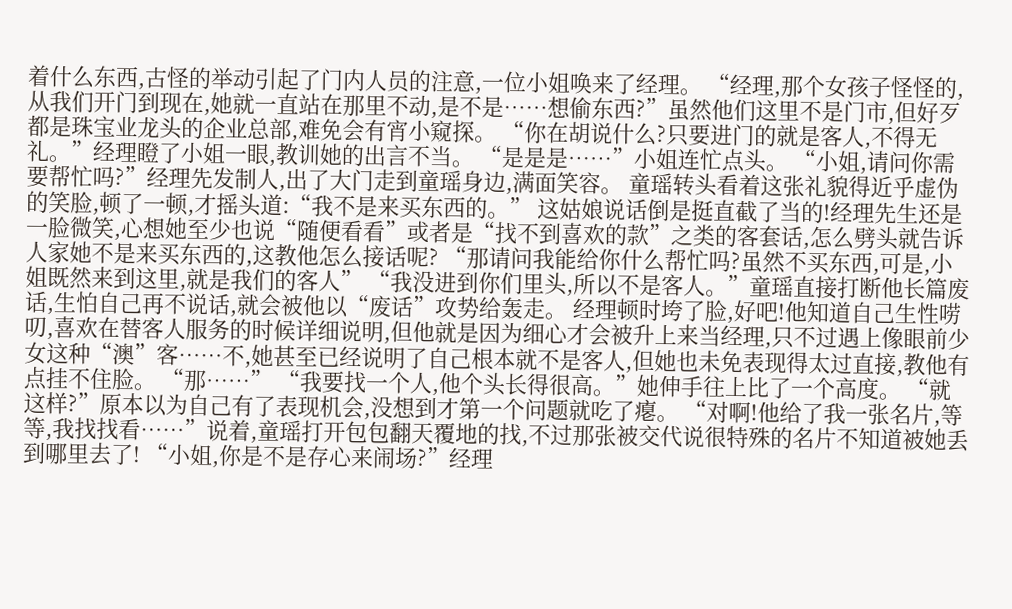着什么东西,古怪的举动引起了门内人员的注意,一位小姐唤来了经理。 “经理,那个女孩子怪怪的,从我们开门到现在,她就一直站在那里不动,是不是……想偷东西?”虽然他们这里不是门市,但好歹都是珠宝业龙头的企业总部,难免会有宵小窥探。 “你在胡说什么?只要进门的就是客人,不得无礼。”经理瞪了小姐一眼,教训她的出言不当。 “是是是……”小姐连忙点头。 “小姐,请问你需要帮忙吗?”经理先发制人,出了大门走到童瑶身边,满面笑容。 童瑶转头看着这张礼貌得近乎虚伪的笑脸,顿了一顿,才摇头道:“我不是来买东西的。” 这姑娘说话倒是挺直截了当的!经理先生还是一脸微笑,心想她至少也说“随便看看”或者是“找不到喜欢的款”之类的客套话,怎么劈头就告诉人家她不是来买东西的,这教他怎么接话呢? “那请问我能给你什么帮忙吗?虽然不买东西,可是,小姐既然来到这里,就是我们的客人” “我没进到你们里头,所以不是客人。”童瑶直接打断他长篇废话,生怕自己再不说话,就会被他以“废话”攻势给轰走。 经理顿时垮了脸,好吧!他知道自己生性唠叨,喜欢在替客人服务的时候详细说明,但他就是因为细心才会被升上来当经理,只不过遇上像眼前少女这种“澳”客……不,她甚至已经说明了自己根本就不是客人,但她也未免表现得太过直接,教他有点挂不住脸。 “那……” “我要找一个人,他个头长得很高。”她伸手往上比了一个高度。 “就这样?”原本以为自己有了表现机会,没想到才第一个问题就吃了瘪。 “对啊!他给了我一张名片,等等,我找找看……”说着,童瑶打开包包翻天覆地的找,不过那张被交代说很特殊的名片不知道被她丢到哪里去了! “小姐,你是不是存心来闹场?”经理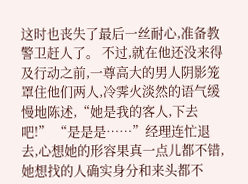这时也丧失了最后一丝耐心,准备教警卫赶人了。 不过,就在他还没来得及行动之前,一尊高大的男人阴影笼罩住他们两人,冷霁火淡然的语气缓慢地陈述,“她是我的客人,下去吧!” “是是是……”经理连忙退去,心想她的形容果真一点儿都不错,她想找的人确实身分和来头都不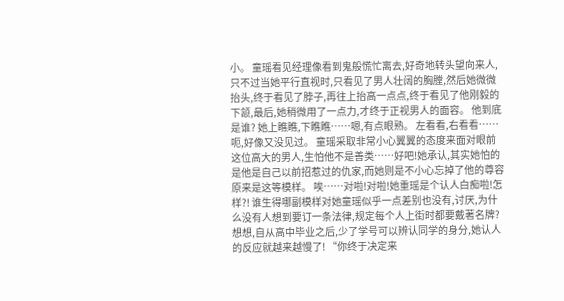小。 童瑶看见经理像看到鬼般慌忙离去,好奇地转头望向来人,只不过当她平行直视时,只看见了男人壮阔的胸膛,然后她微微抬头,终于看见了脖子,再往上抬高一点点,终于看见了他刚毅的下颔,最后,她稍微用了一点力,才终于正视男人的面容。 他到底是谁? 她上瞧瞧,下瞧瞧……嗯,有点眼熟。 左看看,右看看……呃,好像又没见过。 童瑶采取非常小心翼翼的态度来面对眼前这位高大的男人,生怕他不是善类……好吧!她承认,其实她怕的是他是自己以前招惹过的仇家,而她则是不小心忘掉了他的尊容原来是这等模样。 唉……对啦!对啦!她重瑶是个认人白痴啦!怎样?! 谁生得哪副模样对她童瑶似乎一点差别也没有,讨厌,为什么没有人想到要订一条法律,规定每个人上街时都要戴著名牌?想想,自从高中毕业之后,少了学号可以辨认同学的身分,她认人的反应就越来越慢了! “你终于决定来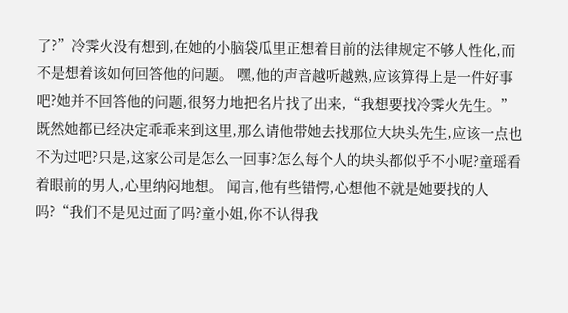了?”冷霁火没有想到,在她的小脑袋瓜里正想着目前的法律规定不够人性化,而不是想着该如何回答他的问题。 嘿,他的声音越听越熟,应该算得上是一件好事吧?她并不回答他的问题,很努力地把名片找了出来,“我想要找冷霁火先生。” 既然她都已经决定乖乖来到这里,那么请他带她去找那位大块头先生,应该一点也不为过吧?只是,这家公司是怎么一回事?怎么每个人的块头都似乎不小呢?童瑶看着眼前的男人,心里纳闷地想。 闻言,他有些错愕,心想他不就是她要找的人吗?“我们不是见过面了吗?童小姐,你不认得我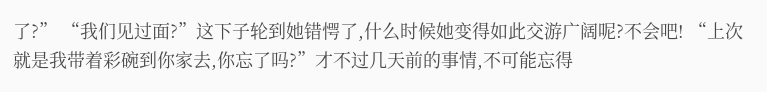了?” “我们见过面?”这下子轮到她错愕了,什么时候她变得如此交游广阔呢?不会吧! “上次就是我带着彩碗到你家去,你忘了吗?”才不过几天前的事情,不可能忘得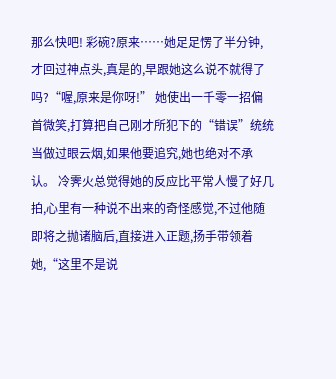那么快吧! 彩碗?原来……她足足愣了半分钟,才回过神点头,真是的,早跟她这么说不就得了吗?“喔,原来是你呀!” 她使出一千零一招偏首微笑,打算把自己刚才所犯下的“错误”统统当做过眼云烟,如果他要追究,她也绝对不承认。 冷霁火总觉得她的反应比平常人慢了好几拍,心里有一种说不出来的奇怪感觉,不过他随即将之抛诸脑后,直接进入正题,扬手带领着她,“这里不是说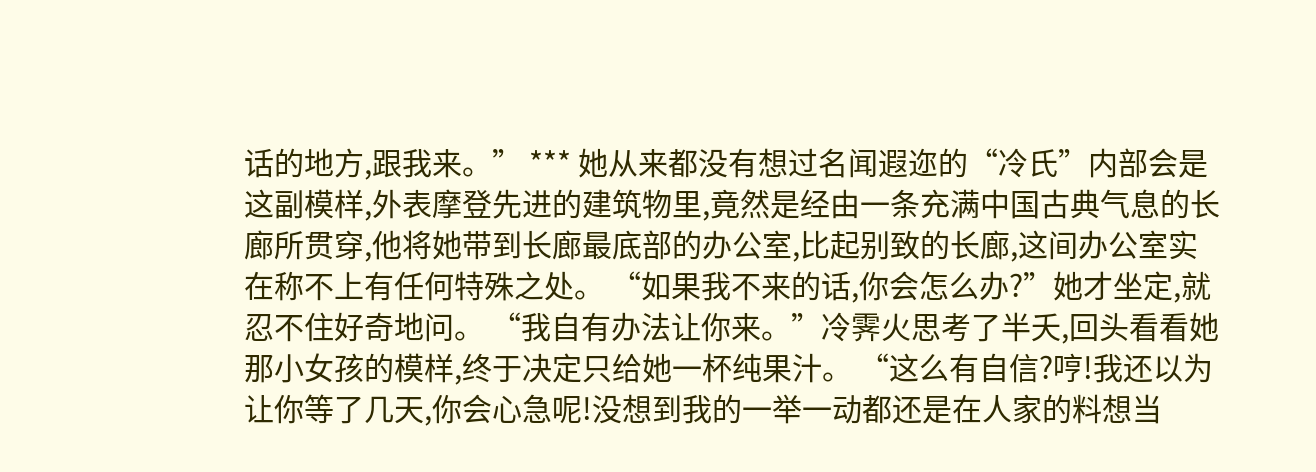话的地方,跟我来。” *** 她从来都没有想过名闻遐迩的“冷氏”内部会是这副模样,外表摩登先进的建筑物里,竟然是经由一条充满中国古典气息的长廊所贯穿,他将她带到长廊最底部的办公室,比起别致的长廊,这间办公室实在称不上有任何特殊之处。 “如果我不来的话,你会怎么办?”她才坐定,就忍不住好奇地问。 “我自有办法让你来。”冷霁火思考了半夭,回头看看她那小女孩的模样,终于决定只给她一杯纯果汁。 “这么有自信?哼!我还以为让你等了几天,你会心急呢!没想到我的一举一动都还是在人家的料想当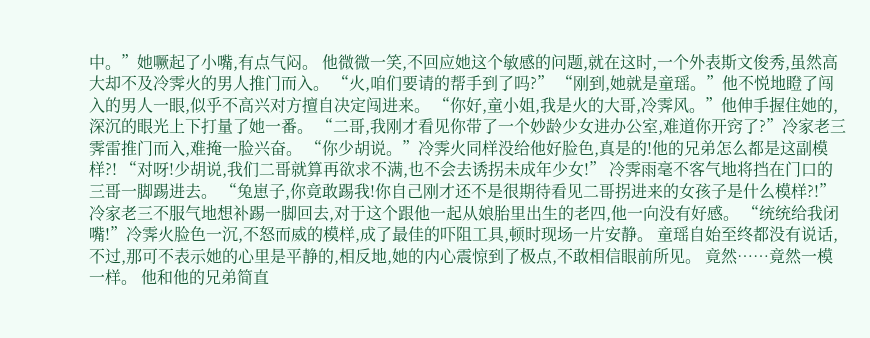中。”她噘起了小嘴,有点气闷。 他微微一笑,不回应她这个敏感的问题,就在这时,一个外表斯文俊秀,虽然高大却不及冷霁火的男人推门而入。 “火,咱们要请的帮手到了吗?” “刚到,她就是童瑶。”他不悦地瞪了闯入的男人一眼,似乎不高兴对方擅自决定闯进来。 “你好,童小姐,我是火的大哥,冷霁风。”他伸手握住她的,深沉的眼光上下打量了她一番。 “二哥,我刚才看见你带了一个妙龄少女进办公室,难道你开窍了?”冷家老三霁雷推门而入,难掩一脸兴奋。 “你少胡说。”冷霁火同样没给他好脸色,真是的!他的兄弟怎么都是这副模样?! “对呀!少胡说,我们二哥就算再欲求不满,也不会去诱拐未成年少女!” 冷霁雨毫不客气地将挡在门口的三哥一脚踢进去。 “兔崽子,你竟敢踢我!你自己刚才还不是很期待看见二哥拐进来的女孩子是什么模样?!”冷家老三不服气地想补踢一脚回去,对于这个跟他一起从娘胎里出生的老四,他一向没有好感。 “统统给我闭嘴!”冷霁火脸色一沉,不怒而威的模样,成了最佳的吓阻工具,顿时现场一片安静。 童瑶自始至终都没有说话,不过,那可不表示她的心里是平静的,相反地,她的内心震惊到了极点,不敢相信眼前所见。 竟然……竟然一模一样。 他和他的兄弟简直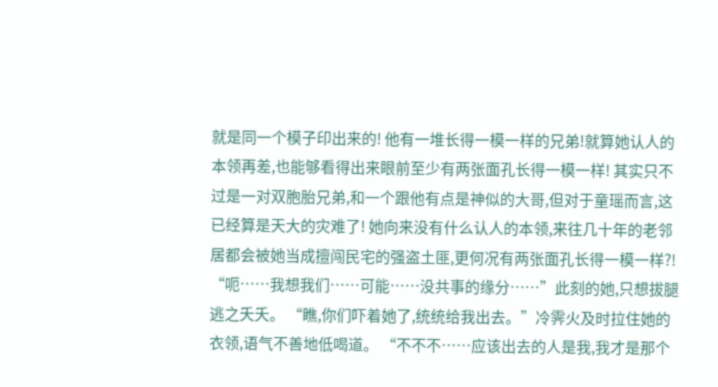就是同一个模子印出来的! 他有一堆长得一模一样的兄弟!就算她认人的本领再差,也能够看得出来眼前至少有两张面孔长得一模一样! 其实只不过是一对双胞胎兄弟,和一个跟他有点是神似的大哥,但对于童瑶而言,这已经算是天大的灾难了! 她向来没有什么认人的本领,来往几十年的老邻居都会被她当成擅闯民宅的强盗土匪,更何况有两张面孔长得一模一样?! “呃……我想我们……可能……没共事的缘分……”此刻的她,只想拔腿逃之夭夭。 “瞧,你们吓着她了,统统给我出去。”冷霁火及时拉住她的衣领,语气不善地低喝道。 “不不不……应该出去的人是我,我才是那个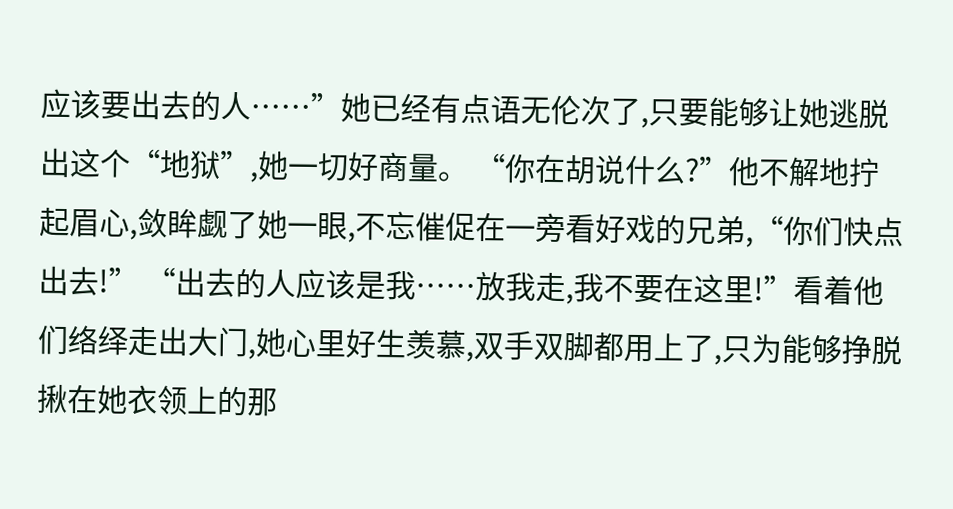应该要出去的人……”她已经有点语无伦次了,只要能够让她逃脱出这个“地狱”,她一切好商量。 “你在胡说什么?”他不解地拧起眉心,敛眸觑了她一眼,不忘催促在一旁看好戏的兄弟,“你们快点出去!” “出去的人应该是我……放我走,我不要在这里!”看着他们络绎走出大门,她心里好生羡慕,双手双脚都用上了,只为能够挣脱揪在她衣领上的那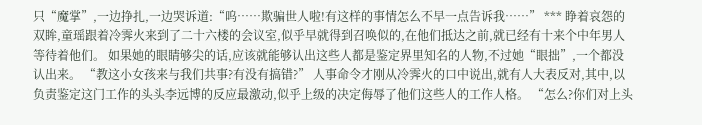只“魔掌”,一边挣扎,一边哭诉道:“呜……欺骗世人啦!有这样的事情怎么不早一点告诉我……” *** 睁着哀怨的双眸,童瑶跟着冷霁火来到了二十六楼的会议室,似乎早就得到召唤似的,在他们抵达之前,就已经有十来个中年男人等待着他们。 如果她的眼睛够尖的话,应该就能够认出这些人都是鉴定界里知名的人物,不过她“眼拙”,一个都没认出来。 “教这小女孩来与我们共事?有没有搞错?” 人事命令才刚从冷霁火的口中说出,就有人大表反对,其中,以负责鉴定这门工作的头头李远博的反应最激动,似乎上级的决定侮辱了他们这些人的工作人格。 “怎么?你们对上头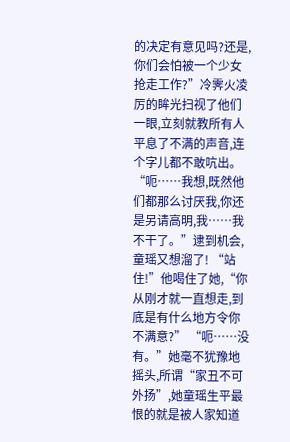的决定有意见吗?还是,你们会怕被一个少女抢走工作?”冷霁火凌厉的眸光扫视了他们一眼,立刻就教所有人平息了不满的声音,连个字儿都不敢吭出。 “呃……我想,既然他们都那么讨厌我,你还是另请高明,我……我不干了。”逮到机会,童瑶又想溜了! “站住!”他喝住了她,“你从刚才就一直想走,到底是有什么地方令你不满意?” “呃……没有。”她毫不犹豫地摇头,所谓“家丑不可外扬”,她童瑶生平最恨的就是被人家知道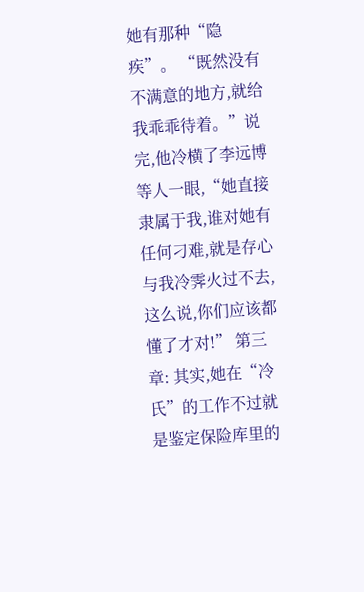她有那种“隐疾”。 “既然没有不满意的地方,就给我乖乖待着。”说完,他冷横了李远博等人一眼,“她直接隶属于我,谁对她有任何刁难,就是存心与我冷霁火过不去,这么说,你们应该都懂了才对!” 第三章: 其实,她在“冷氏”的工作不过就是鉴定保险库里的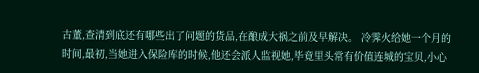古董,查清到底还有哪些出了问题的货品,在酿成大祸之前及早解决。 冷霁火给她一个月的时间,最初,当她进入保险库的时候,他还会派人监视她,毕竟里头常有价值连城的宝贝,小心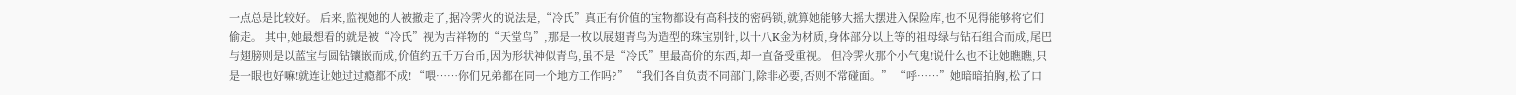一点总是比较好。 后来,监视她的人被撤走了,据冷霁火的说法是,“冷氏”真正有价值的宝物都设有高科技的密码锁,就算她能够大摇大摆进入保险库,也不见得能够将它们偷走。 其中,她最想看的就是被“冷氏”视为吉祥物的“天堂鸟”,那是一枚以展翅青鸟为造型的珠宝别针,以十八K金为材质,身体部分以上等的祖母绿与钻石组合而成,尾巴与翅膀则是以蓝宝与圆钻镶嵌而成,价值约五千万台币,因为形状神似青鸟,虽不是“冷氏”里最高价的东西,却一直备受重视。 但冷霁火那个小气鬼!说什么也不让她瞧瞧,只是一眼也好嘛!就连让她过过瘾都不成! “喂……你们兄弟都在同一个地方工作吗?” “我们各自负责不同部门,除非必要,否则不常碰面。” “呼……”她暗暗拍胸,松了口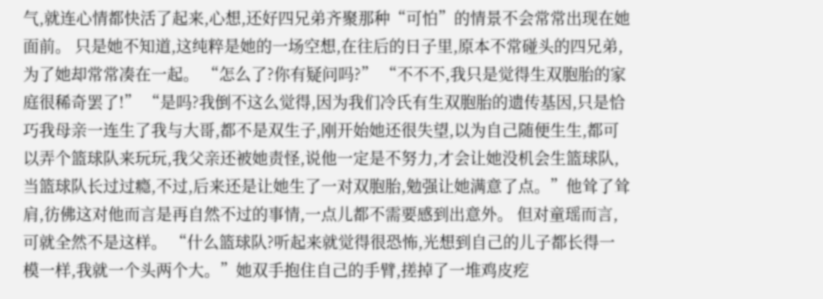气,就连心情都快活了起来,心想,还好四兄弟齐聚那种“可怕”的情景不会常常出现在她面前。 只是她不知道,这纯粹是她的一场空想,在往后的日子里,原本不常碰头的四兄弟,为了她却常常凑在一起。 “怎么了?你有疑问吗?” “不不不,我只是觉得生双胞胎的家庭很稀奇罢了!” “是吗?我倒不这么觉得,因为我们冷氏有生双胞胎的遗传基因,只是恰巧我母亲一连生了我与大哥,都不是双生子,刚开始她还很失望,以为自己随便生生,都可以弄个篮球队来玩玩,我父亲还被她责怪,说他一定是不努力,才会让她没机会生篮球队,当篮球队长过过瘾,不过,后来还是让她生了一对双胞胎,勉强让她满意了点。”他耸了耸肩,彷佛这对他而言是再自然不过的事情,一点儿都不需要感到出意外。 但对童瑶而言,可就全然不是这样。 “什么篮球队?听起来就觉得很恐怖,光想到自己的儿子都长得一模一样,我就一个头两个大。”她双手抱住自己的手臂,搓掉了一堆鸡皮疙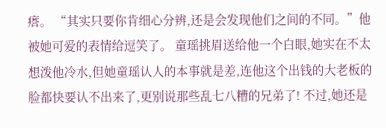瘩。 “其实只要你肯细心分辨,还是会发现他们之间的不同。”他被她可爱的表情给逗笑了。 童瑶挑眉送给他一个白眼,她实在不太想泼他冷水,但她童瑶认人的本事就是差,连他这个出钱的大老板的脸都快要认不出来了,更别说那些乱七八糟的兄弟了! 不过,她还是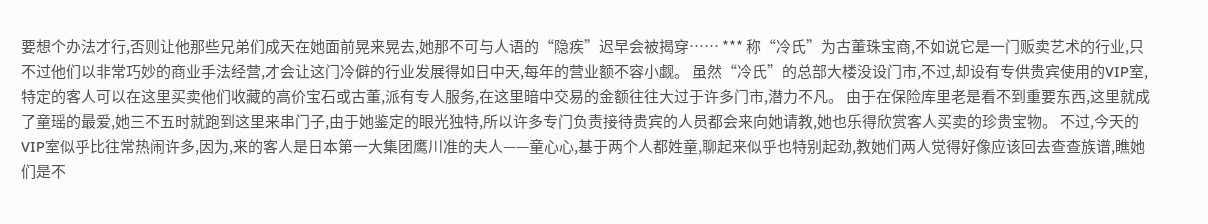要想个办法才行,否则让他那些兄弟们成天在她面前晃来晃去,她那不可与人语的“隐疾”迟早会被揭穿…… *** 称“冷氏”为古董珠宝商,不如说它是一门贩卖艺术的行业,只不过他们以非常巧妙的商业手法经营,才会让这门冷僻的行业发展得如日中天,每年的营业额不容小觑。 虽然“冷氏”的总部大楼没设门市,不过,却设有专供贵宾使用的VIP室,特定的客人可以在这里买卖他们收藏的高价宝石或古董,派有专人服务,在这里暗中交易的金额往往大过于许多门市,潜力不凡。 由于在保险库里老是看不到重要东西,这里就成了童瑶的最爱,她三不五时就跑到这里来串门子,由于她鉴定的眼光独特,所以许多专门负责接待贵宾的人员都会来向她请教,她也乐得欣赏客人买卖的珍贵宝物。 不过,今天的VIP室似乎比往常热闹许多,因为,来的客人是日本第一大集团鹰川准的夫人——童心心,基于两个人都姓童,聊起来似乎也特别起劲,教她们两人觉得好像应该回去查查族谱,瞧她们是不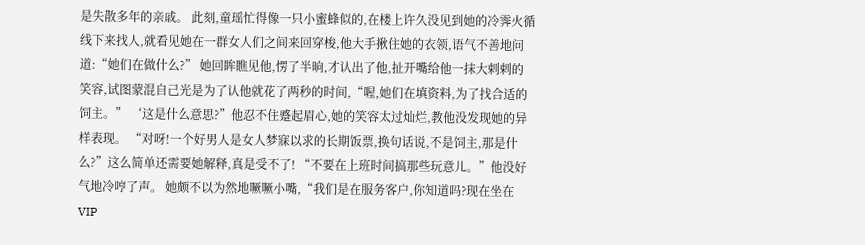是失散多年的亲戚。 此刻,童瑶忙得像一只小蜜蜂似的,在楼上许久没见到她的冷霁火循线下来找人,就看见她在一群女人们之间来回穿梭,他大手揪住她的衣领,语气不善地问道:“她们在做什么?” 她回眸瞧见他,愣了半晌,才认出了他,扯开嘴给他一抹大剌剌的笑容,试图蒙混自己光是为了认他就花了两秒的时间,“喔,她们在填资料,为了找合适的饲主。” ‘这是什么意思?”他忍不住蹙起眉心,她的笑容太过灿烂,教他没发现她的异样表现。 “对呀!一个好男人是女人梦寐以求的长期饭票,换句话说,不是饲主,那是什么?”这么简单还需要她解释,真是受不了! “不要在上班时间搞那些玩意儿。”他没好气地冷哼了声。 她颇不以为然地噘噘小嘴,“我们是在服务客户,你知道吗?现在坐在VIP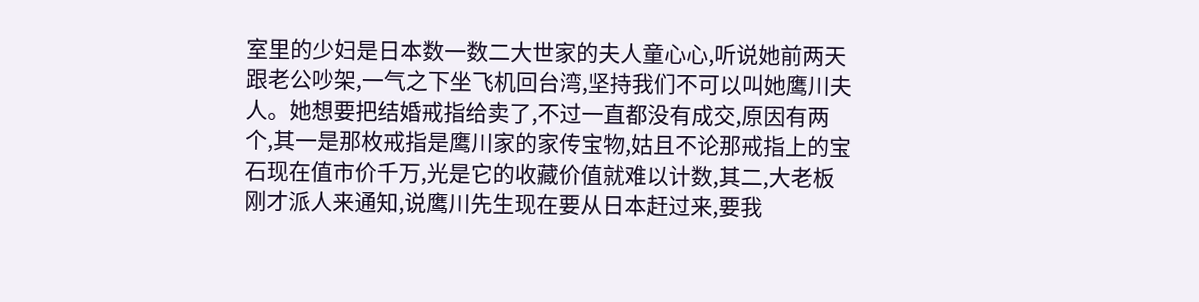室里的少妇是日本数一数二大世家的夫人童心心,听说她前两天跟老公吵架,一气之下坐飞机回台湾,坚持我们不可以叫她鹰川夫人。她想要把结婚戒指给卖了,不过一直都没有成交,原因有两个,其一是那枚戒指是鹰川家的家传宝物,姑且不论那戒指上的宝石现在值市价千万,光是它的收藏价值就难以计数,其二,大老板刚才派人来通知,说鹰川先生现在要从日本赶过来,要我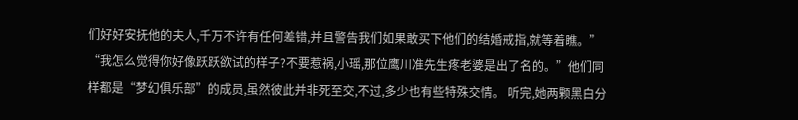们好好安抚他的夫人,千万不许有任何差错,并且警告我们如果敢买下他们的结婚戒指,就等着瞧。” “我怎么觉得你好像跃跃欲试的样子?不要惹祸,小瑶,那位鹰川准先生疼老婆是出了名的。”他们同样都是“梦幻俱乐部”的成员,虽然彼此并非死至交,不过,多少也有些特殊交情。 听完,她两颗黑白分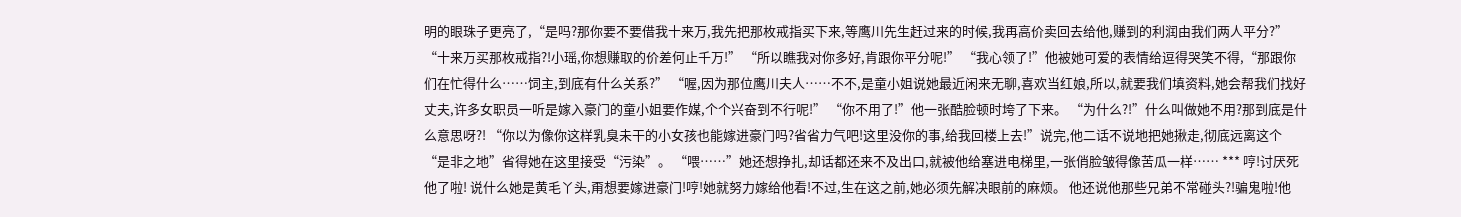明的眼珠子更亮了,“是吗?那你要不要借我十来万,我先把那枚戒指买下来,等鹰川先生赶过来的时候,我再高价卖回去给他,赚到的利润由我们两人平分?” “十来万买那枚戒指?!小瑶,你想赚取的价差何止千万!” “所以瞧我对你多好,肯跟你平分呢!” “我心领了!”他被她可爱的表情给逗得哭笑不得,“那跟你们在忙得什么……饲主,到底有什么关系?” “喔,因为那位鹰川夫人……不不,是童小姐说她最近闲来无聊,喜欢当红娘,所以,就要我们填资料,她会帮我们找好丈夫,许多女职员一听是嫁入豪门的童小姐要作媒,个个兴奋到不行呢!” “你不用了!”他一张酷脸顿时垮了下来。 “为什么?!”什么叫做她不用?那到底是什么意思呀?! “你以为像你这样乳臭未干的小女孩也能嫁进豪门吗?省省力气吧!这里没你的事,给我回楼上去!”说完,他二话不说地把她揪走,彻底远离这个“是非之地”省得她在这里接受“污染”。 “喂……”她还想挣扎,却话都还来不及出口,就被他给塞进电梯里,一张俏脸皱得像苦瓜一样…… *** 哼!讨厌死他了啦! 说什么她是黄毛丫头,甭想要嫁进豪门!哼!她就努力嫁给他看!不过,生在这之前,她必须先解决眼前的麻烦。 他还说他那些兄弟不常碰头?!骗鬼啦!他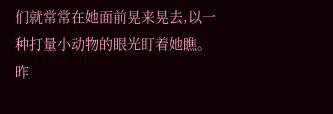们就常常在她面前晃来晃去,以一种打量小动物的眼光盯着她瞧。 昨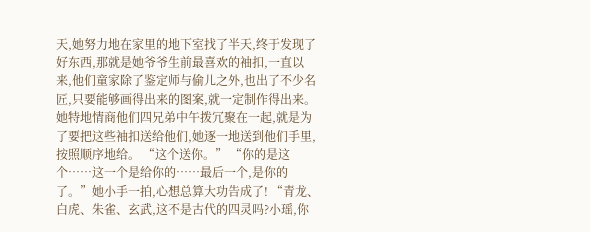天,她努力地在家里的地下室找了半天,终于发现了好东西,那就是她爷爷生前最喜欢的袖扣,一直以来,他们童家除了鉴定师与偷儿之外,也出了不少名匠,只要能够画得出来的图案,就一定制作得出来。 她特地情商他们四兄弟中午拨冗聚在一起,就是为了要把这些袖扣送给他们,她逐一地送到他们手里,按照顺序地给。 “这个送你。” “你的是这个……这一个是给你的……最后一个,是你的了。”她小手一拍,心想总算大功告成了! “青龙、白虎、朱雀、玄武,这不是古代的四灵吗?小瑶,你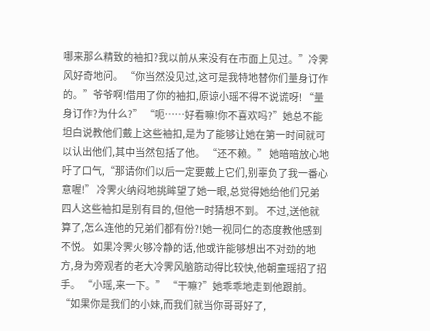哪来那么精致的袖扣?我以前从来没有在市面上见过。”冷霁风好奇地问。 “你当然没见过,这可是我特地替你们量身订作的。”爷爷啊!借用了你的袖扣,原谅小瑶不得不说谎呀! “量身订作?为什么?” “呃……好看嘛!你不喜欢吗?”她总不能坦白说教他们戴上这些袖扣,是为了能够让她在第一时间就可以认出他们,其中当然包括了他。 “还不赖。” 她暗暗放心地吁了口气,“那请你们以后一定要戴上它们,别辜负了我一番心意喔!” 冷霁火纳闷地挑眸望了她一眼,总觉得她给他们兄弟四人这些袖扣是别有目的,但他一时猜想不到。 不过,送他就算了,怎么连他的兄弟们都有份?!她一视同仁的态度教他感到不悦。 如果冷霁火够冷静的话,他或许能够想出不对劲的地方,身为旁观者的老大冷霁风脑筋动得比较快,他朝童瑶招了招手。 “小瑶,来一下。” “干嘛?”她乖乖地走到他跟前。 “如果你是我们的小妹,而我们就当你哥哥好了,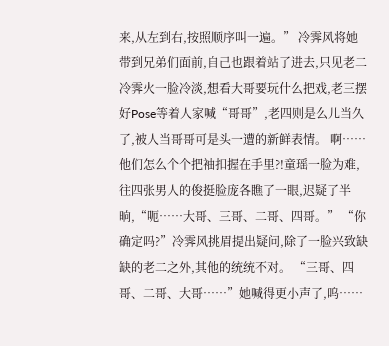来,从左到右,按照顺序叫一遍。” 冷霁风将她带到兄弟们面前,自己也跟着站了进去,只见老二冷霁火一脸冷淡,想看大哥要玩什么把戏,老三摆好Pose等着人家喊“哥哥”,老四则是么儿当久了,被人当哥哥可是头一遭的新鲜表情。 啊……他们怎么个个把袖扣握在手里?!童瑶一脸为难,往四张男人的俊挺脸庞各瞧了一眼,迟疑了半晌,“呃……大哥、三哥、二哥、四哥。” “你确定吗?”冷霁风挑眉提出疑问,除了一脸兴致缺缺的老二之外,其他的统统不对。 “三哥、四哥、二哥、大哥……”她喊得更小声了,呜……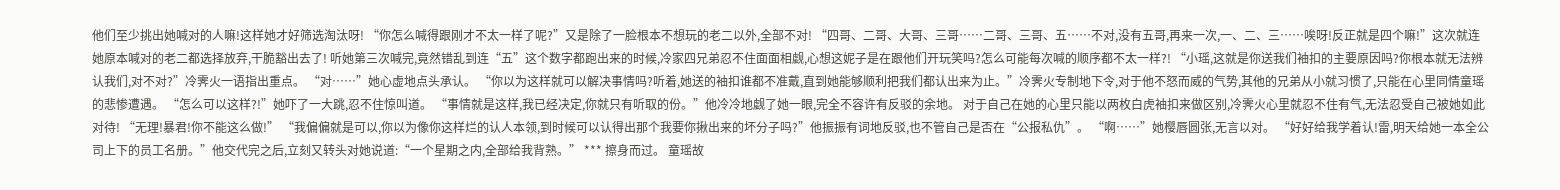他们至少挑出她喊对的人嘛!这样她才好筛选淘汰呀! “你怎么喊得跟刚才不太一样了呢?”又是除了一脸根本不想玩的老二以外,全部不对! “四哥、二哥、大哥、三哥……二哥、三哥、五……不对,没有五哥,再来一次,一、二、三……唉呀!反正就是四个嘛!”这次就连她原本喊对的老二都选择放弃,干脆豁出去了! 听她第三次喊完,竟然错乱到连“五”这个数字都跑出来的时候,冷家四兄弟忍不住面面相觑,心想这妮子是在跟他们开玩笑吗?怎么可能每次喊的顺序都不太一样?! “小瑶,这就是你送我们袖扣的主要原因吗?你根本就无法辨认我们,对不对?”冷霁火一语指出重点。 “对……”她心虚地点头承认。 “你以为这样就可以解决事情吗?听着,她送的袖扣谁都不准戴,直到她能够顺利把我们都认出来为止。”冷霁火专制地下令,对于他不怒而威的气势,其他的兄弟从小就习惯了,只能在心里同情童瑶的悲惨遭遇。 “怎么可以这样?!”她吓了一大跳,忍不住惊叫道。 “事情就是这样,我已经决定,你就只有听取的份。”他冷冷地觑了她一眼,完全不容许有反驳的余地。 对于自己在她的心里只能以两枚白虎袖扣来做区别,冷霁火心里就忍不住有气,无法忍受自己被她如此对待! “无理!暴君!你不能这么做!” “我偏偏就是可以,你以为像你这样烂的认人本领,到时候可以认得出那个我要你揪出来的坏分子吗?”他振振有词地反驳,也不管自己是否在“公报私仇”。 “啊……”她樱唇圆张,无言以对。 “好好给我学着认!雷,明天给她一本全公司上下的员工名册。”他交代完之后,立刻又转头对她说道:“一个星期之内,全部给我背熟。” *** 擦身而过。 童瑶故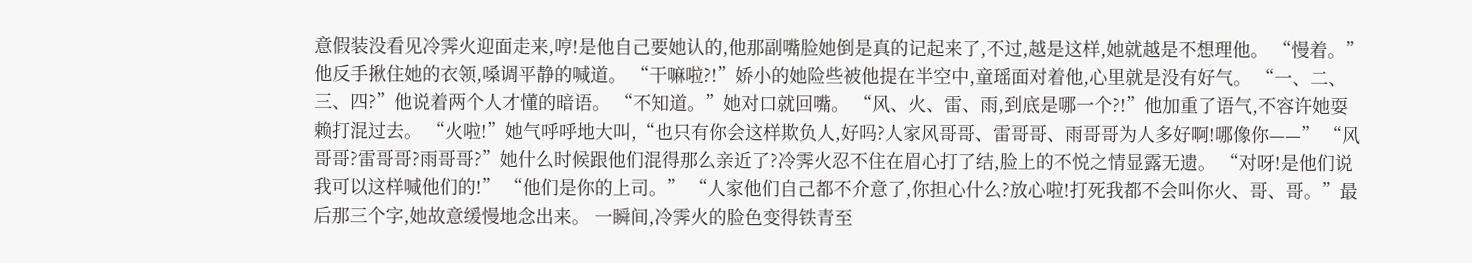意假装没看见冷霁火迎面走来,哼!是他自己要她认的,他那副嘴脸她倒是真的记起来了,不过,越是这样,她就越是不想理他。 “慢着。”他反手揪住她的衣领,嗓调平静的喊道。 “干嘛啦?!”娇小的她险些被他提在半空中,童瑶面对着他,心里就是没有好气。 “一、二、三、四?”他说着两个人才懂的暗语。 “不知道。”她对口就回嘴。 “风、火、雷、雨,到底是哪一个?!”他加重了语气,不容许她耍赖打混过去。 “火啦!”她气呼呼地大叫,“也只有你会这样欺负人,好吗?人家风哥哥、雷哥哥、雨哥哥为人多好啊!哪像你——” “风哥哥?雷哥哥?雨哥哥?”她什么时候跟他们混得那么亲近了?冷霁火忍不住在眉心打了结,脸上的不悦之情显露无遗。 “对呀!是他们说我可以这样喊他们的!” “他们是你的上司。” “人家他们自己都不介意了,你担心什么?放心啦!打死我都不会叫你火、哥、哥。”最后那三个字,她故意缓慢地念出来。 一瞬间,冷霁火的脸色变得铁青至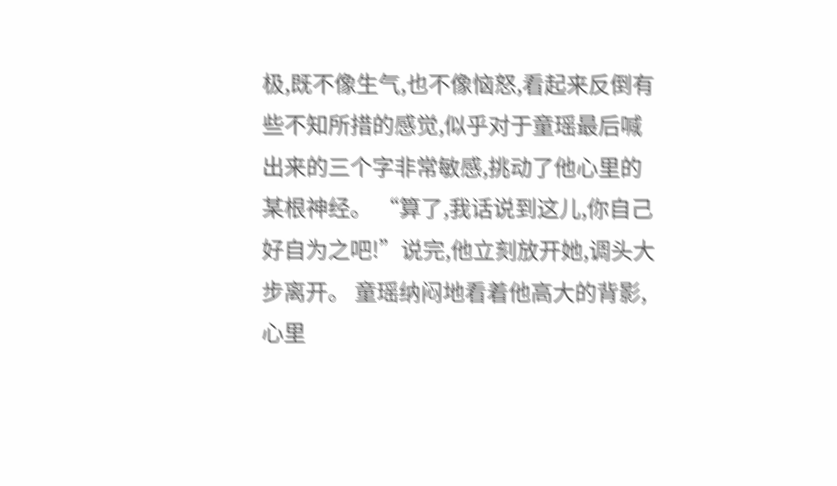极,既不像生气,也不像恼怒,看起来反倒有些不知所措的感觉,似乎对于童瑶最后喊出来的三个字非常敏感,挑动了他心里的某根神经。 “算了,我话说到这儿,你自己好自为之吧!”说完,他立刻放开她,调头大步离开。 童瑶纳闷地看着他高大的背影,心里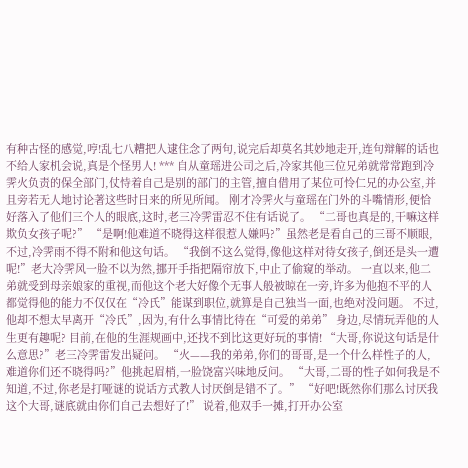有种古怪的感觉,哼!乱七八糟把人逮住念了两句,说完后却莫名其妙地走开,连句辩解的话也不给人家机会说,真是个怪男人! *** 自从童瑶进公司之后,冷家其他三位兄弟就常常跑到冷霁火负责的保全部门,仗恃着自己是别的部门的主管,擅自借用了某位可怜仁兄的办公室,并且旁若无人地讨论著这些时日来的所见所闻。 刚才冷霁火与童瑶在门外的斗嘴情形,便恰好落入了他们三个人的眼底,这时,老三冷霁雷忍不住有话说了。 “二哥也真是的,干嘛这样欺负女孩子呢?” “是啊!他难道不晓得这样很惹人嫌吗?”虽然老是看自己的三哥不顺眼,不过,冷霁雨不得不附和他这句话。 “我倒不这么觉得,像他这样对待女孩子,倒还是头一遭呢!”老大冷霁风一脸不以为然,挪开手指把隔帘放下,中止了偷窥的举动。 一直以来,他二弟就受到母亲娘家的重视,而他这个老大好像个无事人般被晾在一旁,许多为他抱不平的人都觉得他的能力不仅仅在“冷氏”能谋到职位,就算是自己独当一面,也绝对没问题。 不过,他却不想太早离开“冷氏”,因为,有什么事情比待在“可爱的弟弟” 身边,尽情玩弄他的人生更有趣呢? 目前,在他的生涯规画中,还找不到比这更好玩的事情! “大哥,你说这句话是什么意思?”老三冷霁雷发出疑问。 “火——我的弟弟,你们的哥哥,是一个什么样性子的人,难道你们还不晓得吗?”他挑起眉梢,一脸饶富兴味地反问。 “大哥,二哥的性子如何我是不知道,不过,你老是打哑谜的说话方式教人讨厌倒是错不了。” “好吧!既然你们那么讨厌我这个大哥,谜底就由你们自己去想好了!” 说着,他双手一摊,打开办公室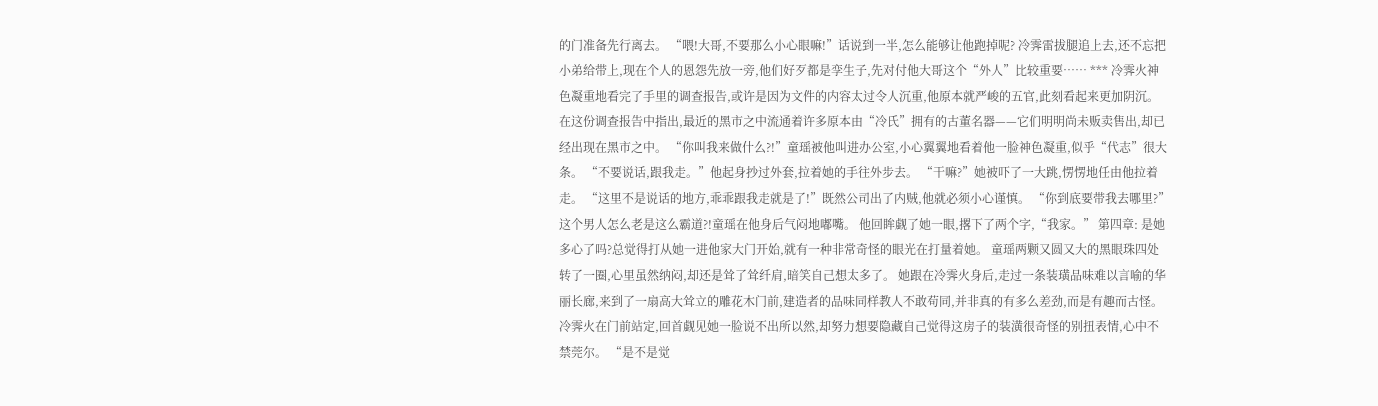的门准备先行离去。 “喂!大哥,不要那么小心眼嘛!”话说到一半,怎么能够让他跑掉呢? 冷霁雷拔腿追上去,还不忘把小弟给带上,现在个人的恩怨先放一旁,他们好歹都是孪生子,先对付他大哥这个“外人”比较重要…… *** 冷霁火神色凝重地看完了手里的调查报告,或许是因为文件的内容太过令人沉重,他原本就严峻的五官,此刻看起来更加阴沉。 在这份调查报告中指出,最近的黑市之中流通着许多原本由“冷氏”拥有的古董名器——它们明明尚未贩卖售出,却已经出现在黑市之中。 “你叫我来做什么?!”童瑶被他叫进办公室,小心翼翼地看着他一脸神色凝重,似乎“代志”很大条。 “不要说话,跟我走。”他起身抄过外套,拉着她的手往外步去。 “干嘛?”她被吓了一大跳,愣愣地任由他拉着走。 “这里不是说话的地方,乖乖跟我走就是了!”既然公司出了内贼,他就必须小心谨慎。 “你到底要带我去哪里?”这个男人怎么老是这么霸道?!童瑶在他身后气闷地嘟嘴。 他回眸觑了她一眼,撂下了两个字,“我家。” 第四章: 是她多心了吗?总觉得打从她一进他家大门开始,就有一种非常奇怪的眼光在打量着她。 童瑶两颗又圆又大的黑眼珠四处转了一圈,心里虽然纳闷,却还是耸了耸纤肩,暗笑自己想太多了。 她跟在冷霁火身后,走过一条装璜品味难以言喻的华丽长廊,来到了一扇高大耸立的雕花木门前,建造者的品味同样教人不敢苟同,并非真的有多么差劲,而是有趣而古怪。 冷霁火在门前站定,回首觑见她一脸说不出所以然,却努力想要隐藏自己觉得这房子的装潢很奇怪的别扭表情,心中不禁莞尔。 “是不是觉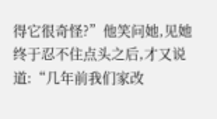得它很奇怪?”他笑问她,见她终于忍不住点头之后,才又说道:“几年前我们家改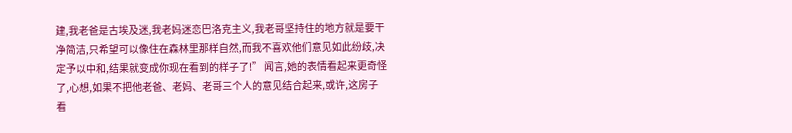建,我老爸是古埃及迷,我老妈迷恋巴洛克主义,我老哥坚持住的地方就是要干净简洁,只希望可以像住在森林里那样自然,而我不喜欢他们意见如此纷歧,决定予以中和,结果就变成你现在看到的样子了!” 闻言,她的表情看起来更奇怪了,心想,如果不把他老爸、老妈、老哥三个人的意见结合起来,或许,这房子看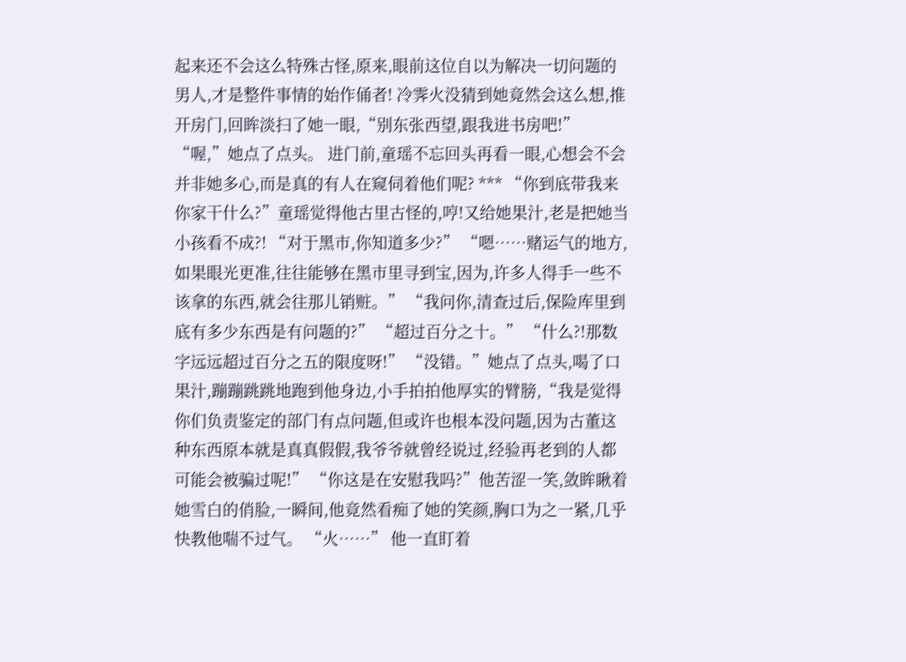起来还不会这么特殊古怪,原来,眼前这位自以为解决一切问题的男人,才是整件事情的始作俑者! 冷霁火没猜到她竟然会这么想,推开房门,回眸淡扫了她一眼,“别东张西望,跟我进书房吧!” “喔,”她点了点头。 进门前,童瑶不忘回头再看一眼,心想会不会并非她多心,而是真的有人在窥伺着他们呢? *** “你到底带我来你家干什么?”童瑶觉得他古里古怪的,哼!又给她果汁,老是把她当小孩看不成?! “对于黑市,你知道多少?” “嗯……赌运气的地方,如果眼光更准,往往能够在黑市里寻到宝,因为,许多人得手一些不该拿的东西,就会往那儿销赃。” “我问你,清查过后,保险库里到底有多少东西是有问题的?” “超过百分之十。” “什么?!那数字远远超过百分之五的限度呀!” “没错。”她点了点头,喝了口果汁,蹦蹦跳跳地跑到他身边,小手拍拍他厚实的臂膀,“我是觉得你们负责鉴定的部门有点问题,但或许也根本没问题,因为古董这种东西原本就是真真假假,我爷爷就曾经说过,经验再老到的人都可能会被骗过呢!” “你这是在安慰我吗?”他苦涩一笑,敛眸瞅着她雪白的俏脸,一瞬间,他竟然看痴了她的笑颜,胸口为之一紧,几乎快教他喘不过气。 “火……” 他一直盯着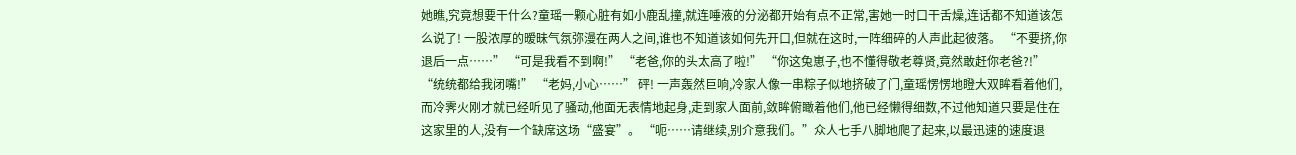她瞧,究竟想要干什么?童瑶一颗心脏有如小鹿乱撞,就连唾液的分泌都开始有点不正常,害她一时口干舌燥,连话都不知道该怎么说了! 一股浓厚的暧昧气氛弥漫在两人之间,谁也不知道该如何先开口,但就在这时,一阵细碎的人声此起彼落。 “不要挤,你退后一点……” “可是我看不到啊!” “老爸,你的头太高了啦!” “你这兔崽子,也不懂得敬老尊贤,竟然敢赶你老爸?!” “统统都给我闭嘴!” “老妈,小心……” 砰! 一声轰然巨响,冷家人像一串粽子似地挤破了门,童瑶愣愣地瞪大双眸看着他们,而冷霁火刚才就已经听见了骚动,他面无表情地起身,走到家人面前,敛眸俯瞰着他们,他已经懒得细数,不过他知道只要是住在这家里的人,没有一个缺席这场“盛宴”。 “呃……请继续,别介意我们。”众人七手八脚地爬了起来,以最迅速的速度退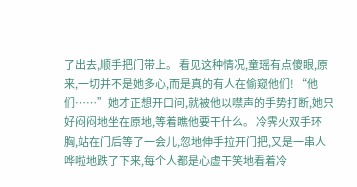了出去,顺手把门带上。 看见这种情况,童瑶有点傻眼,原来,一切并不是她多心,而是真的有人在偷窥他们! “他们……”她才正想开口问,就被他以噤声的手势打断,她只好闷闷地坐在原地,等着瞧他要干什么。 冷霁火双手环胸,站在门后等了一会儿,忽地伸手拉开门把,又是一串人哗啦地跌了下来,每个人都是心虚干笑地看着冷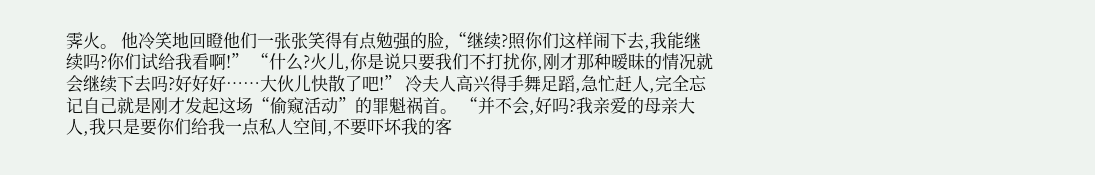霁火。 他冷笑地回瞪他们一张张笑得有点勉强的脸,“继续?照你们这样闹下去,我能继续吗?你们试给我看啊!” “什么?火儿,你是说只要我们不打扰你,刚才那种暧昧的情况就会继续下去吗?好好好……大伙儿快散了吧!” 冷夫人高兴得手舞足蹈,急忙赶人,完全忘记自己就是刚才发起这场“偷窥活动”的罪魁祸首。 “并不会,好吗?我亲爱的母亲大人,我只是要你们给我一点私人空间,不要吓坏我的客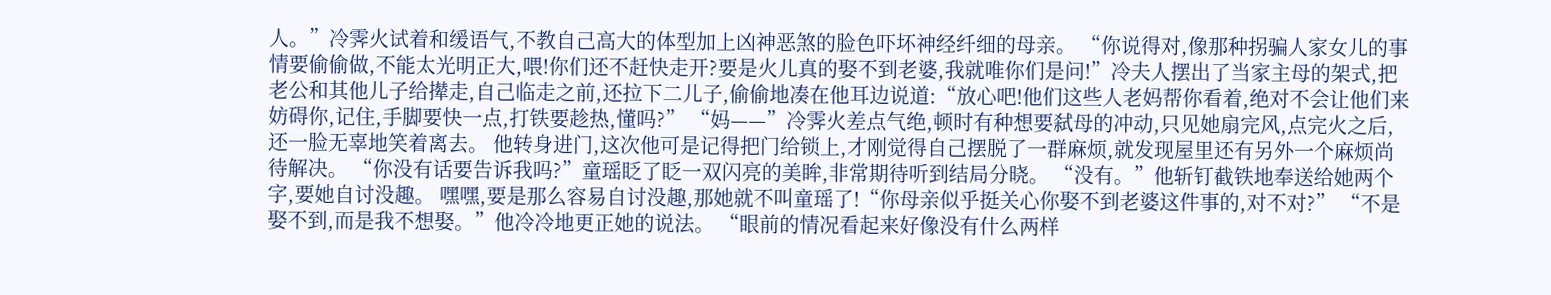人。”冷霁火试着和缓语气,不教自己高大的体型加上凶神恶煞的脸色吓坏神经纤细的母亲。 “你说得对,像那种拐骗人家女儿的事情要偷偷做,不能太光明正大,喂!你们还不赶快走开?要是火儿真的娶不到老婆,我就唯你们是问!”冷夫人摆出了当家主母的架式,把老公和其他儿子给撵走,自己临走之前,还拉下二儿子,偷偷地凑在他耳边说道:“放心吧!他们这些人老妈帮你看着,绝对不会让他们来妨碍你,记住,手脚要快一点,打铁要趁热,懂吗?” “妈——”冷霁火差点气绝,顿时有种想要弑母的冲动,只见她扇完风,点完火之后,还一脸无辜地笑着离去。 他转身进门,这次他可是记得把门给锁上,才刚觉得自己摆脱了一群麻烦,就发现屋里还有另外一个麻烦尚待解决。 “你没有话要告诉我吗?”童瑶眨了眨一双闪亮的美眸,非常期待听到结局分晓。 “没有。”他斩钉截铁地奉送给她两个字,要她自讨没趣。 嘿嘿,要是那么容易自讨没趣,那她就不叫童瑶了!“你母亲似乎挺关心你娶不到老婆这件事的,对不对?” “不是娶不到,而是我不想娶。”他冷冷地更正她的说法。 “眼前的情况看起来好像没有什么两样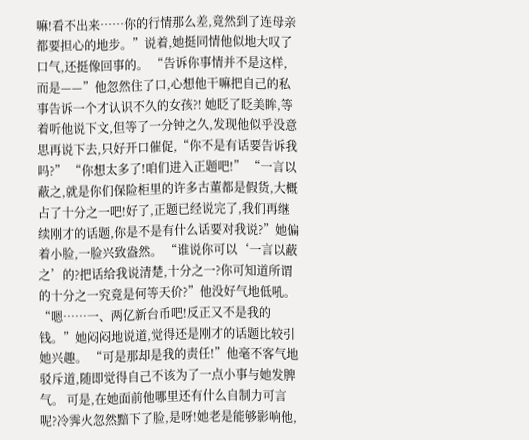嘛!看不出来……你的行情那么差,竟然到了连母亲都要担心的地步。”说着,她挺同情他似地大叹了口气,还挺像回事的。 “告诉你事情并不是这样,而是——”他忽然住了口,心想他干嘛把自己的私事告诉一个才认识不久的女孩?! 她眨了眨美眸,等着听他说下文,但等了一分钟之久,发现他似乎没意思再说下去,只好开口催促,“你不是有话要告诉我吗?” “你想太多了!咱们进入正题吧!” “一言以蔽之,就是你们保险柜里的许多古董都是假货,大概占了十分之一吧!好了,正题已经说完了,我们再继续刚才的话题,你是不是有什么话要对我说?”她偏着小脸,一脸兴致盎然。 “谁说你可以‘一言以蔽之’的?把话给我说清楚,十分之一?你可知道所谓的十分之一究竟是何等天价?”他没好气地低吼。 “嗯……一、两亿新台币吧!反正又不是我的钱。”她闷闷地说道,觉得还是刚才的话题比较引她兴趣。 “可是那却是我的责任!”他毫不客气地驳斥道,随即觉得自己不该为了一点小事与她发脾气。 可是,在她面前他哪里还有什么自制力可言呢?冷霁火忽然黯下了脸,是呀!她老是能够影响他,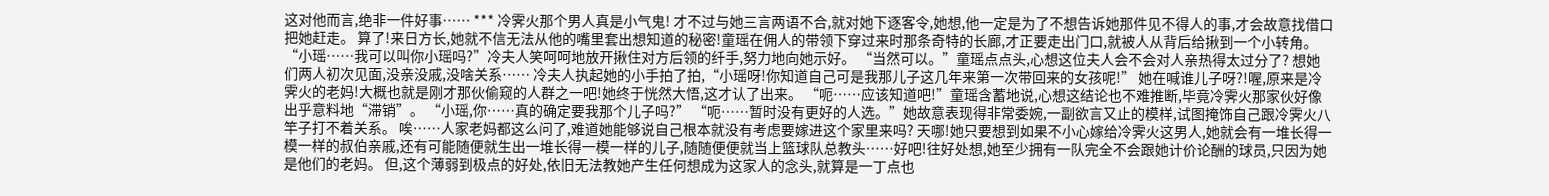这对他而言,绝非一件好事…… *** 冷霁火那个男人真是小气鬼! 才不过与她三言两语不合,就对她下逐客令,她想,他一定是为了不想告诉她那件见不得人的事,才会故意找借口把她赶走。 算了!来日方长,她就不信无法从他的嘴里套出想知道的秘密!童瑶在佣人的带领下穿过来时那条奇特的长廊,才正要走出门口,就被人从背后给揪到一个小转角。 “小瑶……我可以叫你小瑶吗?”冷夫人笑呵呵地放开揪住对方后领的纤手,努力地向她示好。 “当然可以。”童瑶点点头,心想这位夫人会不会对人亲热得太过分了? 想她们两人初次见面,没亲没戚,没啥关系…… 冷夫人执起她的小手拍了拍,“小瑶呀!你知道自己可是我那儿子这几年来第一次带回来的女孩呢!” 她在喊谁儿子呀?!喔,原来是冷霁火的老妈!大概也就是刚才那伙偷窥的人群之一吧!她终于恍然大悟,这才认了出来。 “呃……应该知道吧!”童瑶含蓄地说,心想这结论也不难推断,毕竟冷霁火那家伙好像出乎意料地“滞销”。 “小瑶,你……真的确定要我那个儿子吗?” “呃……暂时没有更好的人选。”她故意表现得非常委婉,一副欲言又止的模样,试图掩饰自己跟冷霁火八竿子打不着关系。 唉……人家老妈都这么问了,难道她能够说自己根本就没有考虑要嫁进这个家里来吗? 天哪!她只要想到如果不小心嫁给冷霁火这男人,她就会有一堆长得一模一样的叔伯亲戚,还有可能随便就生出一堆长得一模一样的儿子,随随便便就当上篮球队总教头……好吧!往好处想,她至少拥有一队完全不会跟她计价论酬的球员,只因为她是他们的老妈。 但,这个薄弱到极点的好处,依旧无法教她产生任何想成为这家人的念头,就算是一丁点也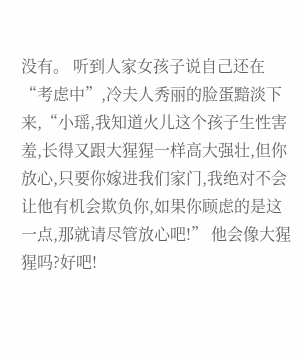没有。 听到人家女孩子说自己还在“考虑中”,冷夫人秀丽的脸蛋黯淡下来,“小瑶,我知道火儿这个孩子生性害羞,长得又跟大猩猩一样高大强壮,但你放心,只要你嫁进我们家门,我绝对不会让他有机会欺负你,如果你顾虑的是这一点,那就请尽管放心吧!” 他会像大猩猩吗?好吧!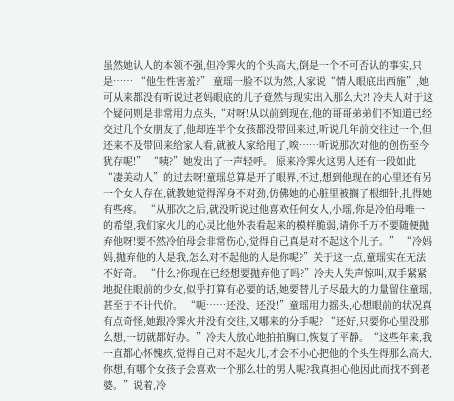虽然她认人的本领不强,但冷霁火的个头高大,倒是一个不可否认的事实,只是…… “他生性害羞?” 童瑶一脸不以为然,人家说“情人眼底出西施”,她可从来都没有听说过老妈眼底的儿子竟然与现实出入那么大?! 冷夫人对于这个疑问则是非常用力点头,“对呀!从以前到现在,他的哥哥弟弟们不知道已经交过几个女朋友了,他却连半个女孩都没带回来过,听说几年前交往过一个,但还来不及带回来给家人看,就被人家给甩了,唉……听说那次对他的创伤至今犹存呢!” “咦?”她发出了一声轻呼。 原来冷霁火这男人还有一段如此“凄美动人”的过去呀!童瑶总算是开了眼界,不过,想到他现在的心里还有另一个女人存在,就教她觉得浑身不对劲,仿佛她的心脏里被搁了根细针,扎得她有些疼。 “从那次之后,就没听说过他喜欢任何女人,小瑶,你是冷伯母唯一的希望,我们家火儿的心灵比他外表看起来的模样脆弱,请你千万不要随便抛弃他呀!要不然冷伯母会非常伤心,觉得自己真是对不起这个儿子。” “冷妈妈,抛弃他的人是我,怎么对不起他的人是你呢?”关于这一点,童瑶实在无法不好奇。 “什么?你现在已经想要抛弃他了吗?”冷夫人失声惊叫,双手紧紧地捉住眼前的少女,似乎打算有必要的话,她要替儿子尽最大的力量留住童瑶,甚至于不计代价。 “呃……还没、还没!”童瑶用力摇头,心想眼前的状况真有点奇怪,她跟冷霁火并没有交往,又哪来的分手呢? “还好,只要你心里没那么想,一切就都好办。”冷夫人放心地拍拍胸口,恢复了平静。“这些年来,我一直都心怀愧疚,觉得自己对不起火儿,才会不小心把他的个头生得那么高大,你想,有哪个女孩子会喜欢一个那么壮的男人呢?我真担心他因此而找不到老婆。”说着,冷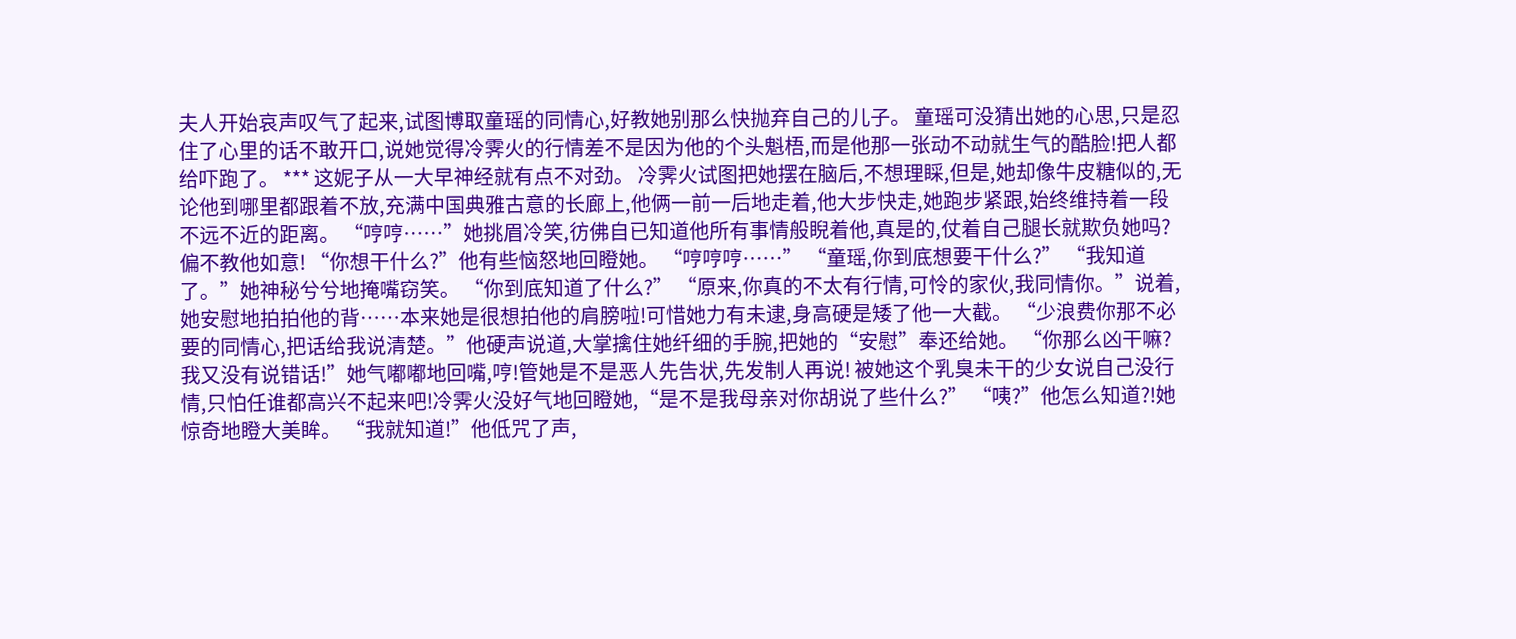夫人开始哀声叹气了起来,试图博取童瑶的同情心,好教她别那么快抛弃自己的儿子。 童瑶可没猜出她的心思,只是忍住了心里的话不敢开口,说她觉得冷霁火的行情差不是因为他的个头魁梧,而是他那一张动不动就生气的酷脸!把人都给吓跑了。 *** 这妮子从一大早神经就有点不对劲。 冷霁火试图把她摆在脑后,不想理睬,但是,她却像牛皮糖似的,无论他到哪里都跟着不放,充满中国典雅古意的长廊上,他俩一前一后地走着,他大步快走,她跑步紧跟,始终维持着一段不远不近的距离。 “哼哼……”她挑眉冷笑,彷佛自已知道他所有事情般睨着他,真是的,仗着自己腿长就欺负她吗?偏不教他如意! “你想干什么?”他有些恼怒地回瞪她。 “哼哼哼……” “童瑶,你到底想要干什么?” “我知道了。”她神秘兮兮地掩嘴窃笑。 “你到底知道了什么?” “原来,你真的不太有行情,可怜的家伙,我同情你。”说着,她安慰地拍拍他的背……本来她是很想拍他的肩膀啦!可惜她力有未逮,身高硬是矮了他一大截。 “少浪费你那不必要的同情心,把话给我说清楚。”他硬声说道,大掌擒住她纤细的手腕,把她的“安慰”奉还给她。 “你那么凶干嘛?我又没有说错话!”她气嘟嘟地回嘴,哼!管她是不是恶人先告状,先发制人再说! 被她这个乳臭未干的少女说自己没行情,只怕任谁都高兴不起来吧!冷霁火没好气地回瞪她,“是不是我母亲对你胡说了些什么?” “咦?”他怎么知道?!她惊奇地瞪大美眸。 “我就知道!”他低咒了声,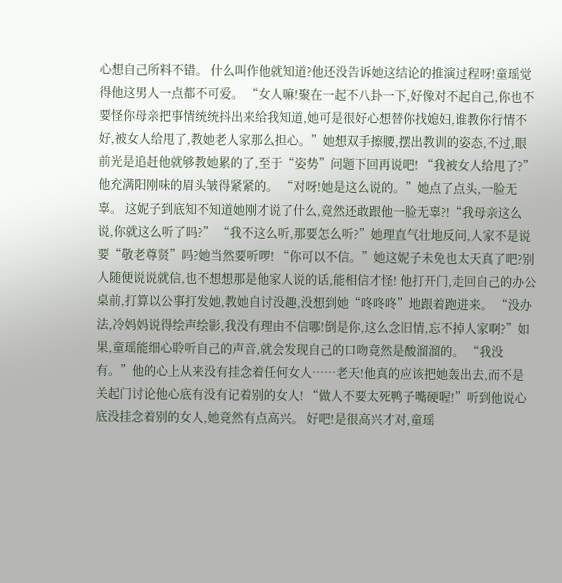心想自己所料不错。 什么叫作他就知道?他还没告诉她这结论的推演过程呀!童瑶觉得他这男人一点都不可爱。 “女人嘛!聚在一起不八卦一下,好像对不起自己,你也不要怪你母亲把事情统统抖出来给我知道,她可是很好心想替你找媳妇,谁教你行情不好,被女人给甩了,教她老人家那么担心。”她想双手擦腰,摆出教训的姿态,不过,眼前光是追赶他就够教她累的了,至于“姿势”问题下回再说吧! “我被女人给甩了?”他充满阳刚味的眉头皱得紧紧的。 “对呀!她是这么说的。”她点了点头,一脸无辜。 这妮子到底知不知道她刚才说了什么,竟然还敢跟他一脸无辜?!“我母亲这么说,你就这么听了吗?” “我不这么听,那要怎么听?”她理直气壮地反问,人家不是说要“敬老尊贤”吗?她当然要听啰! “你可以不信。”她这妮子未免也太天真了吧?别人随便说说就信,也不想想那是他家人说的话,能相信才怪! 他打开门,走回自己的办公桌前,打算以公事打发她,教她自讨没趣,没想到她“咚咚咚”地跟着跑进来。 “没办法,冷妈妈说得绘声绘影,我没有理由不信哪!倒是你,这么念旧情,忘不掉人家啊?”如果,童瑶能细心聆听自己的声音,就会发现自己的口吻竟然是酸溜溜的。 “我没有。”他的心上从来没有挂念着任何女人……老天!他真的应该把她轰出去,而不是关起门讨论他心底有没有记着别的女人! “做人不要太死鸭子嘴硬喔!”听到他说心底没挂念着别的女人,她竟然有点高兴。 好吧!是很高兴才对,童瑶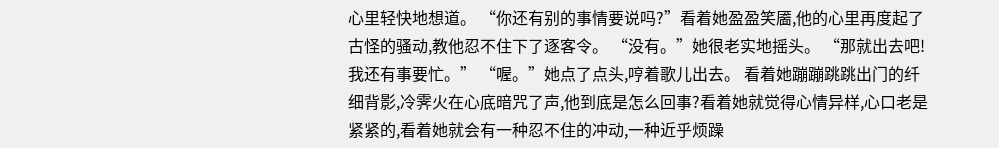心里轻快地想道。 “你还有别的事情要说吗?”看着她盈盈笑靥,他的心里再度起了古怪的骚动,教他忍不住下了逐客令。 “没有。”她很老实地摇头。 “那就出去吧!我还有事要忙。” “喔。”她点了点头,哼着歌儿出去。 看着她蹦蹦跳跳出门的纤细背影,冷霁火在心底暗咒了声,他到底是怎么回事?看着她就觉得心情异样,心口老是紧紧的,看着她就会有一种忍不住的冲动,一种近乎烦躁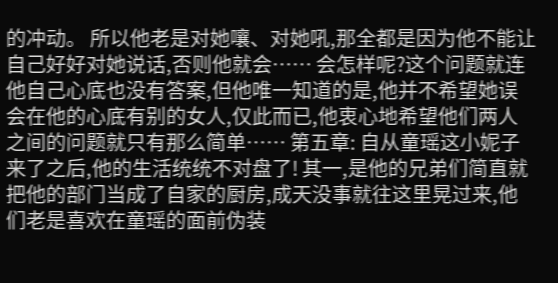的冲动。 所以他老是对她嚷、对她吼,那全都是因为他不能让自己好好对她说话,否则他就会…… 会怎样呢?这个问题就连他自己心底也没有答案,但他唯一知道的是,他并不希望她误会在他的心底有别的女人,仅此而已,他衷心地希望他们两人之间的问题就只有那么简单…… 第五章: 自从童瑶这小妮子来了之后,他的生活统统不对盘了! 其一,是他的兄弟们简直就把他的部门当成了自家的厨房,成天没事就往这里晃过来,他们老是喜欢在童瑶的面前伪装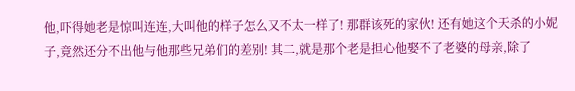他,吓得她老是惊叫连连,大叫他的样子怎么又不太一样了! 那群该死的家伙! 还有她这个天杀的小妮子,竟然还分不出他与他那些兄弟们的差别! 其二,就是那个老是担心他娶不了老婆的母亲,除了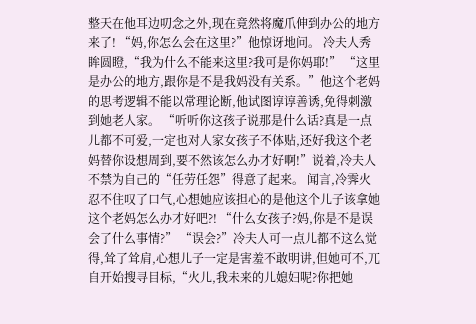整天在他耳边叨念之外,现在竟然将魔爪伸到办公的地方来了! “妈,你怎么会在这里?”他惊讶地问。 冷夫人秀眸圆瞪,“我为什么不能来这里?我可是你妈耶!” “这里是办公的地方,跟你是不是我妈没有关系。”他这个老妈的思考逻辑不能以常理论断,他试图谆谆善诱,免得刺激到她老人家。 “听听你这孩子说那是什么话?真是一点儿都不可爱,一定也对人家女孩子不体贴,还好我这个老妈替你设想周到,要不然该怎么办才好啊!”说着,冷夫人不禁为自己的“任劳任怨”得意了起来。 闻言,冷霁火忍不住叹了口气,心想她应该担心的是他这个儿子该拿她这个老妈怎么办才好吧?! “什么女孩子?妈,你是不是误会了什么事情?” “误会?”冷夫人可一点儿都不这么觉得,耸了耸肩,心想儿子一定是害羞不敢明讲,但她可不,兀自开始搜寻目标,“火儿,我未来的儿媳妇呢?你把她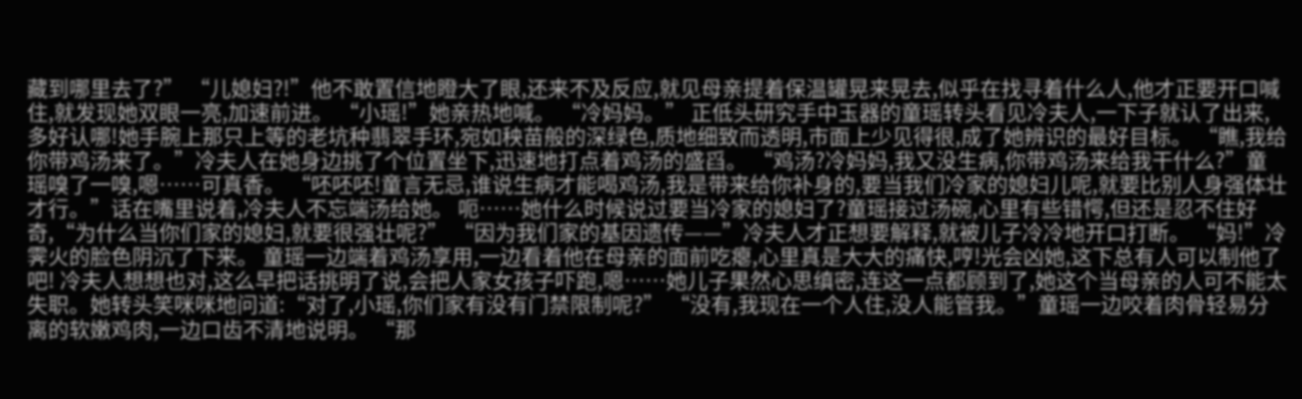藏到哪里去了?” “儿媳妇?!”他不敢置信地瞪大了眼,还来不及反应,就见母亲提着保温罐晃来晃去,似乎在找寻着什么人,他才正要开口喊住,就发现她双眼一亮,加速前进。 “小瑶!”她亲热地喊。 “冷妈妈。” 正低头研究手中玉器的童瑶转头看见冷夫人,一下子就认了出来,多好认哪!她手腕上那只上等的老坑种翡翠手环,宛如秧苗般的深绿色,质地细致而透明,市面上少见得很,成了她辨识的最好目标。 “瞧,我给你带鸡汤来了。”冷夫人在她身边挑了个位置坐下,迅速地打点着鸡汤的盛舀。 “鸡汤?冷妈妈,我又没生病,你带鸡汤来给我干什么?”童瑶嗅了一嗅,嗯……可真香。 “呸呸呸!童言无忌,谁说生病才能喝鸡汤,我是带来给你补身的,要当我们冷家的媳妇儿呢,就要比别人身强体壮才行。”话在嘴里说着,冷夫人不忘端汤给她。 呃……她什么时候说过要当冷家的媳妇了?童瑶接过汤碗,心里有些错愕,但还是忍不住好奇,“为什么当你们家的媳妇,就要很强壮呢?” “因为我们家的基因遗传——”冷夫人才正想要解释,就被儿子冷冷地开口打断。 “妈!”冷霁火的脸色阴沉了下来。 童瑶一边端着鸡汤享用,一边看着他在母亲的面前吃瘪,心里真是大大的痛快,哼!光会凶她,这下总有人可以制他了吧! 冷夫人想想也对,这么早把话挑明了说,会把人家女孩子吓跑,嗯……她儿子果然心思缜密,连这一点都顾到了,她这个当母亲的人可不能太失职。她转头笑咪咪地问道:“对了,小瑶,你们家有没有门禁限制呢?” “没有,我现在一个人住,没人能管我。”童瑶一边咬着肉骨轻易分离的软嫩鸡肉,一边口齿不清地说明。 “那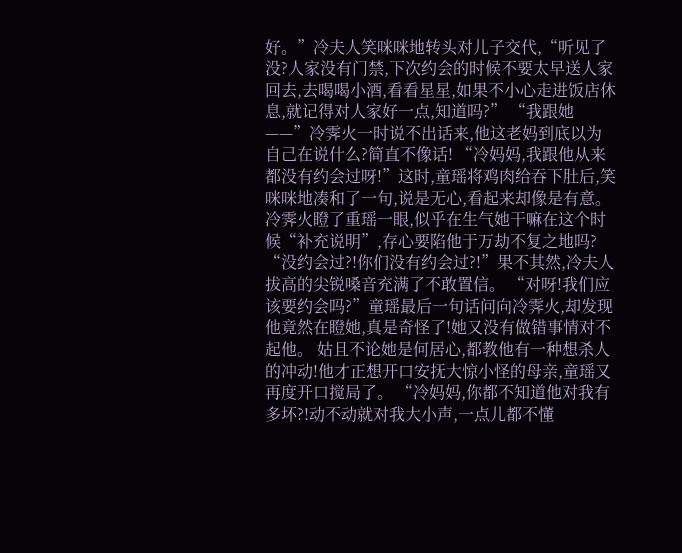好。”冷夫人笑咪咪地转头对儿子交代,“听见了没?人家没有门禁,下次约会的时候不要太早送人家回去,去喝喝小酒,看看星星,如果不小心走进饭店休息,就记得对人家好一点,知道吗?” “我跟她——”冷霁火一时说不出话来,他这老妈到底以为自己在说什么?简直不像话! “冷妈妈,我跟他从来都没有约会过呀!”这时,童瑶将鸡肉给吞下肚后,笑咪咪地凑和了一句,说是无心,看起来却像是有意。 冷霁火瞪了重瑶一眼,似乎在生气她干嘛在这个时候“补充说明”,存心要陷他于万劫不复之地吗? “没约会过?!你们没有约会过?!”果不其然,冷夫人拔高的尖锐嗓音充满了不敢置信。 “对呀!我们应该要约会吗?”童瑶最后一句话问向冷霁火,却发现他竟然在瞪她,真是奇怪了!她又没有做错事情对不起他。 姑且不论她是何居心,都教他有一种想杀人的冲动!他才正想开口安抚大惊小怪的母亲,童瑶又再度开口搅局了。 “冷妈妈,你都不知道他对我有多坏?!动不动就对我大小声,一点儿都不懂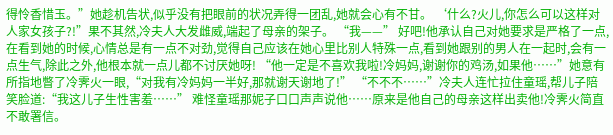得怜香惜玉。”她趁机告状,似乎没有把眼前的状况弄得一团乱,她就会心有不甘。 ‘什么?火儿,你怎么可以这样对人家女孩子?!”果不其然,冷夫人大发雌威,端起了母亲的架子。 “我——” 好吧!他承认自己对她要求是严格了一点,在看到她的时候,心情总是有一点不对劲,觉得自己应该在她心里比别人特殊一点,看到她跟别的男人在一起时,会有一点生气,除此之外,他根本就一点儿都不讨厌她呀! “他一定是不喜欢我啦!冷妈妈,谢谢你的鸡汤,如果他……”她意有所指地瞥了冷霁火一眼,“对我有冷妈妈一半好,那就谢天谢地了!” “不不不……”冷夫人连忙拉住童瑶,帮儿子陪笑脸道:“我这儿子生性害羞……” 难怪童瑶那妮子口口声声说他……原来是他自己的母亲这样出卖他!冷霁火简直不敢署信。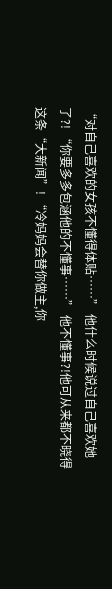“对自己喜欢的女孩不懂得体贴……” 他什么时候说过自己喜欢她了?! “你要多多包涵他的不懂事……” 他不懂事?!他可从来都不晓得这条“大新闻”! “冷妈妈会替你做主,你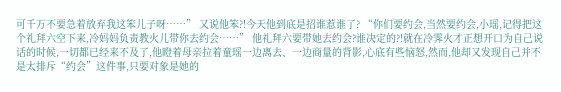可千万不要急着放弃我这笨儿子呀……” 又说他笨?!今天他到底是招谁惹谁了? “你们要约会,当然要约会,小瑶,记得把这个礼拜六空下来,冷妈妈负责教火儿带你去约会……” 他礼拜六要带她去约会?谁决定的?!就在冷霁火才正想开口为自己说话的时候,一切都已经来不及了,他瞪着母亲拉着童瑶一边离去、一边商量的背影,心底有些恼怒,然而,他却又发现自己并不是太排斥“约会”这件事,只要对象是她的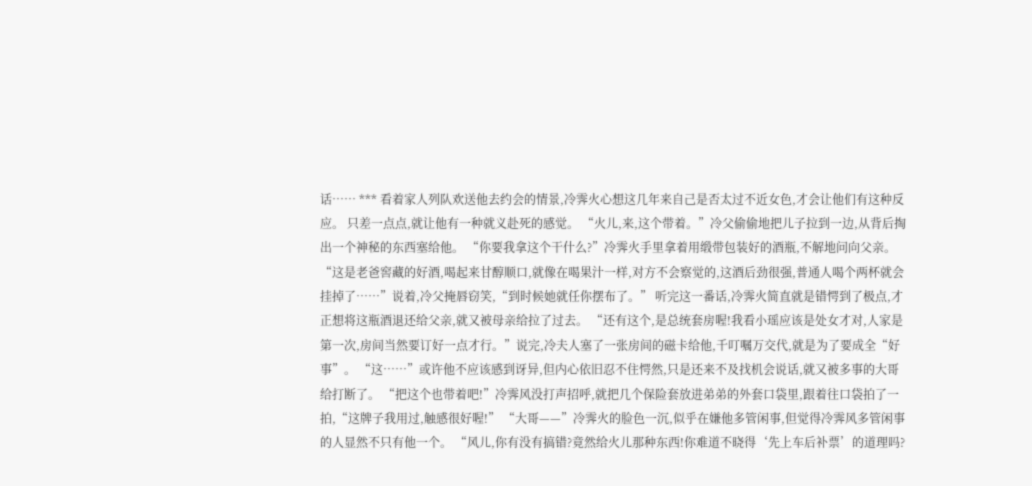话…… *** 看着家人列队欢送他去约会的情景,冷霁火心想这几年来自己是否太过不近女色,才会让他们有这种反应。 只差一点点,就让他有一种就义赴死的感觉。 “火儿,来,这个带着。”冷父偷偷地把儿子拉到一边,从背后掏出一个神秘的东西塞给他。 “你要我拿这个干什么?”冷霁火手里拿着用缎带包装好的酒瓶,不解地问向父亲。 “这是老爸窖藏的好酒,喝起来甘醇顺口,就像在喝果汁一样,对方不会察觉的,这酒后劲很强,普通人喝个两杯就会挂掉了……”说着,冷父掩唇窃笑,“到时候她就任你摆布了。” 听完这一番话,冷霁火简直就是错愕到了极点,才正想将这瓶酒退还给父亲,就又被母亲给拉了过去。 “还有这个,是总统套房喔!我看小瑶应该是处女才对,人家是第一次,房间当然要订好一点才行。”说完,冷夫人塞了一张房间的磁卡给他,千叮嘱万交代,就是为了要成全“好事”。 “这……”或许他不应该感到讶异,但内心依旧忍不住愕然,只是还来不及找机会说话,就又被多事的大哥给打断了。 “把这个也带着吧!”冷霁风没打声招呼,就把几个保险套放进弟弟的外套口袋里,跟着往口袋拍了一拍,“这牌子我用过,触感很好喔!” “大哥——”冷霁火的脸色一沉,似乎在嫌他多管闲事,但觉得冷霁风多管闲事的人显然不只有他一个。 “风儿,你有没有搞错?竟然给火儿那种东西!你难道不晓得‘先上车后补票’的道理吗?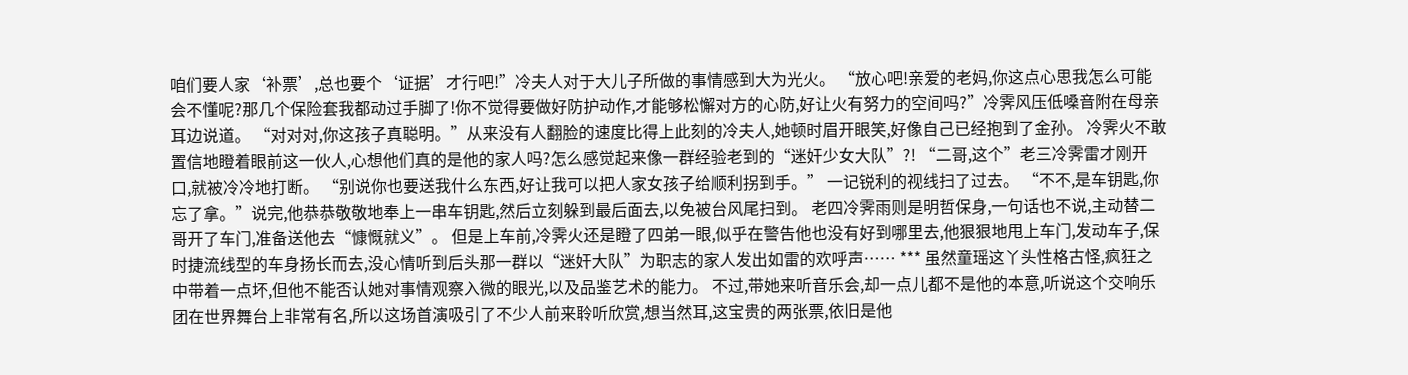咱们要人家‘补票’,总也要个‘证据’才行吧!”冷夫人对于大儿子所做的事情感到大为光火。 “放心吧!亲爱的老妈,你这点心思我怎么可能会不懂呢?那几个保险套我都动过手脚了!你不觉得要做好防护动作,才能够松懈对方的心防,好让火有努力的空间吗?”冷霁风压低嗓音附在母亲耳边说道。 “对对对,你这孩子真聪明。”从来没有人翻脸的速度比得上此刻的冷夫人,她顿时眉开眼笑,好像自己已经抱到了金孙。 冷霁火不敢置信地瞪着眼前这一伙人,心想他们真的是他的家人吗?怎么感觉起来像一群经验老到的“迷奸少女大队”?! “二哥,这个”老三冷霁雷才刚开口,就被冷冷地打断。 “别说你也要送我什么东西,好让我可以把人家女孩子给顺利拐到手。” 一记锐利的视线扫了过去。 “不不,是车钥匙,你忘了拿。”说完,他恭恭敬敬地奉上一串车钥匙,然后立刻躲到最后面去,以免被台风尾扫到。 老四冷霁雨则是明哲保身,一句话也不说,主动替二哥开了车门,准备送他去“慷慨就义”。 但是上车前,冷霁火还是瞪了四弟一眼,似乎在警告他也没有好到哪里去,他狠狠地甩上车门,发动车子,保时捷流线型的车身扬长而去,没心情听到后头那一群以“迷奸大队”为职志的家人发出如雷的欢呼声…… *** 虽然童瑶这丫头性格古怪,疯狂之中带着一点坏,但他不能否认她对事情观察入微的眼光,以及品鉴艺术的能力。 不过,带她来听音乐会,却一点儿都不是他的本意,听说这个交响乐团在世界舞台上非常有名,所以这场首演吸引了不少人前来聆听欣赏,想当然耳,这宝贵的两张票,依旧是他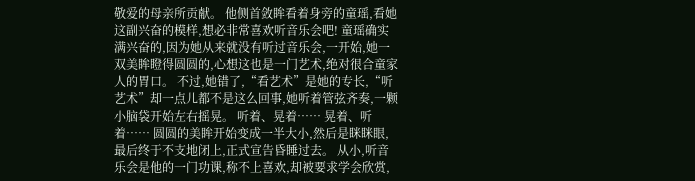敬爱的母亲所贡献。 他侧首敛眸看着身旁的童瑶,看她这副兴奋的模样,想必非常喜欢听音乐会吧! 童瑶确实满兴奋的,因为她从来就没有听过音乐会,一开始,她一双美眸瞪得圆圆的,心想这也是一门艺术,绝对很合童家人的胃口。 不过,她错了,“看艺术”是她的专长,“听艺术”却一点儿都不是这么回事,她听着管弦齐奏,一颗小脑袋开始左右摇晃。 听着、晃着…… 晃着、听着…… 圆圆的美眸开始变成一半大小,然后是眯眯眼,最后终于不支地闭上,正式宣告昏睡过去。 从小,听音乐会是他的一门功课,称不上喜欢,却被要求学会欣赏,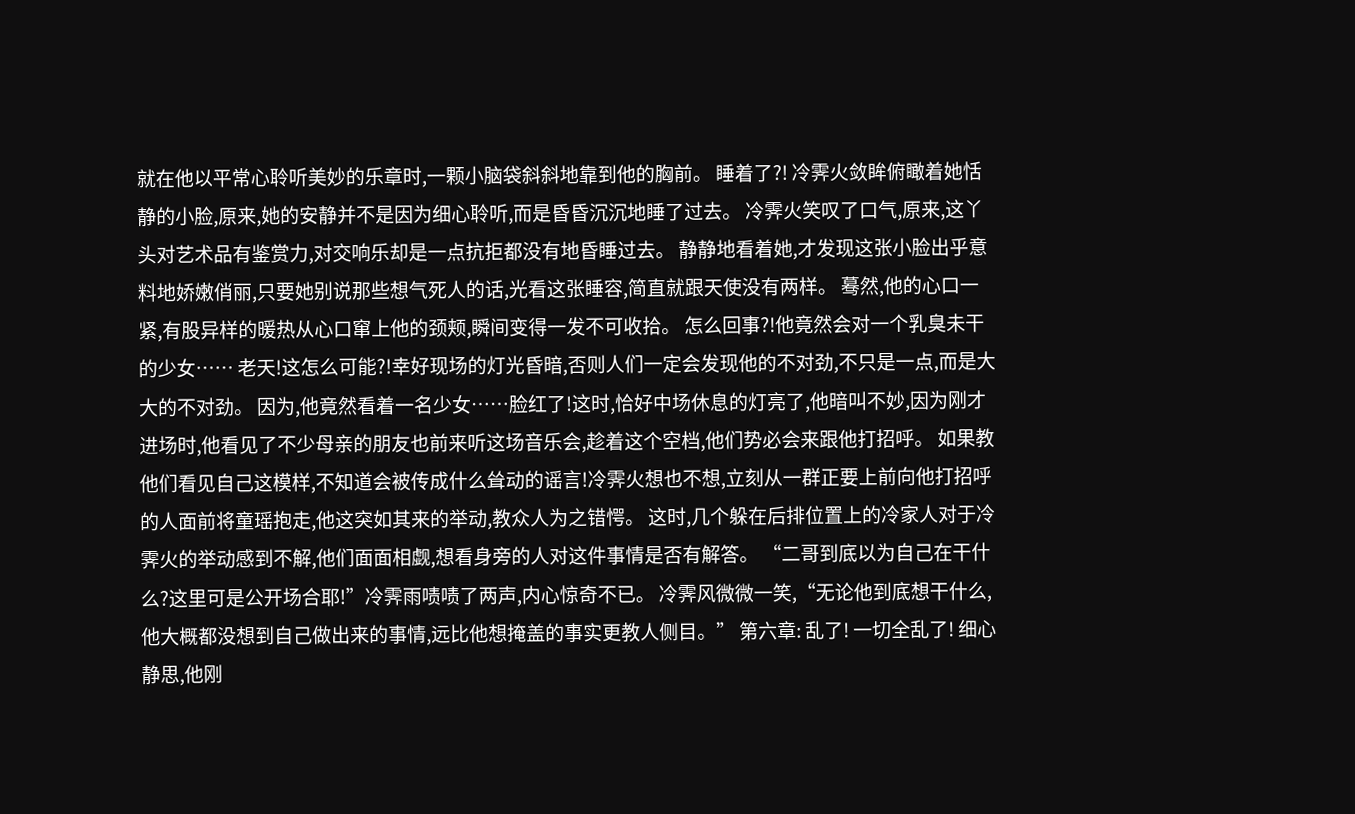就在他以平常心聆听美妙的乐章时,一颗小脑袋斜斜地靠到他的胸前。 睡着了?! 冷霁火敛眸俯瞰着她恬静的小脸,原来,她的安静并不是因为细心聆听,而是昏昏沉沉地睡了过去。 冷霁火笑叹了口气,原来,这丫头对艺术品有鉴赏力,对交响乐却是一点抗拒都没有地昏睡过去。 静静地看着她,才发现这张小脸出乎意料地娇嫩俏丽,只要她别说那些想气死人的话,光看这张睡容,简直就跟天使没有两样。 蓦然,他的心口一紧,有股异样的暖热从心口窜上他的颈颊,瞬间变得一发不可收拾。 怎么回事?!他竟然会对一个乳臭未干的少女…… 老天!这怎么可能?!幸好现场的灯光昏暗,否则人们一定会发现他的不对劲,不只是一点,而是大大的不对劲。 因为,他竟然看着一名少女……脸红了!这时,恰好中场休息的灯亮了,他暗叫不妙,因为刚才进场时,他看见了不少母亲的朋友也前来听这场音乐会,趁着这个空档,他们势必会来跟他打招呼。 如果教他们看见自己这模样,不知道会被传成什么耸动的谣言!冷霁火想也不想,立刻从一群正要上前向他打招呼的人面前将童瑶抱走,他这突如其来的举动,教众人为之错愕。 这时,几个躲在后排位置上的冷家人对于冷霁火的举动感到不解,他们面面相觑,想看身旁的人对这件事情是否有解答。 “二哥到底以为自己在干什么?这里可是公开场合耶!”冷霁雨啧啧了两声,内心惊奇不已。 冷霁风微微一笑,“无论他到底想干什么,他大概都没想到自己做出来的事情,远比他想掩盖的事实更教人侧目。” 第六章: 乱了! 一切全乱了! 细心静思,他刚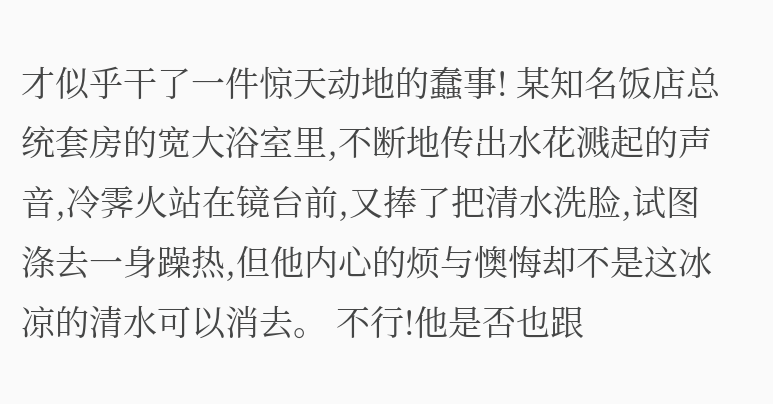才似乎干了一件惊天动地的蠢事! 某知名饭店总统套房的宽大浴室里,不断地传出水花溅起的声音,冷霁火站在镜台前,又捧了把清水洗脸,试图涤去一身躁热,但他内心的烦与懊悔却不是这冰凉的清水可以消去。 不行!他是否也跟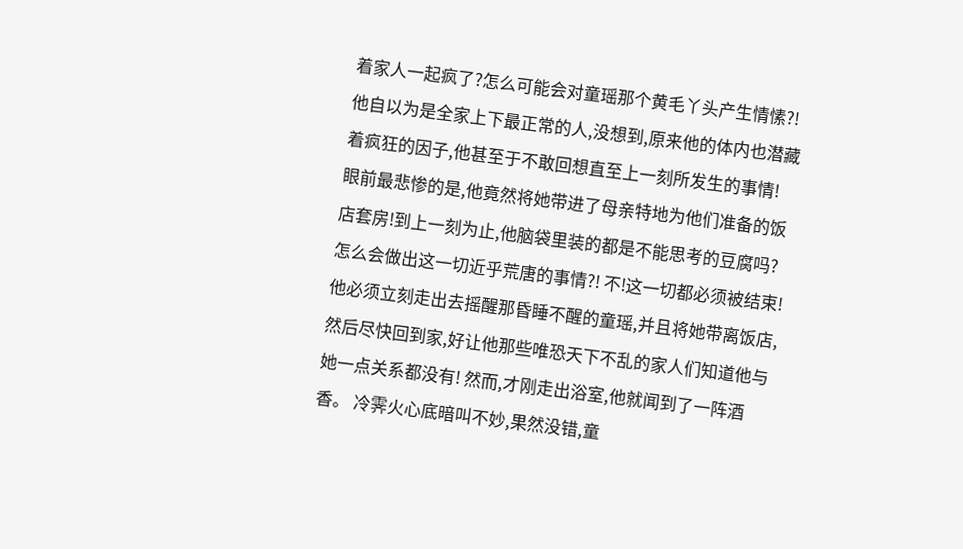着家人一起疯了?怎么可能会对童瑶那个黄毛丫头产生情愫?! 他自以为是全家上下最正常的人,没想到,原来他的体内也潜藏着疯狂的因子,他甚至于不敢回想直至上一刻所发生的事情! 眼前最悲惨的是,他竟然将她带进了母亲特地为他们准备的饭店套房!到上一刻为止,他脑袋里装的都是不能思考的豆腐吗?怎么会做出这一切近乎荒唐的事情?! 不!这一切都必须被结束!他必须立刻走出去摇醒那昏睡不醒的童瑶,并且将她带离饭店,然后尽快回到家,好让他那些唯恐天下不乱的家人们知道他与她一点关系都没有! 然而,才刚走出浴室,他就闻到了一阵酒香。 冷霁火心底暗叫不妙,果然没错,童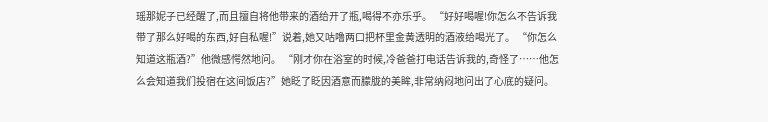瑶那妮子已经醒了,而且擅自将他带来的酒给开了瓶,喝得不亦乐乎。 “好好喝喔!你怎么不告诉我带了那么好喝的东西,好自私喔!”说着,她又咕噜两口把杯里金黄透明的酒液给喝光了。 “你怎么知道这瓶酒?”他微感愕然地问。 “刚才你在浴室的时候,冷爸爸打电话告诉我的,奇怪了……他怎么会知道我们投宿在这间饭店?”她眨了眨因酒意而朦胧的美眸,非常纳闷地问出了心底的疑问。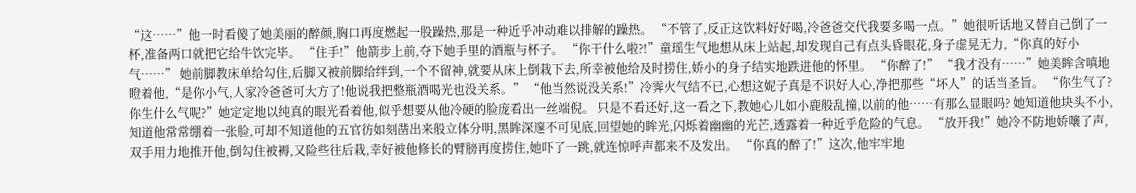“这……”他一时看傻了她美丽的醉颜,胸口再度燃起一股躁热,那是一种近乎冲动难以排解的躁热。 “不管了,反正这饮料好好喝,冷爸爸交代我要多喝一点。”她很听话地又替自己倒了一杯,准备两口就把它给牛饮完毕。 “住手!”他箭步上前,夺下她手里的酒瓶与杯子。 “你干什么啦?!”童瑶生气地想从床上站起,却发现自己有点头昏眼花,身子虚晃无力,“你真的好小气……” 她前脚教床单给勾住,后脚又被前脚给绊到,一个不留神,就要从床上倒栽下去,所幸被他给及时捞住,娇小的身子结实地跌进他的怀里。 “你醉了!” “我才没有……”她美眸含嗔地瞪着他,“是你小气,人家冷爸爸可大方了!他说我把整瓶酒喝光也没关系。” “他当然说没关系!”冷霁火气结不已,心想这妮子真是不识好人心,净把那些“坏人”的话当圣旨。 “你生气了?你生什么气呢?”她定定地以纯真的眼光看着他,似乎想要从他冷硬的脸庞看出一丝端倪。 只是不看还好,这一看之下,教她心儿如小鹿般乱撞,以前的他……有那么显眼吗? 她知道他块头不小,知道他常常绷着一张脸,可却不知道他的五官彷如刻凿出来般立体分明,黑眸深邃不可见底,回望她的眸光,闪烁着幽幽的光芒,透露着一种近乎危险的气息。 “放开我!”她冷不防地娇嚷了声,双手用力地推开他,倒勾住被褥,又险些往后栽,幸好被他修长的臂膀再度捞住,她吓了一跳,就连惊呼声都来不及发出。 “你真的醉了!”这次,他牢牢地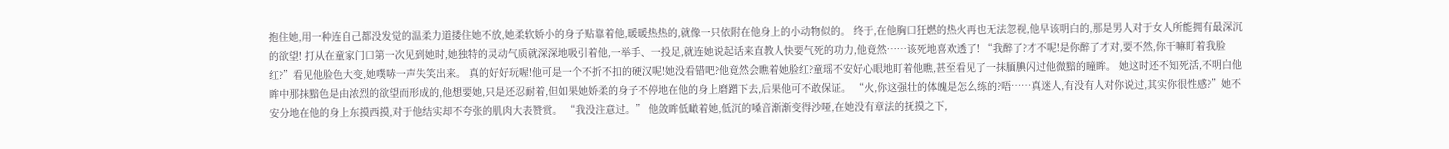抱住她,用一种连自己都没发觉的温柔力道搂住她不放,她柔软娇小的身子贴靠着他,暖暖热热的,就像一只依附在他身上的小动物似的。 终于,在他胸口狂燃的热火再也无法忽视,他早该明白的,那是男人对于女人所能拥有最深沉的欲望! 打从在童家门口第一次见到她时,她独特的灵动气质就深深地吸引着他,一举手、一投足,就连她说起话来直教人快要气死的功力,他竟然……该死地喜欢透了! “我醉了?才不呢!是你醉了才对,要不然,你干嘛盯着我脸红?”看见他脸色大变,她噗哧一声失笑出来。 真的好好玩喔!他可是一个不折不扣的硬汉呢!她没看错吧?他竟然会瞧着她脸红?童瑶不安好心眼地盯着他瞧,甚至看见了一抹腼腆闪过他微黯的瞳眸。 她这时还不知死活,不明白他眸中那抹黯色是由浓烈的欲望而形成的,他想要她,只是还忍耐着,但如果她娇柔的身子不停地在他的身上磨蹭下去,后果他可不敢保证。 “火,你这强壮的体魄是怎么练的?唔……真迷人,有没有人对你说过,其实你很性感?”她不安分地在他的身上东摸西摸,对于他结实却不夸张的肌肉大表赞赏。 “我没注意过。” 他敛眸低瞰着她,低沉的嗓音渐渐变得沙哑,在她没有章法的抚摸之下,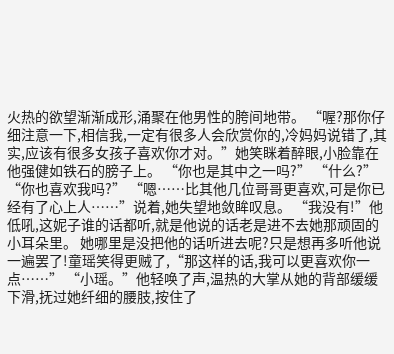火热的欲望渐渐成形,涌聚在他男性的胯间地带。 “喔?那你仔细注意一下,相信我,一定有很多人会欣赏你的,冷妈妈说错了,其实,应该有很多女孩子喜欢你才对。”她笑眯着醉眼,小脸靠在他强健如铁石的膀子上。 “你也是其中之一吗?” “什么?” “你也喜欢我吗?” “嗯……比其他几位哥哥更喜欢,可是你已经有了心上人……”说着,她失望地敛眸叹息。 “我没有!”他低吼,这妮子谁的话都听,就是他说的话老是进不去她那顽固的小耳朵里。 她哪里是没把他的话听进去呢?只是想再多听他说一遍罢了!童瑶笑得更贼了,“那这样的话,我可以更喜欢你一点……” “小瑶。”他轻唤了声,温热的大掌从她的背部缓缓下滑,抚过她纤细的腰肢,按住了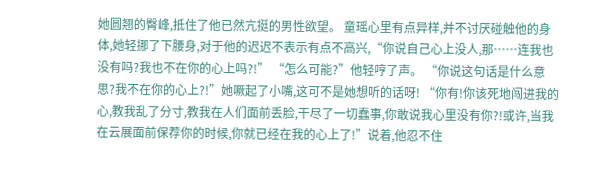她圆翘的臀峰,抵住了他已然亢挺的男性欲望。 童瑶心里有点异样,并不讨厌碰触他的身体,她轻挪了下腰身,对于他的迟迟不表示有点不高兴,“你说自己心上没人,那……连我也没有吗?我也不在你的心上吗?!” “怎么可能?”他轻哼了声。 “你说这句话是什么意思?我不在你的心上?!”她噘起了小嘴,这可不是她想听的话呀! “你有!你该死地闯进我的心,教我乱了分寸,教我在人们面前丢脸,干尽了一切蠢事,你敢说我心里没有你?!或许,当我在云展面前保荐你的时候,你就已经在我的心上了!”说着,他忍不住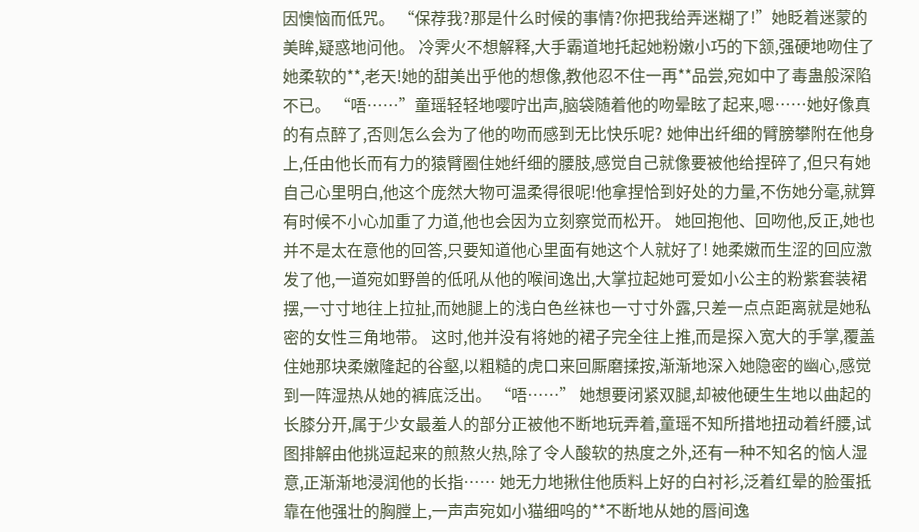因懊恼而低咒。 “保荐我?那是什么时候的事情?你把我给弄迷糊了!”她眨着迷蒙的美眸,疑惑地问他。 冷霁火不想解释,大手霸道地托起她粉嫩小巧的下颔,强硬地吻住了她柔软的**,老天!她的甜美出乎他的想像,教他忍不住一再**品尝,宛如中了毒蛊般深陷不已。 “唔……”童瑶轻轻地嘤咛出声,脑袋随着他的吻晕眩了起来,嗯……她好像真的有点醉了,否则怎么会为了他的吻而感到无比快乐呢? 她伸出纤细的臂膀攀附在他身上,任由他长而有力的猿臂圈住她纤细的腰肢,感觉自己就像要被他给捏碎了,但只有她自己心里明白,他这个庞然大物可温柔得很呢!他拿捏恰到好处的力量,不伤她分毫,就算有时候不小心加重了力道,他也会因为立刻察觉而松开。 她回抱他、回吻他,反正,她也并不是太在意他的回答,只要知道他心里面有她这个人就好了! 她柔嫩而生涩的回应激发了他,一道宛如野兽的低吼从他的喉间逸出,大掌拉起她可爱如小公主的粉紫套装裙摆,一寸寸地往上拉扯,而她腿上的浅白色丝袜也一寸寸外露,只差一点点距离就是她私密的女性三角地带。 这时,他并没有将她的裙子完全往上推,而是探入宽大的手掌,覆盖住她那块柔嫩隆起的谷壑,以粗糙的虎口来回厮磨揉按,渐渐地深入她隐密的幽心,感觉到一阵湿热从她的裤底泛出。 “唔……” 她想要闭紧双腿,却被他硬生生地以曲起的长膝分开,属于少女最羞人的部分正被他不断地玩弄着,童瑶不知所措地扭动着纤腰,试图排解由他挑逗起来的煎熬火热,除了令人酸软的热度之外,还有一种不知名的恼人湿意,正渐渐地浸润他的长指…… 她无力地揪住他质料上好的白衬衫,泛着红晕的脸蛋抵靠在他强壮的胸膛上,一声声宛如小猫细呜的**不断地从她的唇间逸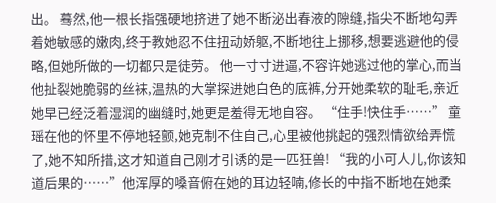出。 蓦然,他一根长指强硬地挤进了她不断泌出春液的隙缝,指尖不断地勾弄着她敏感的嫩肉,终于教她忍不住扭动娇躯,不断地往上挪移,想要逃避他的侵略,但她所做的一切都只是徒劳。 他一寸寸进逼,不容许她逃过他的掌心,而当他扯裂她脆弱的丝袜,温热的大掌探进她白色的底裤,分开她柔软的耻毛,亲近她早已经泛着湿润的幽缝时,她更是羞得无地自容。 “住手!快住手……” 童瑶在他的怀里不停地轻颤,她克制不住自己,心里被他挑起的强烈情欲给弄慌了,她不知所措,这才知道自己刚才引诱的是一匹狂兽! “我的小可人儿,你该知道后果的……”他浑厚的嗓音俯在她的耳边轻喃,修长的中指不断地在她柔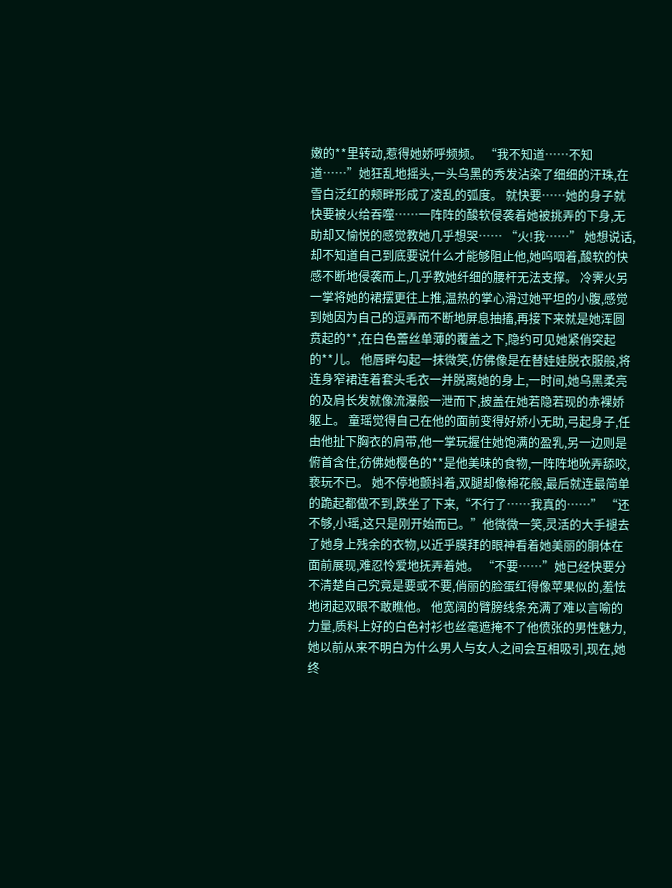嫩的**里转动,惹得她娇呼频频。 “我不知道……不知道……”她狂乱地摇头,一头乌黑的秀发沾染了细细的汗珠,在雪白泛红的颊畔形成了凌乱的弧度。 就快要……她的身子就快要被火给吞噬……一阵阵的酸软侵袭着她被挑弄的下身,无助却又愉悦的感觉教她几乎想哭…… “火!我……” 她想说话,却不知道自己到底要说什么才能够阻止他,她呜咽着,酸软的快感不断地侵袭而上,几乎教她纤细的腰杆无法支撑。 冷霁火另一掌将她的裙摆更往上推,温热的掌心滑过她平坦的小腹,感觉到她因为自己的逗弄而不断地屏息抽搐,再接下来就是她浑圆贲起的**,在白色蕾丝单薄的覆盖之下,隐约可见她紧俏突起的**儿。 他唇畔勾起一抹微笑,仿佛像是在替娃娃脱衣服般,将连身窄裙连着套头毛衣一并脱离她的身上,一时间,她乌黑柔亮的及肩长发就像流瀑般一泄而下,披盖在她若隐若现的赤裸娇躯上。 童瑶觉得自己在他的面前变得好娇小无助,弓起身子,任由他扯下胸衣的肩带,他一掌玩握住她饱满的盈乳,另一边则是俯首含住,彷佛她樱色的**是他美味的食物,一阵阵地吮弄舔咬,亵玩不已。 她不停地颤抖着,双腿却像棉花般,最后就连最简单的跪起都做不到,跌坐了下来,“不行了……我真的……” “还不够,小瑶,这只是刚开始而已。”他微微一笑,灵活的大手褪去了她身上残余的衣物,以近乎膜拜的眼神看着她美丽的胴体在面前展现,难忍怜爱地抚弄着她。 “不要……”她已经快要分不清楚自己究竟是要或不要,俏丽的脸蛋红得像苹果似的,羞怯地闭起双眼不敢瞧他。 他宽阔的臂膀线条充满了难以言喻的力量,质料上好的白色衬衫也丝毫遮掩不了他偾张的男性魅力,她以前从来不明白为什么男人与女人之间会互相吸引,现在,她终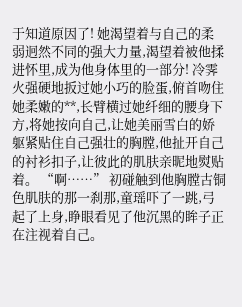于知道原因了! 她渴望着与自己的柔弱迥然不同的强大力量,渴望着被他揉进怀里,成为他身体里的一部分! 冷霁火强硬地扳过她小巧的脸蛋,俯首吻住她柔嫩的**,长臂横过她纤细的腰身下方,将她按向自己,让她美丽雪白的娇躯紧贴住自己强壮的胸膛,他扯开自己的衬衫扣子,让彼此的肌肤亲昵地熨贴着。 “啊……” 初碰触到他胸膛古铜色肌肤的那一刹那,童瑶吓了一跳,弓起了上身,睁眼看见了他沉黑的眸子正在注视着自己。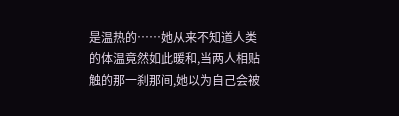是温热的……她从来不知道人类的体温竟然如此暖和,当两人相贴触的那一刹那间,她以为自己会被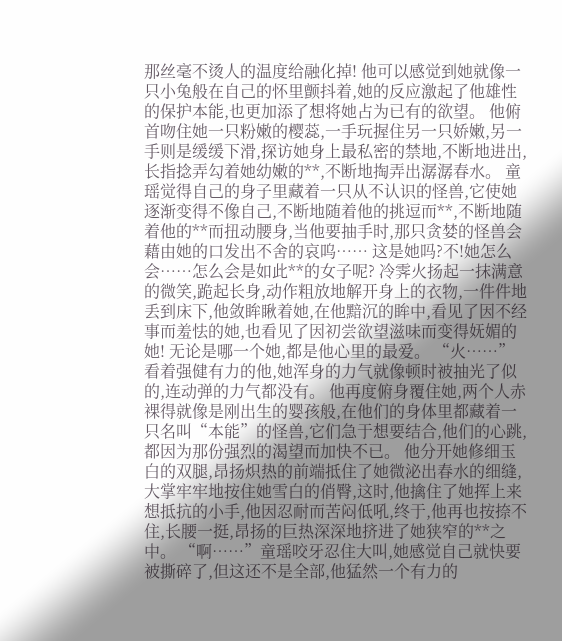那丝毫不烫人的温度给融化掉! 他可以感觉到她就像一只小兔般在自己的怀里颤抖着,她的反应激起了他雄性的保护本能,也更加添了想将她占为已有的欲望。 他俯首吻住她一只粉嫩的樱蕊,一手玩握住另一只娇嫩,另一手则是缓缓下滑,探访她身上最私密的禁地,不断地进出,长指捻弄勾着她幼嫩的**,不断地掏弄出潺潺春水。 童瑶觉得自己的身子里藏着一只从不认识的怪兽,它使她逐渐变得不像自己,不断地随着他的挑逗而**,不断地随着他的**而扭动腰身,当他要抽手时,那只贪婪的怪兽会藉由她的口发出不舍的哀呜…… 这是她吗?不!她怎么会……怎么会是如此**的女子呢? 冷霁火扬起一抹满意的微笑,跪起长身,动作粗放地解开身上的衣物,一件件地丢到床下,他敛眸瞅着她,在他黯沉的眸中,看见了因不经事而羞怯的她,也看见了因初尝欲望滋味而变得妩媚的她! 无论是哪一个她,都是他心里的最爱。 “火……”看着强健有力的他,她浑身的力气就像顿时被抽光了似的,连动弹的力气都没有。 他再度俯身覆住她,两个人赤裸得就像是刚出生的婴孩般,在他们的身体里都藏着一只名叫“本能”的怪兽,它们急于想要结合,他们的心跳,都因为那份强烈的渴望而加快不已。 他分开她修细玉白的双腿,昂扬炽热的前端抵住了她微泌出春水的细缝,大掌牢牢地按住她雪白的俏臀,这时,他擒住了她挥上来想抵抗的小手,他因忍耐而苦闷低吼,终于,他再也按捺不住,长腰一挺,昂扬的巨热深深地挤进了她狭窄的**之中。 “啊……”童瑶咬牙忍住大叫,她感觉自己就快要被撕碎了,但这还不是全部,他猛然一个有力的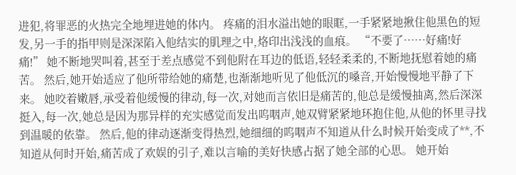进犯,将罪恶的火热完全地埋进她的体内。 疼痛的泪水溢出她的眼眶,一手紧紧地揪住他黑色的短发,另一手的指甲则是深深陷入他结实的肌理之中,烙印出浅浅的血痕。 “不要了……好痛!好痛!” 她不断地哭叫着,甚至于差点感觉不到他附在耳边的低语,轻轻柔柔的,不断地抚慰着她的痛苦。 然后,她开始适应了他所带给她的痛楚,也渐渐地听见了他低沉的嗓音,开始慢慢地平静了下来。 她咬着嫩唇,承受着他缓慢的律动,每一次,对她而言依旧是痛苦的,他总是缓慢抽离,然后深深挺入,每一次,她总是因为那异样的充实感觉而发出呜咽声,她双臂紧紧地环抱住他,从他的怀里寻找到温暖的依靠。 然后,他的律动逐渐变得热烈,她细细的呜咽声不知道从什么时候开始变成了**,不知道从何时开始,痛苦成了欢娱的引子,难以言喻的美好快感占据了她全部的心思。 她开始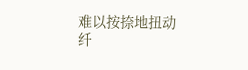难以按捺地扭动纤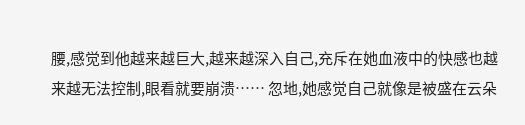腰,感觉到他越来越巨大,越来越深入自己,充斥在她血液中的快感也越来越无法控制,眼看就要崩溃…… 忽地,她感觉自己就像是被盛在云朵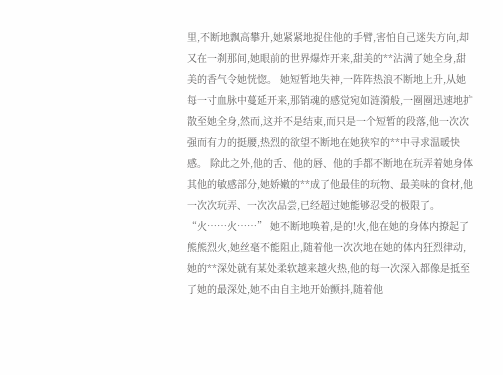里,不断地飘高攀升,她紧紧地捉住他的手臂,害怕自己迷失方向,却又在一刹那间,她眼前的世界爆炸开来,甜美的**沾满了她全身,甜美的香气令她恍惚。 她短暂地失神,一阵阵热浪不断地上升,从她每一寸血脉中蔓延开来,那销魂的感觉宛如涟漪般,一圈圈迅速地扩散至她全身,然而,这并不是结束,而只是一个短暂的段落,他一次次强而有力的挺腰,热烈的欲望不断地在她狭窄的**中寻求温暖快感。 除此之外,他的舌、他的唇、他的手都不断地在玩弄着她身体其他的敏感部分,她娇嫩的**成了他最佳的玩物、最美味的食材,他一次次玩弄、一次次品尝,已经超过她能够忍受的极限了。 “火……火……” 她不断地唤着,是的!火,他在她的身体内撩起了熊熊烈火,她丝毫不能阻止,随着他一次次地在她的体内狂烈律动,她的**深处就有某处柔软越来越火热,他的每一次深入都像是抵至了她的最深处,她不由自主地开始颤抖,随着他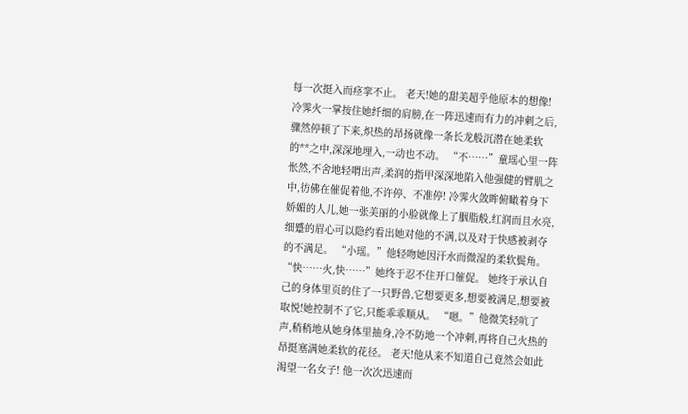每一次挺入而痉挛不止。 老天!她的甜美超乎他原本的想像! 冷霁火一掌按住她纤细的肩膀,在一阵迅速而有力的冲刺之后,骤然停顿了下来,炽热的昂扬就像一条长龙般沉潜在她柔软的**之中,深深地埋入,一动也不动。 “不……”童瑶心里一阵怅然,不舍地轻喟出声,柔润的指甲深深地陷入他强健的臂肌之中,彷佛在催促着他,不许停、不准停! 冷霁火敛眸俯瞰着身下娇媚的人儿,她一张美丽的小脸就像上了胭脂般,红润而且水亮,细蹙的眉心可以隐约看出她对他的不满,以及对于快感被剥夺的不满足。 “小瑶。”他轻吻她因汗水而微湿的柔软鬓角。 “快……火,快……”她终于忍不住开口催促。 她终于承认自己的身体里页的住了一只野兽,它想要更多,想要被满足,想要被取悦!她控制不了它,只能乖乖顺从。 “嗯。”他微笑轻吭了声,稍稍地从她身体里抽身,冷不防地一个冲刺,再将自己火热的昂挺塞满她柔软的花径。 老天!他从来不知道自己竟然会如此渴望一名女子! 他一次次迅速而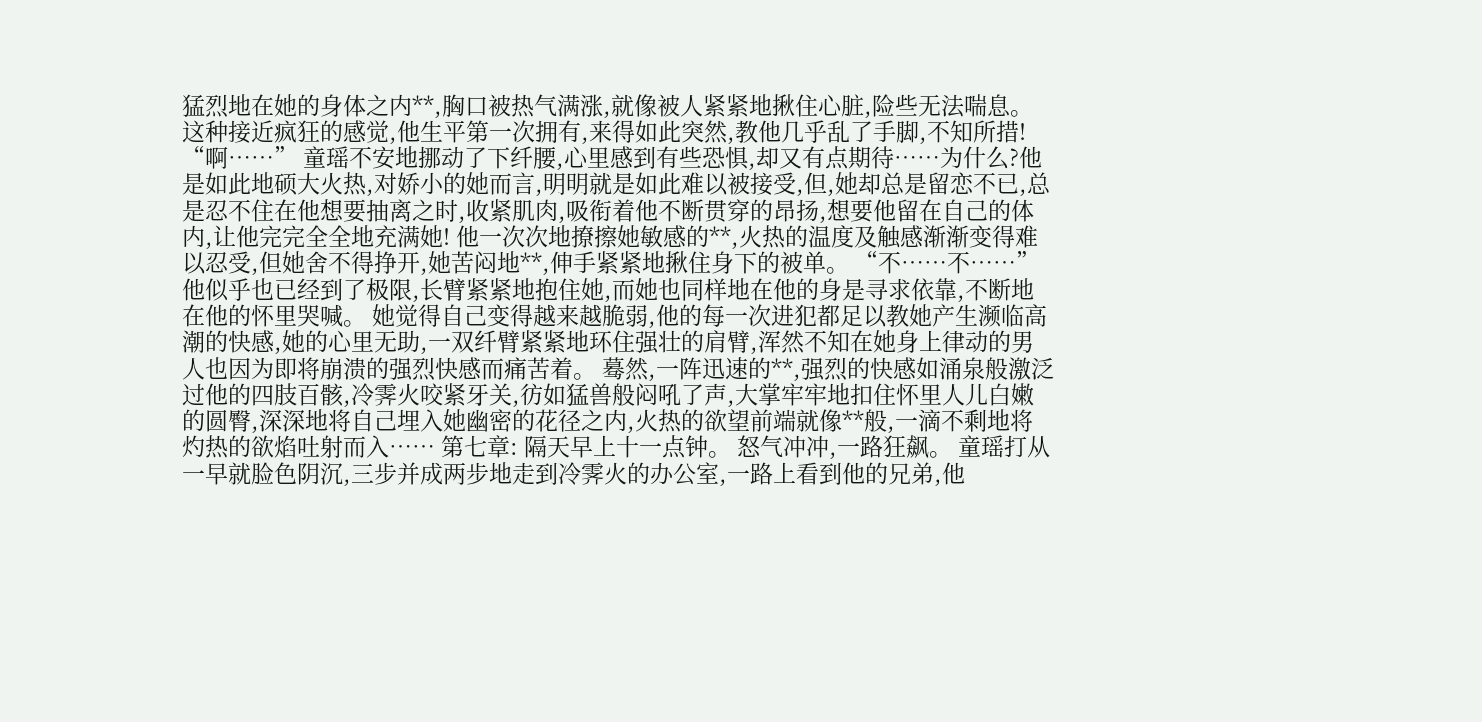猛烈地在她的身体之内**,胸口被热气满涨,就像被人紧紧地揪住心脏,险些无法喘息。 这种接近疯狂的感觉,他生平第一次拥有,来得如此突然,教他几乎乱了手脚,不知所措! “啊……” 童瑶不安地挪动了下纤腰,心里感到有些恐惧,却又有点期待……为什么?他是如此地硕大火热,对娇小的她而言,明明就是如此难以被接受,但,她却总是留恋不已,总是忍不住在他想要抽离之时,收紧肌肉,吸衔着他不断贯穿的昂扬,想要他留在自己的体内,让他完完全全地充满她! 他一次次地撩擦她敏感的**,火热的温度及触感渐渐变得难以忍受,但她舍不得挣开,她苦闷地**,伸手紧紧地揪住身下的被单。 “不……不……” 他似乎也已经到了极限,长臂紧紧地抱住她,而她也同样地在他的身是寻求依靠,不断地在他的怀里哭喊。 她觉得自己变得越来越脆弱,他的每一次进犯都足以教她产生濒临高潮的快感,她的心里无助,一双纤臂紧紧地环住强壮的肩臂,浑然不知在她身上律动的男人也因为即将崩溃的强烈快感而痛苦着。 蓦然,一阵迅速的**,强烈的快感如涌泉般激泛过他的四肢百骸,冷霁火咬紧牙关,彷如猛兽般闷吼了声,大掌牢牢地扣住怀里人儿白嫩的圆臀,深深地将自己埋入她幽密的花径之内,火热的欲望前端就像**般,一滴不剩地将灼热的欲焰吐射而入…… 第七章: 隔天早上十一点钟。 怒气冲冲,一路狂飙。 童瑶打从一早就脸色阴沉,三步并成两步地走到冷霁火的办公室,一路上看到他的兄弟,他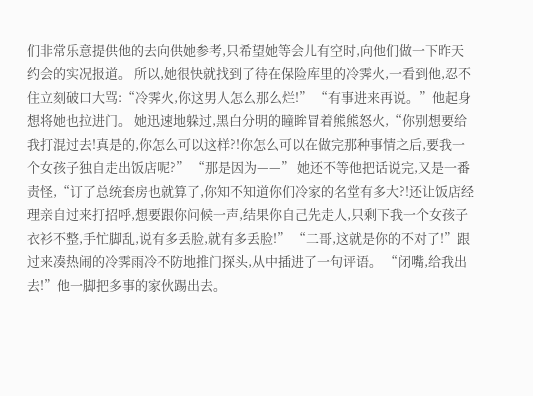们非常乐意提供他的去向供她参考,只希望她等会儿有空时,向他们做一下昨天约会的实况报道。 所以,她很快就找到了待在保险库里的冷霁火,一看到他,忍不住立刻破口大骂:“冷霁火,你这男人怎么那么烂!” “有事进来再说。”他起身想将她也拉进门。 她迅速地躲过,黑白分明的瞳眸冒着熊熊怒火,“你别想要给我打混过去!真是的,你怎么可以这样?!你怎么可以在做完那种事情之后,要我一个女孩子独自走出饭店呢?” “那是因为——” 她还不等他把话说完,又是一番责怪,“订了总统套房也就算了,你知不知道你们冷家的名堂有多大?!还让饭店经理亲自过来打招呼,想要跟你问候一声,结果你自己先走人,只剩下我一个女孩子衣衫不整,手忙脚乱,说有多丢脸,就有多丢脸!” “二哥,这就是你的不对了!”跟过来凑热闹的冷霁雨冷不防地推门探头,从中插进了一句评语。 “闭嘴,给我出去!”他一脚把多事的家伙踢出去。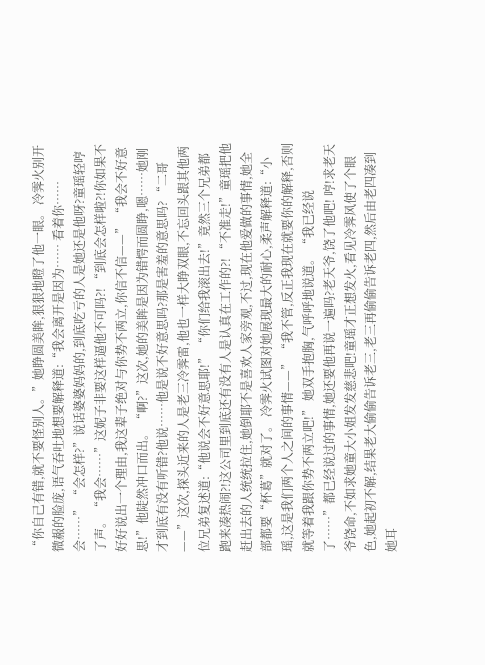“你自己有错,就不要怪别人。”她睁圆美眸,狠狠地瞪了他一眼。 冷霁火别开微赧的脸庞,语气吞吐地想要解释道:“我会离开是因为…… 看着你……会……” “会怎样?”说话婆婆妈妈的,到底吃亏的人是她还是他呀?童瑶轻哼了声。 “我会……”这妮子非要这样逼他不可吗?! “到底会怎样啦?!你如果不好好说出一个理由,我这辈子绝对与你势不两立,你信不信——” “我会不好意思!”他陡然冲口而出。 “啊?”这次,她的美眸是因为错愕而圆睁,嗯……她刚才到底有没有听错?他说……他是说不好意思吗?那是害羞的意思吗? “二哥——”这次,探头近来的人是老三冷霁雷,他也一样大睁双眼,不忘回头跟其他两位兄弟复述道:“他说会不好意思耶!” “你们给我滚出去!”竟然三个兄弟都跑来凑热闹?!这公司里到底还有没有人是认真在工作的?! “不准走!”童瑶把他赶出去的人统统拉住,她倒耶不是喜欢人家旁观,不过,现在他爱做的事情,她全部都要“杯葛”就对了。 冷霁火试图对她展现最大的耐心,柔声解释道:“小瑶,这是我们两个人之间的事情——” “我不管,反正我现在就要你的解释,否则就等着我跟你势不两立吧!” 她双手抱胸,气呼呼地说道。 “我已经说了……”都已经说过的事情,她还要他再说一遍吗?老天爷,饶了他吧! 哼!求老天爷饶命,不如求她童大小姐发发慈悲吧!童瑶才正想发火,看见冷霁风使了个眼色,她起初不解,结果老大偷偷告诉老三,老三再偷偷告诉老四,然后由老四凑到她耳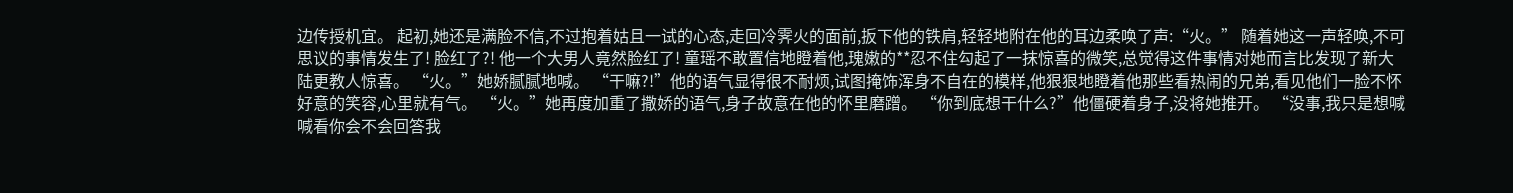边传授机宜。 起初,她还是满脸不信,不过抱着姑且一试的心态,走回冷霁火的面前,扳下他的铁肩,轻轻地附在他的耳边柔唤了声:“火。” 随着她这一声轻唤,不可思议的事情发生了! 脸红了?! 他一个大男人竟然脸红了! 童瑶不敢置信地瞪着他,瑰嫩的**忍不住勾起了一抹惊喜的微笑,总觉得这件事情对她而言比发现了新大陆更教人惊喜。 “火。”她娇腻腻地喊。 “干嘛?!”他的语气显得很不耐烦,试图掩饰浑身不自在的模样,他狠狠地瞪着他那些看热闹的兄弟,看见他们一脸不怀好意的笑容,心里就有气。 “火。”她再度加重了撒娇的语气,身子故意在他的怀里磨蹭。 “你到底想干什么?”他僵硬着身子,没将她推开。 “没事,我只是想喊喊看你会不会回答我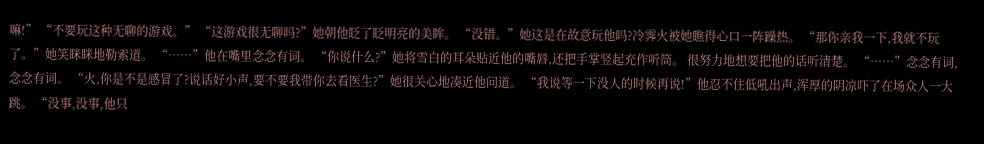嘛!” “不要玩这种无聊的游戏。” “这游戏很无聊吗?”她朝他眨了眨明亮的美眸。 “没错。”她这是在故意玩他吗?冷霁火被她瞧得心口一阵躁热。 “那你亲我一下,我就不玩了。”她笑眯眯地勒索道。 “……”他在嘴里念念有词。 “你说什么?”她将雪白的耳朵贴近他的嘴唇,还把手掌竖起充作听筒。 很努力地想要把他的话听清楚。 “……”念念有词,念念有词。 “火,你是不是感冒了?说话好小声,要不要我带你去看医生?”她很关心地凑近他问道。 “我说等一下没人的时候再说!”他忍不住低吼出声,浑厚的阴凉吓了在场众人一大跳。 “没事,没事,他只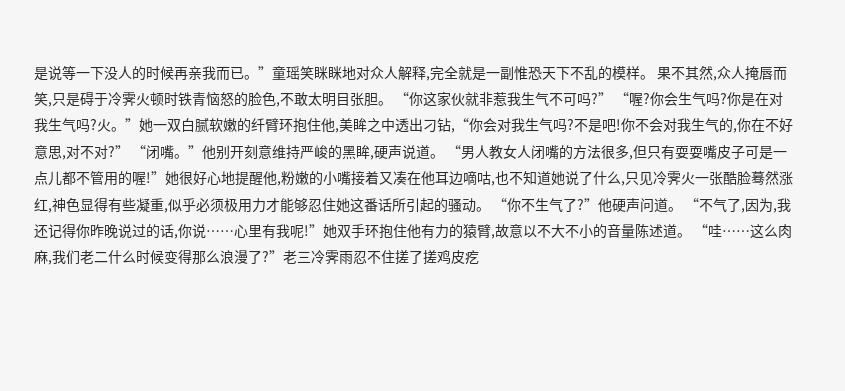是说等一下没人的时候再亲我而已。”童瑶笑眯眯地对众人解释,完全就是一副惟恐天下不乱的模样。 果不其然,众人掩唇而笑,只是碍于冷霁火顿时铁青恼怒的脸色,不敢太明目张胆。 “你这家伙就非惹我生气不可吗?” “喔?你会生气吗?你是在对我生气吗?火。”她一双白腻软嫩的纤臂环抱住他,美眸之中透出刁钻,“你会对我生气吗?不是吧!你不会对我生气的,你在不好意思,对不对?” “闭嘴。”他别开刻意维持严峻的黑眸,硬声说道。 “男人教女人闭嘴的方法很多,但只有耍耍嘴皮子可是一点儿都不管用的喔!”她很好心地提醒他,粉嫩的小嘴接着又凑在他耳边嘀咕,也不知道她说了什么,只见冷霁火一张酷脸蓦然涨红,神色显得有些凝重,似乎必须极用力才能够忍住她这番话所引起的骚动。 “你不生气了?”他硬声问道。 “不气了,因为,我还记得你昨晚说过的话,你说……心里有我呢!”她双手环抱住他有力的猿臂,故意以不大不小的音量陈述道。 “哇……这么肉麻,我们老二什么时候变得那么浪漫了?”老三冷霁雨忍不住搓了搓鸡皮疙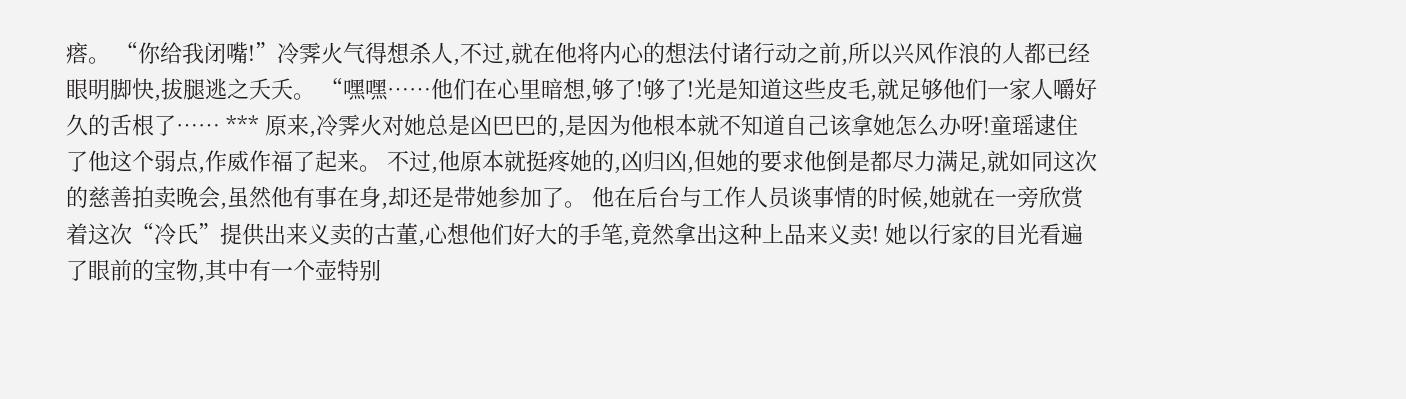瘩。 “你给我闭嘴!”冷霁火气得想杀人,不过,就在他将内心的想法付诸行动之前,所以兴风作浪的人都已经眼明脚快,拔腿逃之夭夭。 “嘿嘿……他们在心里暗想,够了!够了!光是知道这些皮毛,就足够他们一家人嚼好久的舌根了…… *** 原来,冷霁火对她总是凶巴巴的,是因为他根本就不知道自己该拿她怎么办呀!童瑶逮住了他这个弱点,作威作福了起来。 不过,他原本就挺疼她的,凶归凶,但她的要求他倒是都尽力满足,就如同这次的慈善拍卖晚会,虽然他有事在身,却还是带她参加了。 他在后台与工作人员谈事情的时候,她就在一旁欣赏着这次“冷氏”提供出来义卖的古董,心想他们好大的手笔,竟然拿出这种上品来义卖! 她以行家的目光看遍了眼前的宝物,其中有一个壶特别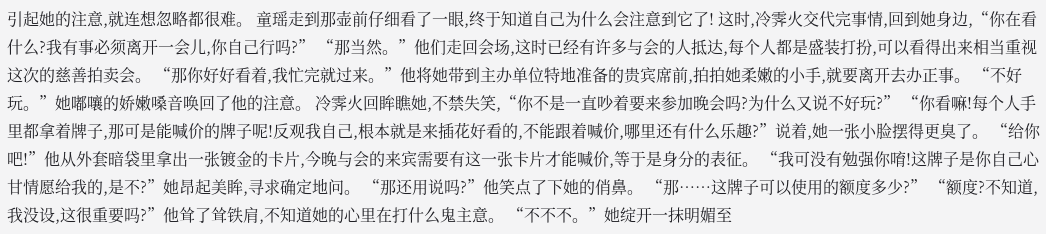引起她的注意,就连想忽略都很难。 童瑶走到那壶前仔细看了一眼,终于知道自己为什么会注意到它了! 这时,冷霁火交代完事情,回到她身边,“你在看什么?我有事必须离开一会儿,你自己行吗?” “那当然。”他们走回会场,这时已经有许多与会的人抵达,每个人都是盛装打扮,可以看得出来相当重视这次的慈善拍卖会。 “那你好好看着,我忙完就过来。”他将她带到主办单位特地准备的贵宾席前,拍拍她柔嫩的小手,就要离开去办正事。 “不好玩。”她嘟嚷的娇嫩嗓音唤回了他的注意。 冷霁火回眸瞧她,不禁失笑,“你不是一直吵着要来参加晚会吗?为什么又说不好玩?” “你看嘛!每个人手里都拿着牌子,那可是能喊价的牌子呢!反观我自己,根本就是来插花好看的,不能跟着喊价,哪里还有什么乐趣?”说着,她一张小脸摆得更臭了。 “给你吧!”他从外套暗袋里拿出一张镀金的卡片,今晚与会的来宾需要有这一张卡片才能喊价,等于是身分的表征。 “我可没有勉强你唷!这牌子是你自己心甘情愿给我的,是不?”她昂起美眸,寻求确定地问。 “那还用说吗?”他笑点了下她的俏鼻。 “那……这牌子可以使用的额度多少?” “额度?不知道,我没设,这很重要吗?”他耸了耸铁肩,不知道她的心里在打什么鬼主意。 “不不不。”她绽开一抹明媚至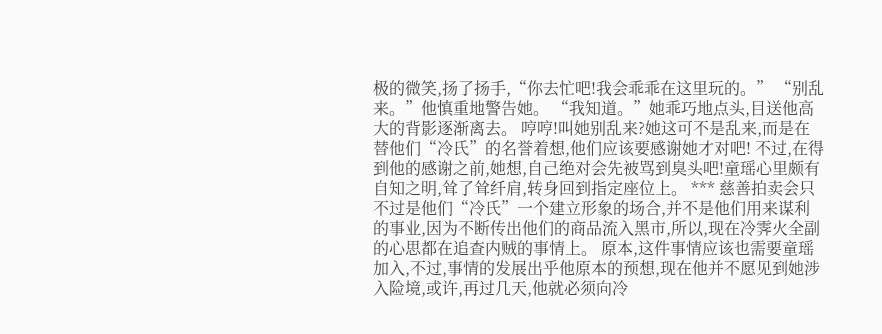极的微笑,扬了扬手,“你去忙吧!我会乖乖在这里玩的。” “别乱来。”他慎重地警告她。 “我知道。”她乖巧地点头,目送他高大的背影逐渐离去。 哼哼!叫她别乱来?她这可不是乱来,而是在替他们“冷氏”的名誉着想,他们应该要感谢她才对吧! 不过,在得到他的感谢之前,她想,自己绝对会先被骂到臭头吧!童瑶心里颇有自知之明,耸了耸纤肩,转身回到指定座位上。 *** 慈善拍卖会只不过是他们“冷氏”一个建立形象的场合,并不是他们用来谋利的事业,因为不断传出他们的商品流入黑市,所以,现在冷霁火全副的心思都在追查内贼的事情上。 原本,这件事情应该也需要童瑶加入,不过,事情的发展出乎他原本的预想,现在他并不愿见到她涉入险境,或许,再过几天,他就必须向冷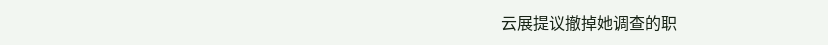云展提议撤掉她调查的职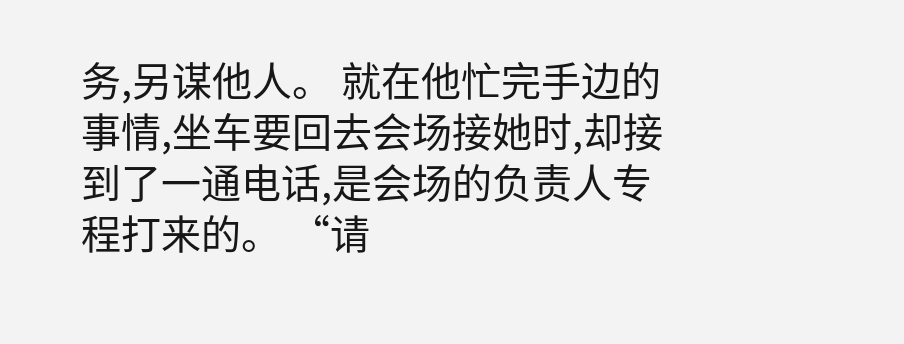务,另谋他人。 就在他忙完手边的事情,坐车要回去会场接她时,却接到了一通电话,是会场的负责人专程打来的。 “请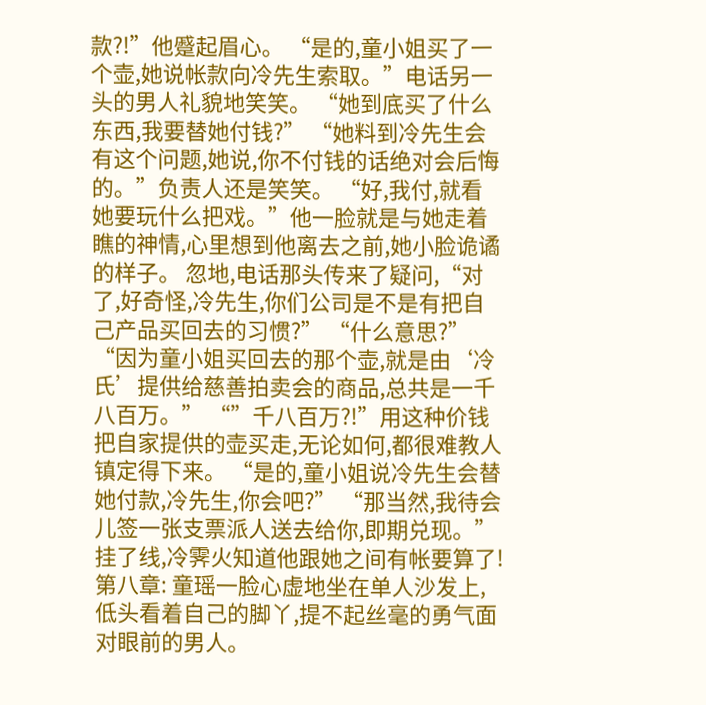款?!”他蹙起眉心。 “是的,童小姐买了一个壶,她说帐款向冷先生索取。”电话另一头的男人礼貌地笑笑。 “她到底买了什么东西,我要替她付钱?” “她料到冷先生会有这个问题,她说,你不付钱的话绝对会后悔的。”负责人还是笑笑。 “好,我付,就看她要玩什么把戏。”他一脸就是与她走着瞧的神情,心里想到他离去之前,她小脸诡谲的样子。 忽地,电话那头传来了疑问,“对了,好奇怪,冷先生,你们公司是不是有把自己产品买回去的习惯?” “什么意思?” “因为童小姐买回去的那个壶,就是由‘冷氏’提供给慈善拍卖会的商品,总共是一千八百万。” “”千八百万?!”用这种价钱把自家提供的壶买走,无论如何,都很难教人镇定得下来。 “是的,童小姐说冷先生会替她付款,冷先生,你会吧?” “那当然,我待会儿签一张支票派人送去给你,即期兑现。”挂了线,冷霁火知道他跟她之间有帐要算了! 第八章: 童瑶一脸心虚地坐在单人沙发上,低头看着自己的脚丫,提不起丝毫的勇气面对眼前的男人。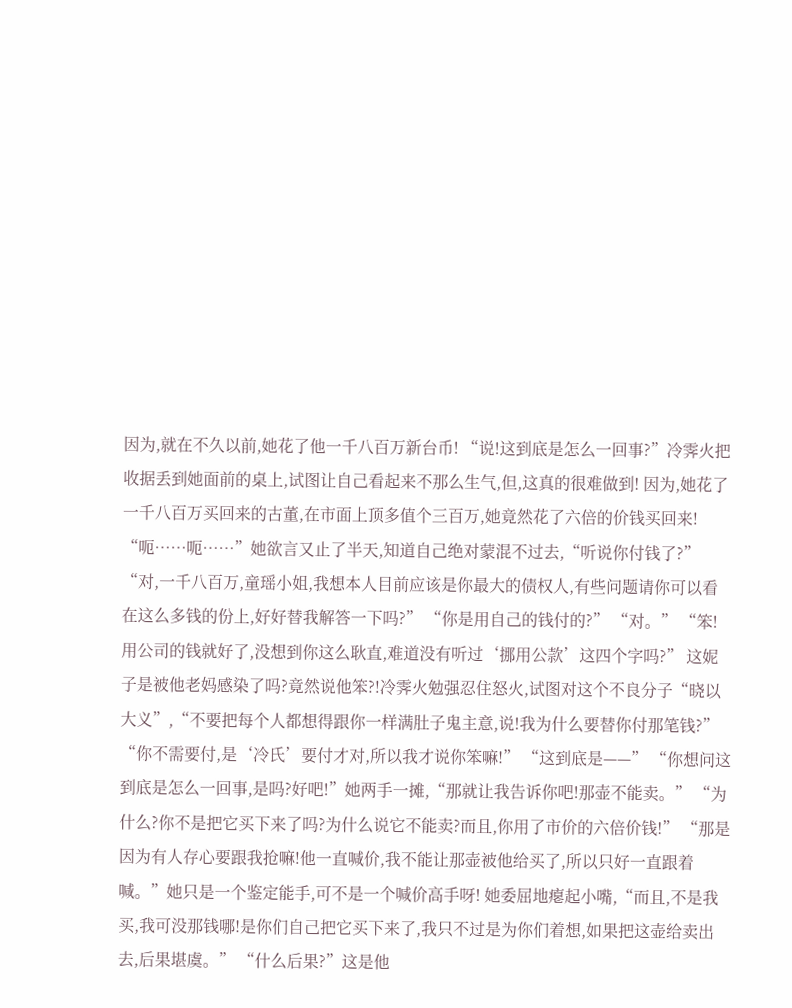因为,就在不久以前,她花了他一千八百万新台币! “说!这到底是怎么一回事?”冷霁火把收据丢到她面前的桌上,试图让自己看起来不那么生气,但,这真的很难做到! 因为,她花了一千八百万买回来的古董,在市面上顶多值个三百万,她竟然花了六倍的价钱买回来! “呃……呃……”她欲言又止了半天,知道自己绝对蒙混不过去,“听说你付钱了?” “对,一千八百万,童瑶小姐,我想本人目前应该是你最大的债权人,有些问题请你可以看在这么多钱的份上,好好替我解答一下吗?” “你是用自己的钱付的?” “对。” “笨!用公司的钱就好了,没想到你这么耿直,难道没有听过‘挪用公款’这四个字吗?” 这妮子是被他老妈感染了吗?竟然说他笨?!冷霁火勉强忍住怒火,试图对这个不良分子“晓以大义”,“不要把每个人都想得跟你一样满肚子鬼主意,说!我为什么要替你付那笔钱?” “你不需要付,是‘冷氏’要付才对,所以我才说你笨嘛!” “这到底是——” “你想问这到底是怎么一回事,是吗?好吧!”她两手一摊,“那就让我告诉你吧!那壶不能卖。” “为什么?你不是把它买下来了吗?为什么说它不能卖?而且,你用了市价的六倍价钱!” “那是因为有人存心要跟我抢嘛!他一直喊价,我不能让那壶被他给买了,所以只好一直跟着喊。”她只是一个鉴定能手,可不是一个喊价高手呀! 她委屈地瘪起小嘴,“而且,不是我买,我可没那钱哪!是你们自己把它买下来了,我只不过是为你们着想,如果把这壶给卖出去,后果堪虞。” “什么后果?”这是他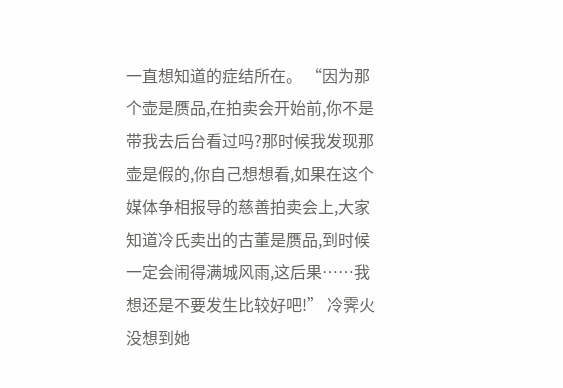一直想知道的症结所在。 “因为那个壶是赝品,在拍卖会开始前,你不是带我去后台看过吗?那时候我发现那壶是假的,你自己想想看,如果在这个媒体争相报导的慈善拍卖会上,大家知道冷氏卖出的古董是赝品,到时候一定会闹得满城风雨,这后果……我想还是不要发生比较好吧!” 冷霁火没想到她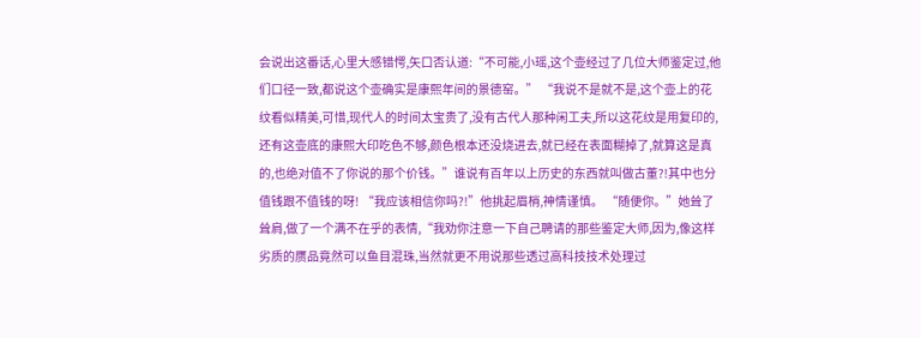会说出这番话,心里大感错愕,矢口否认道:“不可能,小瑶,这个壶经过了几位大师鉴定过,他们口径一致,都说这个壶确实是康熙年间的景德窑。” “我说不是就不是,这个壶上的花纹看似精美,可惜,现代人的时间太宝贵了,没有古代人那种闲工夫,所以这花纹是用复印的,还有这壶底的康熙大印吃色不够,颜色根本还没烧进去,就已经在表面糊掉了,就算这是真的,也绝对值不了你说的那个价钱。”谁说有百年以上历史的东西就叫做古董?!其中也分值钱跟不值钱的呀! “我应该相信你吗?!”他挑起眉梢,神情谨慎。 “随便你。”她耸了耸肩,做了一个满不在乎的表情,“我劝你注意一下自己聘请的那些鉴定大师,因为,像这样劣质的赝品竟然可以鱼目混珠,当然就更不用说那些透过高科技技术处理过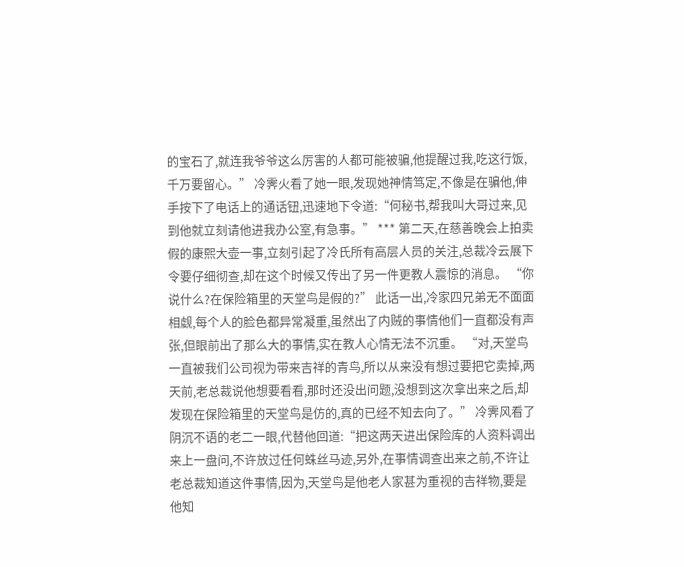的宝石了,就连我爷爷这么厉害的人都可能被骗,他提醒过我,吃这行饭,千万要留心。” 冷霁火看了她一眼,发现她神情笃定,不像是在骗他,伸手按下了电话上的通话钮,迅速地下令道:“何秘书,帮我叫大哥过来,见到他就立刻请他进我办公室,有急事。” *** 第二天,在慈善晚会上拍卖假的康熙大壶一事,立刻引起了冷氏所有高层人员的关注,总裁冷云展下令要仔细彻查,却在这个时候又传出了另一件更教人震惊的消息。 “你说什么?在保险箱里的天堂鸟是假的?” 此话一出,冷家四兄弟无不面面相觑,每个人的脸色都异常凝重,虽然出了内贼的事情他们一直都没有声张,但眼前出了那么大的事情,实在教人心情无法不沉重。 “对,天堂鸟一直被我们公司视为带来吉祥的青鸟,所以从来没有想过要把它卖掉,两天前,老总裁说他想要看看,那时还没出问题,没想到这次拿出来之后,却发现在保险箱里的天堂鸟是仿的,真的已经不知去向了。” 冷霁风看了阴沉不语的老二一眼,代替他回道:“把这两天进出保险库的人资料调出来上一盘问,不许放过任何蛛丝马迹,另外,在事情调查出来之前,不许让老总裁知道这件事情,因为,天堂鸟是他老人家甚为重视的吉祥物,要是他知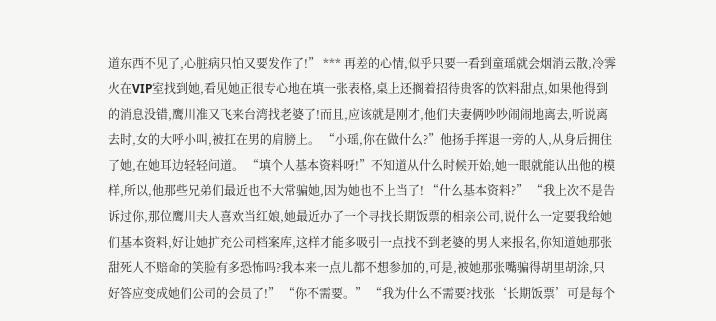道东西不见了,心脏病只怕又要发作了!” *** 再差的心情,似乎只要一看到童瑶就会烟消云散,冷霁火在VIP室找到她,看见她正很专心地在填一张表格,桌上还搁着招待贵客的饮料甜点,如果他得到的消息没错,鹰川准又飞来台湾找老婆了!而且,应该就是刚才,他们夫妻俩吵吵闹闹地离去,听说离去时,女的大呼小叫,被扛在男的肩膀上。 “小瑶,你在做什么?”他扬手挥退一旁的人,从身后拥住了她,在她耳边轻轻问道。 “填个人基本资料呀!”不知道从什么时候开始,她一眼就能认出他的模样,所以,他那些兄弟们最近也不大常骗她,因为她也不上当了! “什么基本资料?” “我上次不是告诉过你,那位鹰川夫人喜欢当红娘,她最近办了一个寻找长期饭票的相亲公司,说什么一定要我给她们基本资料,好让她扩充公司档案库,这样才能多吸引一点找不到老婆的男人来报名,你知道她那张甜死人不赔命的笑脸有多恐怖吗?我本来一点儿都不想参加的,可是,被她那张嘴骗得胡里胡涂,只好答应变成她们公司的会员了!” “你不需要。” “我为什么不需要?找张‘长期饭票’可是每个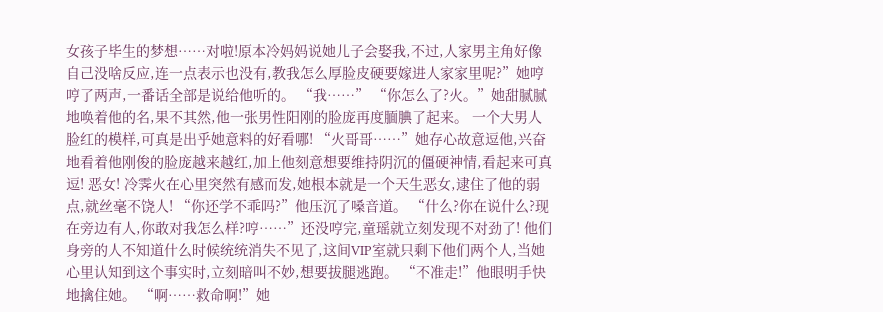女孩子毕生的梦想……对啦!原本冷妈妈说她儿子会娶我,不过,人家男主角好像自己没啥反应,连一点表示也没有,教我怎么厚脸皮硬要嫁进人家家里呢?”她哼哼了两声,一番话全部是说给他听的。 “我……” “你怎么了?火。”她甜腻腻地唤着他的名,果不其然,他一张男性阳刚的脸庞再度腼腆了起来。 一个大男人脸红的模样,可真是出乎她意料的好看哪! “火哥哥……”她存心故意逗他,兴奋地看着他刚俊的脸庞越来越红,加上他刻意想要维持阴沉的僵硬神情,看起来可真逗! 恶女! 冷霁火在心里突然有感而发,她根本就是一个天生恶女,逮住了他的弱点,就丝毫不饶人! “你还学不乖吗?”他压沉了嗓音道。 “什么?你在说什么?现在旁边有人,你敢对我怎么样?哼……”还没哼完,童瑶就立刻发现不对劲了! 他们身旁的人不知道什么时候统统消失不见了,这间VIP室就只剩下他们两个人,当她心里认知到这个事实时,立刻暗叫不妙,想要拔腿逃跑。 “不准走!”他眼明手快地擒住她。 “啊……救命啊!”她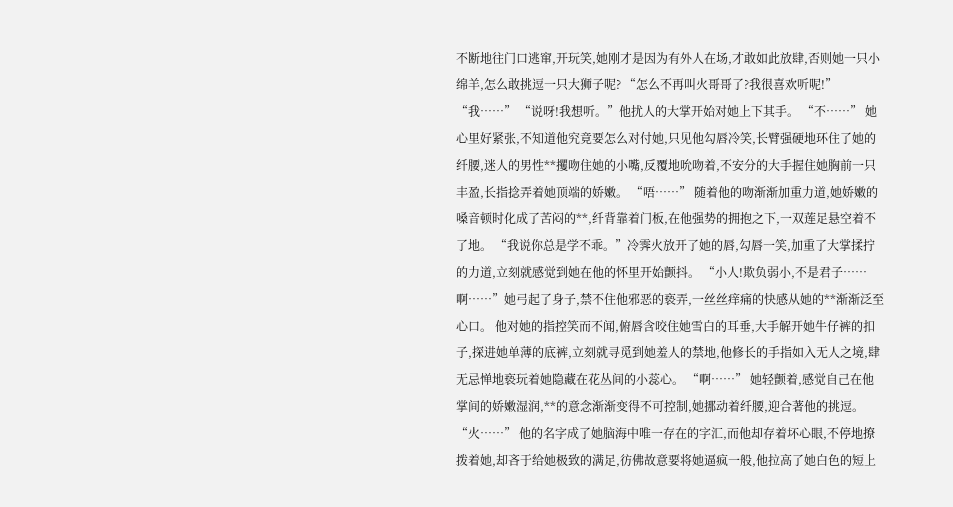不断地往门口逃窜,开玩笑,她刚才是因为有外人在场,才敢如此放肆,否则她一只小绵羊,怎么敢挑逗一只大狮子呢? “怎么不再叫火哥哥了?我很喜欢听呢!” “我……” “说呀!我想听。”他扰人的大掌开始对她上下其手。 “不……” 她心里好紧张,不知道他究竟要怎么对付她,只见他勾唇冷笑,长臂强硬地环住了她的纤腰,迷人的男性**攫吻住她的小嘴,反覆地吮吻着,不安分的大手握住她胸前一只丰盈,长指捻弄着她顶端的娇嫩。 “唔……” 随着他的吻渐渐加重力道,她娇嫩的嗓音顿时化成了苦闷的**,纤背靠着门板,在他强势的拥抱之下,一双莲足悬空着不了地。 “我说你总是学不乖。”冷霁火放开了她的唇,勾唇一笑,加重了大掌揉拧的力道,立刻就感觉到她在他的怀里开始颤抖。 “小人!欺负弱小,不是君子……啊……”她弓起了身子,禁不住他邪恶的亵弄,一丝丝痒痛的快感从她的**渐渐泛至心口。 他对她的指控笑而不闻,俯唇含咬住她雪白的耳垂,大手解开她牛仔裤的扣子,探进她单薄的底裤,立刻就寻觅到她羞人的禁地,他修长的手指如入无人之境,肆无忌惮地亵玩着她隐藏在花丛间的小蕊心。 “啊……” 她轻颤着,感觉自己在他掌间的娇嫩湿润,**的意念渐渐变得不可控制,她挪动着纤腰,迎合著他的挑逗。 “火……” 他的名字成了她脑海中唯一存在的字汇,而他却存着坏心眼,不停地撩拨着她,却吝于给她极致的满足,彷佛故意要将她逼疯一般,他拉高了她白色的短上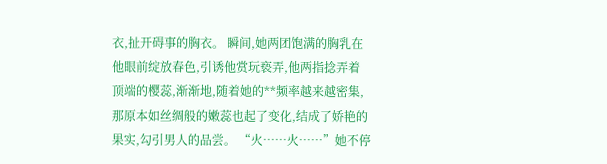衣,扯开碍事的胸衣。 瞬间,她两团饱满的胸乳在他眼前绽放春色,引诱他赏玩亵弄,他两指捻弄着顶端的樱蕊,渐渐地,随着她的**频率越来越密集,那原本如丝绸般的嫩蕊也起了变化,结成了娇艳的果实,勾引男人的品尝。 “火……火……”她不停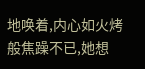地唤着,内心如火烤般焦躁不已,她想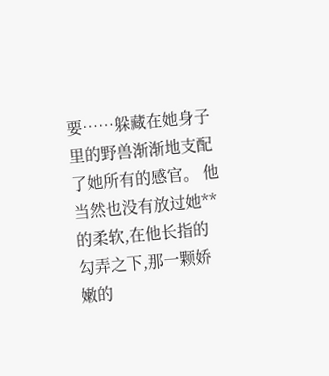要……躲藏在她身子里的野兽渐渐地支配了她所有的感官。 他当然也没有放过她**的柔软,在他长指的勾弄之下,那一颗娇嫩的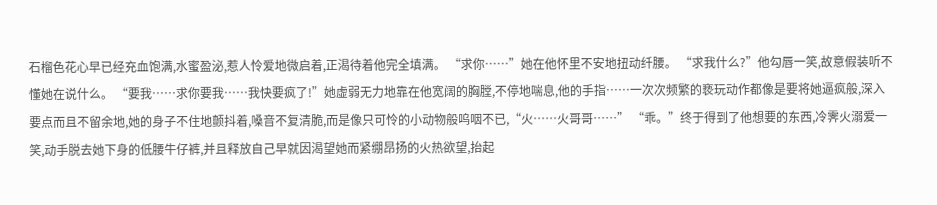石榴色花心早已经充血饱满,水蜜盈泌,惹人怜爱地微启着,正渴待着他完全填满。 “求你……”她在他怀里不安地扭动纤腰。 “求我什么?”他勾唇一笑,故意假装听不懂她在说什么。 “要我……求你要我……我快要疯了!”她虚弱无力地靠在他宽阔的胸膛,不停地喘息,他的手指……一次次频繁的亵玩动作都像是要将她逼疯般,深入要点而且不留余地,她的身子不住地颤抖着,嗓音不复清脆,而是像只可怜的小动物般呜咽不已,“火……火哥哥……” “乖。”终于得到了他想要的东西,冷霁火溺爱一笑,动手脱去她下身的低腰牛仔裤,并且释放自己早就因渴望她而紧绷昂扬的火热欲望,抬起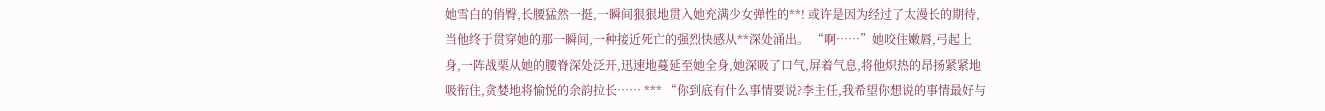她雪白的俏臀,长腰猛然一挺,一瞬间狠狠地贯入她充满少女弹性的**! 或许是因为经过了太漫长的期待,当他终于贯穿她的那一瞬间,一种接近死亡的强烈快感从**深处涌出。 “啊……”她咬住嫩唇,弓起上身,一阵战栗从她的腰脊深处泛开,迅速地蔓延至她全身,她深吸了口气,屏着气息,将他炽热的昂扬紧紧地吸衔住,贪婪地将愉悦的余韵拉长…… *** “你到底有什么事情要说?李主任,我希望你想说的事情最好与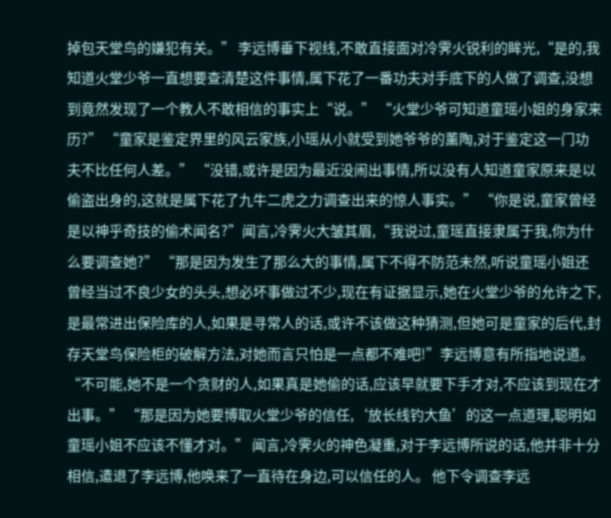掉包天堂鸟的嫌犯有关。” 李远博垂下视线,不敢直接面对冷霁火锐利的眸光,“是的,我知道火堂少爷一直想要查清楚这件事情,属下花了一番功夫对手底下的人做了调查,没想到竟然发现了一个教人不敢相信的事实上“说。” “火堂少爷可知道童瑶小姐的身家来历?” “童家是鉴定界里的风云家族,小瑶从小就受到她爷爷的薰陶,对于鉴定这一门功夫不比任何人差。” “没错,或许是因为最近没闹出事情,所以没有人知道童家原来是以偷盗出身的,这就是属下花了九牛二虎之力调查出来的惊人事实。” “你是说,童家曾经是以神乎奇技的偷术闻名?”闻言,冷霁火大皱其眉,“我说过,童瑶直接隶属于我,你为什么要调查她?” “那是因为发生了那么大的事情,属下不得不防范未然,听说童瑶小姐还曾经当过不良少女的头头,想必坏事做过不少,现在有证据显示,她在火堂少爷的允许之下,是最常进出保险库的人,如果是寻常人的话,或许不该做这种猜测,但她可是童家的后代,封存天堂鸟保险柜的破解方法,对她而言只怕是一点都不难吧!”李远博意有所指地说道。 “不可能,她不是一个贪财的人,如果真是她偷的话,应该早就要下手才对,不应该到现在才出事。” “那是因为她要博取火堂少爷的信任,‘放长线钓大鱼’的这一点道理,聪明如童瑶小姐不应该不懂才对。” 闻言,冷霁火的神色凝重,对于李远博所说的话,他并非十分相信,遣退了李远博,他唤来了一直待在身边,可以信任的人。 他下令调查李远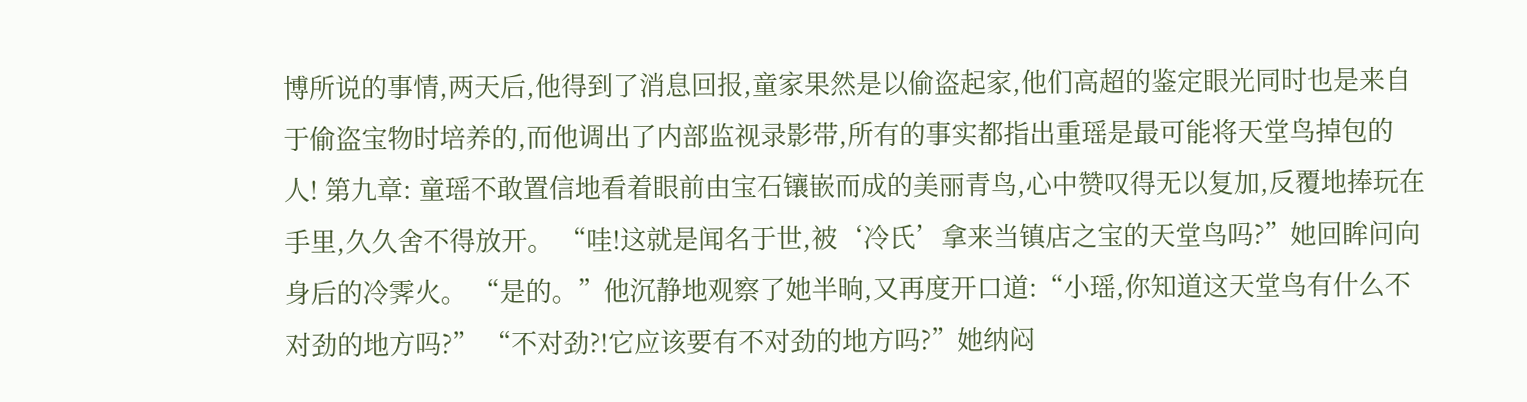博所说的事情,两天后,他得到了消息回报,童家果然是以偷盗起家,他们高超的鉴定眼光同时也是来自于偷盗宝物时培养的,而他调出了内部监视录影带,所有的事实都指出重瑶是最可能将天堂鸟掉包的人! 第九章: 童瑶不敢置信地看着眼前由宝石镶嵌而成的美丽青鸟,心中赞叹得无以复加,反覆地捧玩在手里,久久舍不得放开。 “哇!这就是闻名于世,被‘冷氏’拿来当镇店之宝的天堂鸟吗?”她回眸问向身后的冷霁火。 “是的。”他沉静地观察了她半晌,又再度开口道:“小瑶,你知道这天堂鸟有什么不对劲的地方吗?” “不对劲?!它应该要有不对劲的地方吗?”她纳闷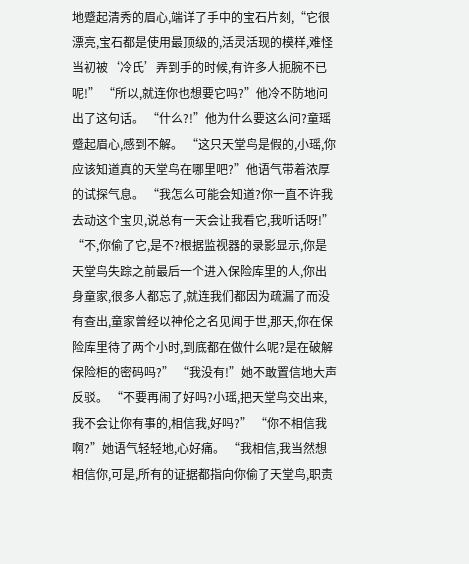地蹙起清秀的眉心,端详了手中的宝石片刻,“它很漂亮,宝石都是使用最顶级的,活灵活现的模样,难怪当初被‘冷氏’弄到手的时候,有许多人扼腕不已呢!” “所以,就连你也想要它吗?”他冷不防地问出了这句话。 “什么?!”他为什么要这么问?童瑶蹙起眉心,感到不解。 “这只天堂鸟是假的,小瑶,你应该知道真的天堂鸟在哪里吧?”他语气带着浓厚的试探气息。 “我怎么可能会知道?你一直不许我去动这个宝贝,说总有一天会让我看它,我听话呀!” “不,你偷了它,是不?根据监视器的录影显示,你是天堂鸟失踪之前最后一个进入保险库里的人,你出身童家,很多人都忘了,就连我们都因为疏漏了而没有查出,童家曾经以神伦之名见闻于世,那天,你在保险库里待了两个小时,到底都在做什么呢?是在破解保险柜的密码吗?” “我没有!”她不敢置信地大声反驳。 “不要再闹了好吗?小瑶,把天堂鸟交出来,我不会让你有事的,相信我,好吗?” “你不相信我啊?”她语气轻轻地,心好痛。 “我相信,我当然想相信你,可是,所有的证据都指向你偷了天堂鸟,职责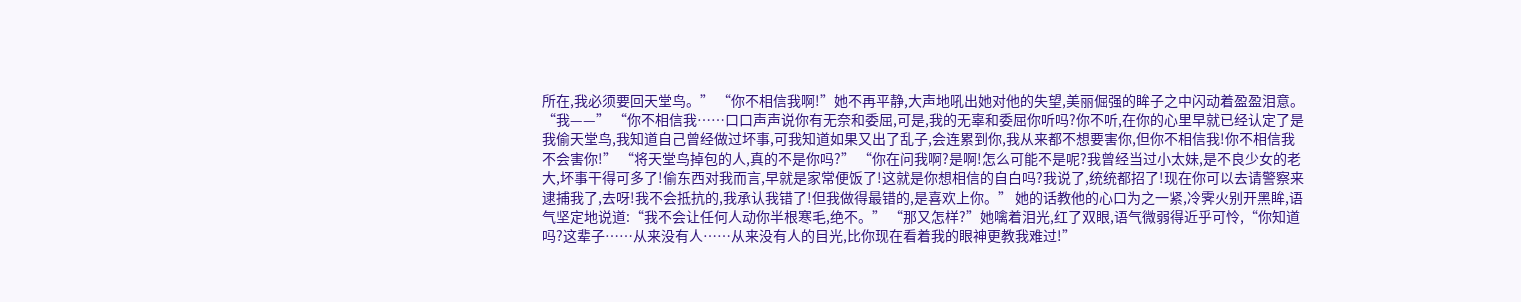所在,我必须要回天堂鸟。” “你不相信我啊!”她不再平静,大声地吼出她对他的失望,美丽倔强的眸子之中闪动着盈盈泪意。 “我——” “你不相信我……口口声声说你有无奈和委屈,可是,我的无辜和委屈你听吗?你不听,在你的心里早就已经认定了是我偷天堂鸟,我知道自己曾经做过坏事,可我知道如果又出了乱子,会连累到你,我从来都不想要害你,但你不相信我!你不相信我不会害你!” “将天堂鸟掉包的人,真的不是你吗?” “你在问我啊?是啊!怎么可能不是呢?我曾经当过小太妹,是不良少女的老大,坏事干得可多了!偷东西对我而言,早就是家常便饭了!这就是你想相信的自白吗?我说了,统统都招了!现在你可以去请警察来逮捕我了,去呀!我不会抵抗的,我承认我错了!但我做得最错的,是喜欢上你。” 她的话教他的心口为之一紧,冷霁火别开黑眸,语气坚定地说道:“我不会让任何人动你半根寒毛,绝不。” “那又怎样?”她噙着泪光,红了双眼,语气微弱得近乎可怜,“你知道吗?这辈子……从来没有人……从来没有人的目光,比你现在看着我的眼神更教我难过!”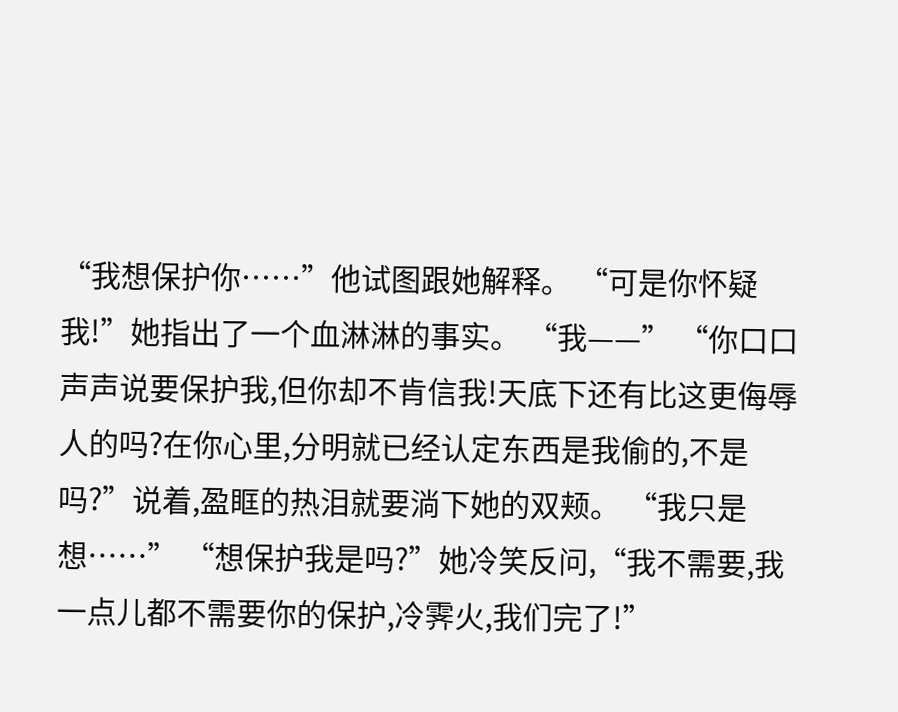“我想保护你……”他试图跟她解释。 “可是你怀疑我!”她指出了一个血淋淋的事实。 “我——” “你口口声声说要保护我,但你却不肯信我!天底下还有比这更侮辱人的吗?在你心里,分明就已经认定东西是我偷的,不是吗?”说着,盈眶的热泪就要淌下她的双颊。 “我只是想……” “想保护我是吗?”她冷笑反问,“我不需要,我一点儿都不需要你的保护,冷霁火,我们完了!”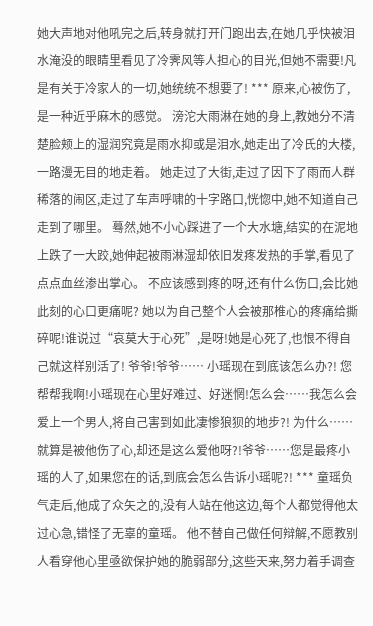她大声地对他吼完之后,转身就打开门跑出去,在她几乎快被泪水淹没的眼睛里看见了冷霁风等人担心的目光,但她不需要!凡是有关于冷家人的一切,她统统不想要了! *** 原来,心被伤了,是一种近乎麻木的感觉。 滂沱大雨淋在她的身上,教她分不清楚脸颊上的湿润究竟是雨水抑或是泪水,她走出了冷氏的大楼,一路漫无目的地走着。 她走过了大街,走过了因下了雨而人群稀落的闹区,走过了车声呼啸的十字路口,恍惚中,她不知道自己走到了哪里。 蓦然,她不小心踩进了一个大水塘,结实的在泥地上跌了一大跤,她伸起被雨淋湿却依旧发疼发热的手掌,看见了点点血丝渗出掌心。 不应该感到疼的呀,还有什么伤口,会比她此刻的心口更痛呢? 她以为自己整个人会被那椎心的疼痛给撕碎呢!谁说过“哀莫大于心死”,是呀!她是心死了,也恨不得自己就这样别活了! 爷爷!爷爷…… 小瑶现在到底该怎么办?! 您帮帮我啊!小瑶现在心里好难过、好迷惘!怎么会……我怎么会爱上一个男人,将自己害到如此凄惨狼狈的地步?! 为什么……就算是被他伤了心,却还是这么爱他呀?!爷爷……您是最疼小瑶的人了,如果您在的话,到底会怎么告诉小瑶呢?! *** 童瑶负气走后,他成了众矢之的,没有人站在他这边,每个人都觉得他太过心急,错怪了无辜的童瑶。 他不替自己做任何辩解,不愿教别人看穿他心里亟欲保护她的脆弱部分,这些天来,努力着手调查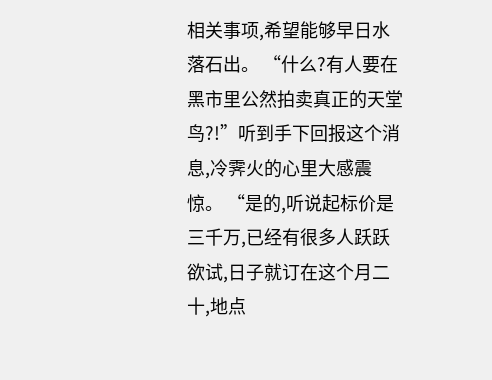相关事项,希望能够早日水落石出。 “什么?有人要在黑市里公然拍卖真正的天堂鸟?!”听到手下回报这个消息,冷霁火的心里大感震惊。 “是的,听说起标价是三千万,已经有很多人跃跃欲试,日子就订在这个月二十,地点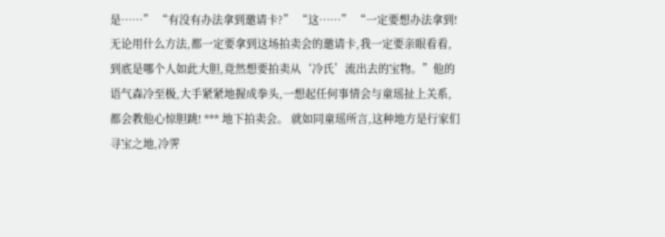是……” “有没有办法拿到邀请卡?” “这……” “一定要想办法拿到!无论用什么方法,都一定要拿到这场拍卖会的邀请卡,我一定要亲眼看看,到底是哪个人如此大胆,竟然想要拍卖从‘冷氏’流出去的宝物。”他的语气森冷至极,大手紧紧地握成拳头,一想起任何事情会与童瑶扯上关系,都会教他心惊胆跳! *** 地下拍卖会。 就如同童瑶所言,这种地方是行家们寻宝之地,冷霁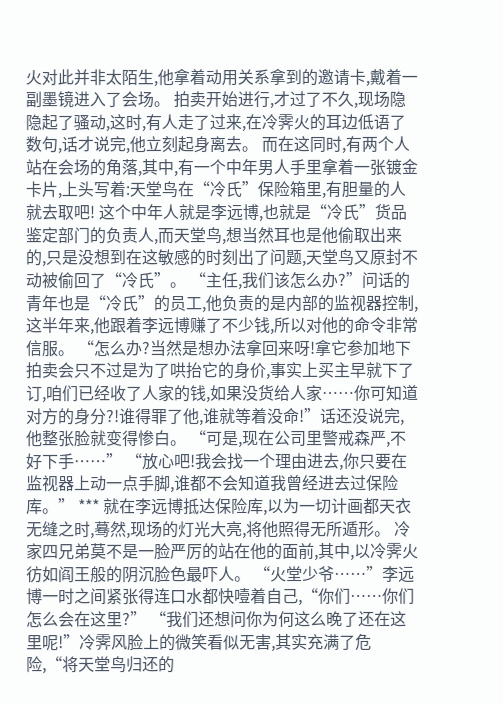火对此并非太陌生,他拿着动用关系拿到的邀请卡,戴着一副墨镜进入了会场。 拍卖开始进行,才过了不久,现场隐隐起了骚动,这时,有人走了过来,在冷霁火的耳边低语了数句,话才说完,他立刻起身离去。 而在这同时,有两个人站在会场的角落,其中,有一个中年男人手里拿着一张镀金卡片,上头写着:天堂鸟在“冷氏”保险箱里,有胆量的人就去取吧! 这个中年人就是李远博,也就是“冷氏”货品鉴定部门的负责人,而天堂鸟,想当然耳也是他偷取出来的,只是没想到在这敏感的时刻出了问题,天堂鸟又原封不动被偷回了“冷氏”。 “主任,我们该怎么办?”问话的青年也是“冷氏”的员工,他负责的是内部的监视器控制,这半年来,他跟着李远博赚了不少钱,所以对他的命令非常信服。 “怎么办?当然是想办法拿回来呀!拿它参加地下拍卖会只不过是为了哄抬它的身价,事实上买主早就下了订,咱们已经收了人家的钱,如果没货给人家……你可知道对方的身分?!谁得罪了他,谁就等着没命!”话还没说完,他整张脸就变得惨白。 “可是,现在公司里警戒森严,不好下手……” “放心吧!我会找一个理由进去,你只要在监视器上动一点手脚,谁都不会知道我曾经进去过保险库。” *** 就在李远博抵达保险库,以为一切计画都天衣无缝之时,蓦然,现场的灯光大亮,将他照得无所遁形。 冷家四兄弟莫不是一脸严厉的站在他的面前,其中,以冷霁火彷如阎王般的阴沉脸色最吓人。 “火堂少爷……”李远博一时之间紧张得连口水都快噎着自己,“你们……你们怎么会在这里?” “我们还想问你为何这么晚了还在这里呢!”冷霁风脸上的微笑看似无害,其实充满了危险,“将天堂鸟归还的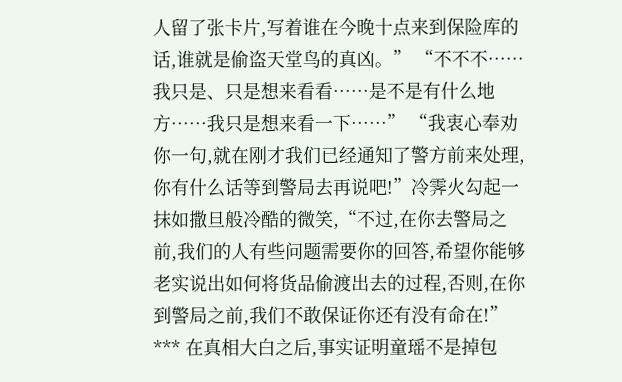人留了张卡片,写着谁在今晚十点来到保险库的话,谁就是偷盗天堂鸟的真凶。” “不不不……我只是、只是想来看看……是不是有什么地方……我只是想来看一下……” “我衷心奉劝你一句,就在刚才我们已经通知了警方前来处理,你有什么话等到警局去再说吧!”冷霁火勾起一抹如撒旦般冷酷的微笑,“不过,在你去警局之前,我们的人有些问题需要你的回答,希望你能够老实说出如何将货品偷渡出去的过程,否则,在你到警局之前,我们不敢保证你还有没有命在!” *** 在真相大白之后,事实证明童瑶不是掉包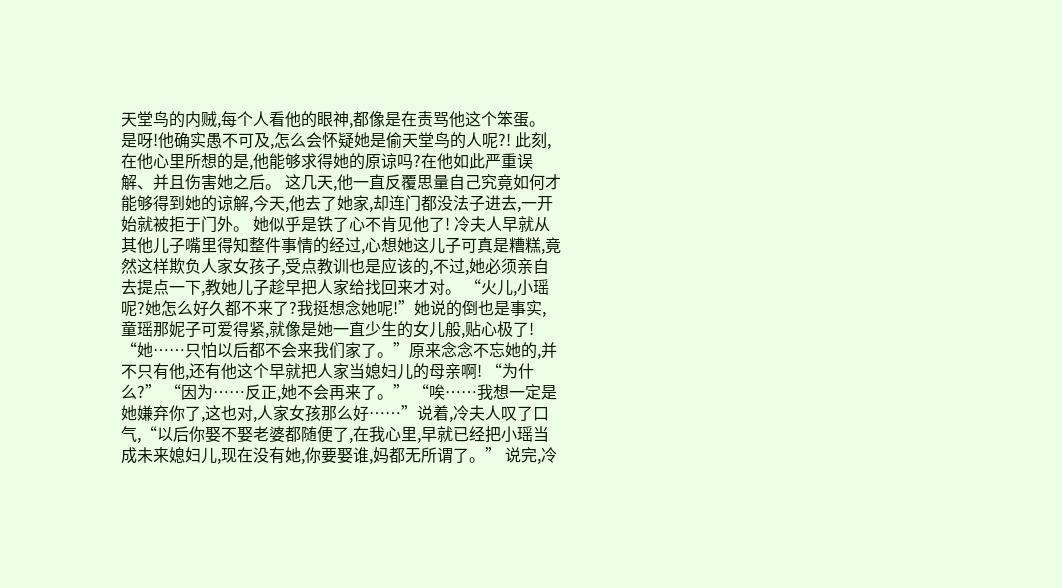天堂鸟的内贼,每个人看他的眼神,都像是在责骂他这个笨蛋。 是呀!他确实愚不可及,怎么会怀疑她是偷天堂鸟的人呢?! 此刻,在他心里所想的是,他能够求得她的原谅吗?在他如此严重误解、并且伤害她之后。 这几天,他一直反覆思量自己究竟如何才能够得到她的谅解,今天,他去了她家,却连门都没法子进去,一开始就被拒于门外。 她似乎是铁了心不肯见他了! 冷夫人早就从其他儿子嘴里得知整件事情的经过,心想她这儿子可真是糟糕,竟然这样欺负人家女孩子,受点教训也是应该的,不过,她必须亲自去提点一下,教她儿子趁早把人家给找回来才对。 “火儿,小瑶呢?她怎么好久都不来了?我挺想念她呢!”她说的倒也是事实,童瑶那妮子可爱得紧,就像是她一直少生的女儿般,贴心极了! “她……只怕以后都不会来我们家了。”原来念念不忘她的,并不只有他,还有他这个早就把人家当媳妇儿的母亲啊! “为什么?” “因为……反正,她不会再来了。” “唉……我想一定是她嫌弃你了,这也对,人家女孩那么好……”说着,冷夫人叹了口气,“以后你娶不娶老婆都随便了,在我心里,早就已经把小瑶当成未来媳妇儿,现在没有她,你要娶谁,妈都无所谓了。” 说完,冷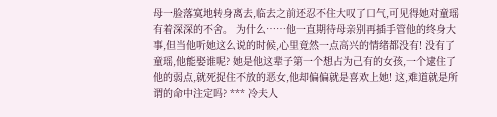母一脸落寞地转身离去,临去之前还忍不住大叹了口气,可见得她对童瑶有着深深的不舍。 为什么……他一直期待母亲别再插手管他的终身大事,但当他听她这么说的时候,心里竟然一点高兴的情绪都没有! 没有了童瑶,他能娶谁呢? 她是他这辈子第一个想占为己有的女孩,一个逮住了他的弱点,就死捉住不放的恶女,他却偏偏就是喜欢上她! 这,难道就是所谓的命中注定吗? *** 冷夫人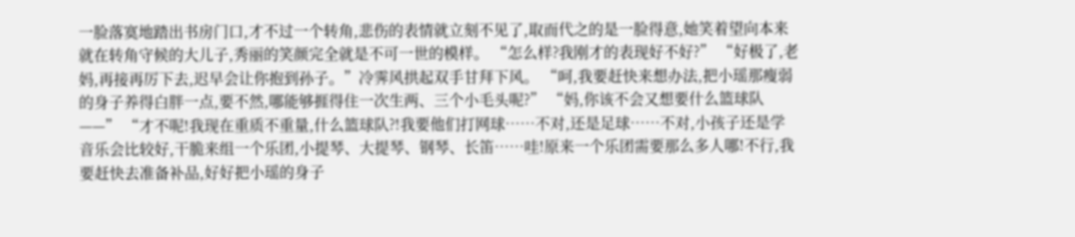一脸落寞地踏出书房门口,才不过一个转角,悲伤的表情就立刻不见了,取而代之的是一脸得意,她笑着望向本来就在转角守候的大儿子,秀丽的笑颜完全就是不可一世的模样。 “怎么样?我刚才的表现好不好?” “好极了,老妈,再接再厉下去,迟早会让你抱到孙子。”冷霁风拱起双手甘拜下风。 “呵,我要赶快来想办法,把小瑶那瘦弱的身子养得白胖一点,要不然,哪能够捱得住一次生两、三个小毛头呢?” “妈,你该不会又想要什么篮球队——” “才不呢!我现在重质不重量,什么篮球队?!我要他们打网球……不对,还是足球……不对,小孩子还是学音乐会比较好,干脆来组一个乐团,小提琴、大提琴、钢琴、长笛……哇!原来一个乐团需要那么多人哪!不行,我要赶快去准备补品,好好把小瑶的身子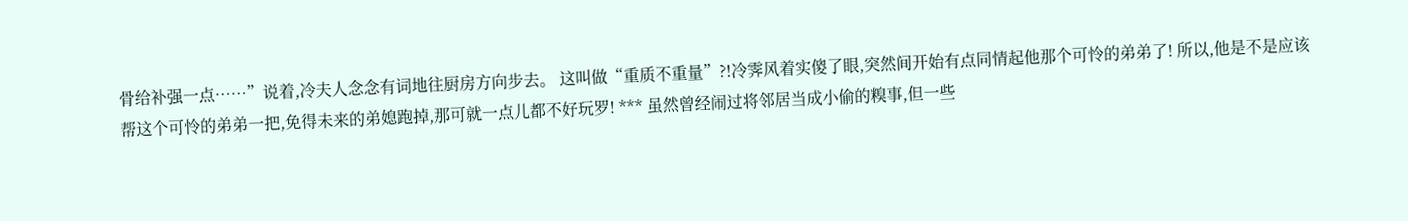骨给补强一点……”说着,冷夫人念念有词地往厨房方向步去。 这叫做“重质不重量”?!冷霁风着实傻了眼,突然间开始有点同情起他那个可怜的弟弟了! 所以,他是不是应该帮这个可怜的弟弟一把,免得未来的弟媳跑掉,那可就一点儿都不好玩罗! *** 虽然曾经闹过将邻居当成小偷的糗事,但一些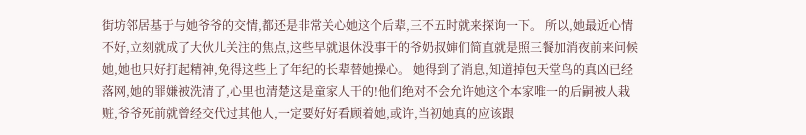街坊邻居基于与她爷爷的交情,都还是非常关心她这个后辈,三不五时就来探询一下。 所以,她最近心情不好,立刻就成了大伙儿关注的焦点,这些早就退休没事干的爷奶叔婶们简直就是照三餐加消夜前来问候她,她也只好打起精神,免得这些上了年纪的长辈替她操心。 她得到了消息,知道掉包天堂鸟的真凶已经落网,她的罪嫌被洗清了,心里也清楚这是童家人干的!他们绝对不会允许她这个本家唯一的后嗣被人栽赃,爷爷死前就曾经交代过其他人,一定要好好看顾着她,或许,当初她真的应该跟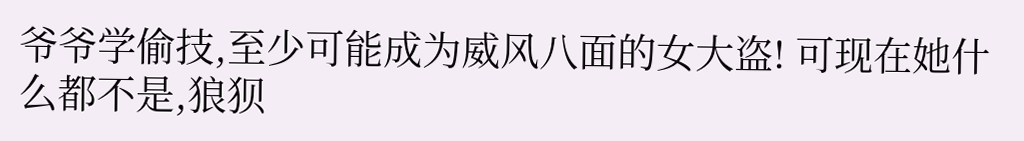爷爷学偷技,至少可能成为威风八面的女大盗! 可现在她什么都不是,狼狈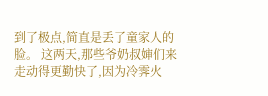到了极点,简直是丢了童家人的脸。 这两天,那些爷奶叔婶们来走动得更勤快了,因为冷霁火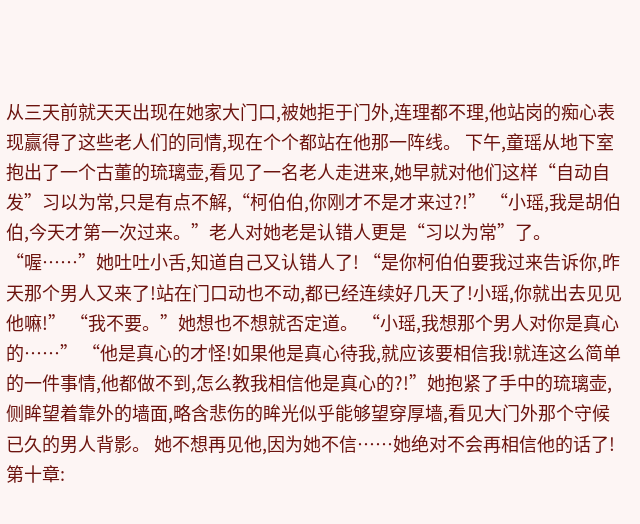从三天前就天天出现在她家大门口,被她拒于门外,连理都不理,他站岗的痴心表现赢得了这些老人们的同情,现在个个都站在他那一阵线。 下午,童瑶从地下室抱出了一个古董的琉璃壶,看见了一名老人走进来,她早就对他们这样“自动自发”习以为常,只是有点不解,“柯伯伯,你刚才不是才来过?!” “小瑶,我是胡伯伯,今天才第一次过来。”老人对她老是认错人更是“习以为常”了。 “喔……”她吐吐小舌,知道自己又认错人了! “是你柯伯伯要我过来告诉你,昨天那个男人又来了!站在门口动也不动,都已经连续好几天了!小瑶,你就出去见见他嘛!” “我不要。”她想也不想就否定道。 “小瑶,我想那个男人对你是真心的……” “他是真心的才怪!如果他是真心待我,就应该要相信我!就连这么简单的一件事情,他都做不到,怎么教我相信他是真心的?!”她抱紧了手中的琉璃壶,侧眸望着靠外的墙面,略含悲伤的眸光似乎能够望穿厚墙,看见大门外那个守候已久的男人背影。 她不想再见他,因为她不信……她绝对不会再相信他的话了! 第十章: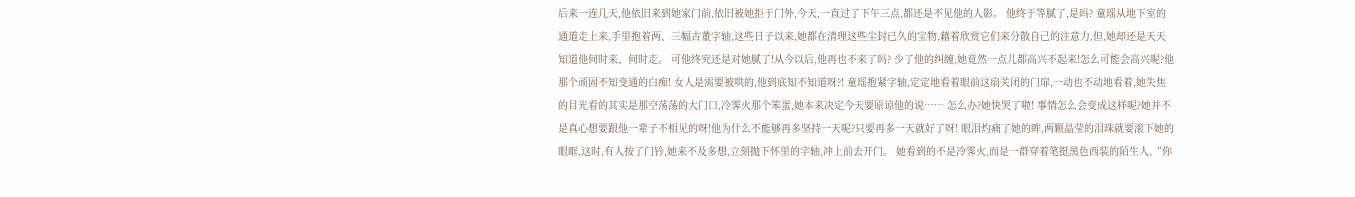后来一连几天,他依旧来到她家门前,依旧被她拒于门外,今天,一直过了下午三点,都还是不见他的人影。 他终于等腻了,是吗? 童瑶从地下室的通道走上来,手里抱着两、三幅古董字轴,这些日子以来,她都在清理这些尘封已久的宝物,藉着欣赏它们来分散自己的注意力,但,她却还是天天知道他何时来、何时走。 可他终究还是对她腻了!从今以后,他再也不来了吗? 少了他的纠缠,她竟然一点儿都高兴不起来!怎么可能会高兴呢?他那个顽固不知变通的白痴! 女人是需要被哄的,他到底知不知道呀?! 童瑶抱紧字轴,定定地看着眼前这扇关闭的门扉,一动也不动地看着,她失焦的目光看的其实是那空荡荡的大门口,冷霁火那个笨蛋,她本来决定今天要原谅他的说…… 怎么办?她快哭了啦! 事情怎么会变成这样呢?她并不是真心想要跟他一辈子不相见的呀!他为什么不能够再多坚持一天呢?只要再多一天就好了呀! 眼泪灼痛了她的眸,两颗晶莹的泪珠就要滚下她的眼眶,这时,有人按了门钤,她来不及多想,立刻抛下怀里的字轴,冲上前去开门。 她看到的不是冷霁火,而是一群穿着笔挺黑色西装的陌生人,“你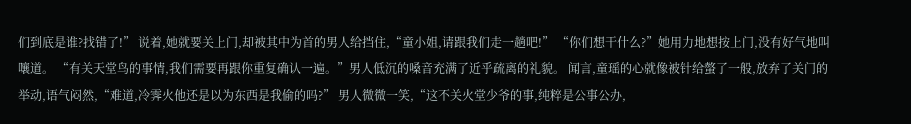们到底是谁?找错了!” 说着,她就要关上门,却被其中为首的男人给挡住,“童小姐,请跟我们走一趟吧!” “你们想干什么?”她用力地想按上门,没有好气地叫嚷道。 “有关天堂鸟的事情,我们需要再跟你重复确认一遍。”男人低沉的嗓音充满了近乎疏离的礼貌。 闻言,童瑶的心就像被针给螫了一般,放弃了关门的举动,语气闷然,“难道,冷霁火他还是以为东西是我偷的吗?” 男人微微一笑,“这不关火堂少爷的事,纯粹是公事公办,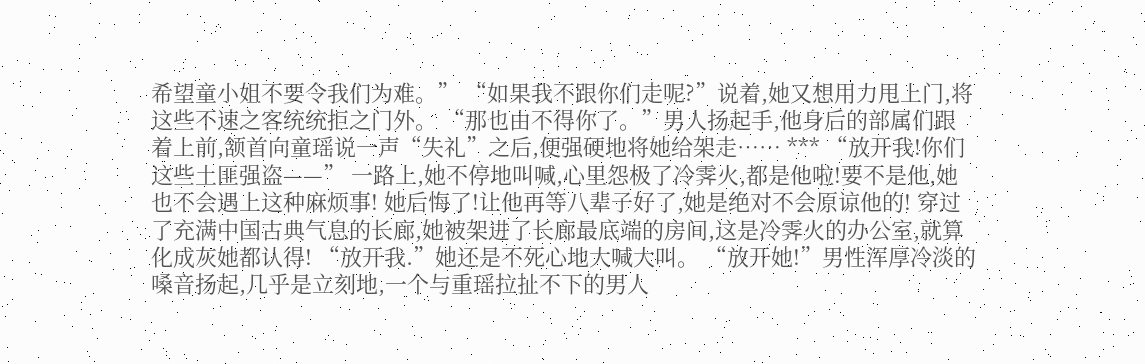希望童小姐不要令我们为难。” “如果我不跟你们走呢?”说着,她又想用力甩上门,将这些不速之客统统拒之门外。 “那也由不得你了。”男人扬起手,他身后的部属们跟着上前,颔首向童瑶说一声“失礼”之后,便强硬地将她给架走…… *** “放开我!你们这些土匪强盗——” 一路上,她不停地叫喊,心里怨极了冷霁火,都是他啦!要不是他,她也不会遇上这种麻烦事! 她后悔了!让他再等八辈子好了,她是绝对不会原谅他的! 穿过了充满中国古典气息的长廊,她被架进了长廊最底端的房间,这是冷霁火的办公室,就算化成灰她都认得! “放开我.”她还是不死心地大喊大叫。 “放开她!”男性浑厚冷淡的嗓音扬起,几乎是立刻地,一个与重瑶拉扯不下的男人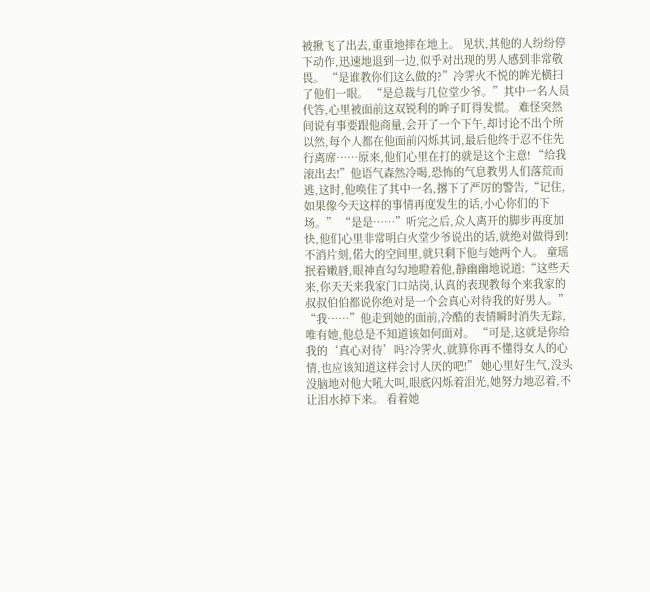被揪飞了出去,重重地摔在地上。 见状,其他的人纷纷停下动作,迅速地退到一边,似乎对出现的男人感到非常敬畏。 “是谁教你们这么做的?”冷霁火不悦的眸光横扫了他们一眼。 “是总裁与几位堂少爷。”其中一名人员代答,心里被面前这双锐利的眸子盯得发慌。 难怪突然间说有事要跟他商量,会开了一个下午,却讨论不出个所以然,每个人都在他面前闪烁其词,最后他终于忍不住先行离席……原来,他们心里在打的就是这个主意! “给我滚出去!”他语气森然冷喝,恐怖的气息教男人们落荒而逃,这时,他唤住了其中一名,撂下了严厉的警告,“记住,如果像今天这样的事情再度发生的话,小心你们的下场。” “是是……”听完之后,众人离开的脚步再度加快,他们心里非常明白火堂少爷说出的话,就绝对做得到! 不消片刻,偌大的空间里,就只剩下他与她两个人。 童瑶抿着嫩唇,眼神直勾勾地瞪着他,静幽幽地说道:“这些天来,你天天来我家门口站岗,认真的表现教每个来我家的叔叔伯伯都说你绝对是一个会真心对待我的好男人。” “我……”他走到她的面前,冷酷的表情瞬时消失无踪,唯有她,他总是不知道该如何面对。 “可是,这就是你给我的‘真心对待’吗?冷霁火,就算你再不懂得女人的心情,也应该知道这样会讨人厌的吧!” 她心里好生气,没头没脑地对他大吼大叫,眼底闪烁着泪光,她努力地忍着,不让泪水掉下来。 看着她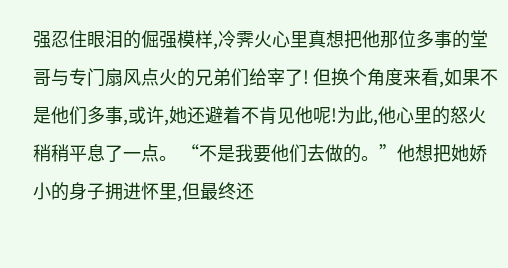强忍住眼泪的倔强模样,冷霁火心里真想把他那位多事的堂哥与专门扇风点火的兄弟们给宰了! 但换个角度来看,如果不是他们多事,或许,她还避着不肯见他呢!为此,他心里的怒火稍稍平息了一点。 “不是我要他们去做的。”他想把她娇小的身子拥进怀里,但最终还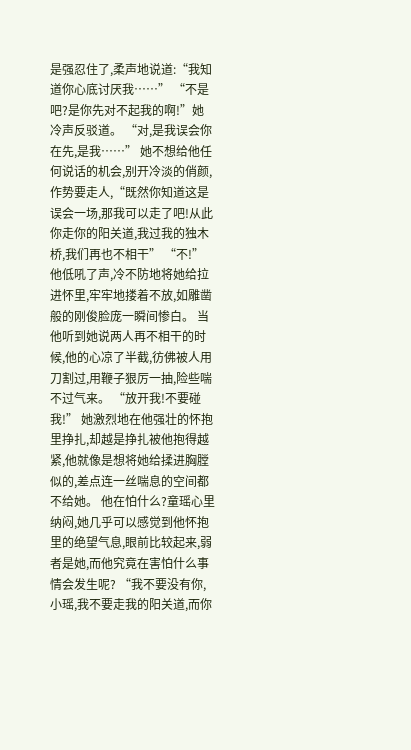是强忍住了,柔声地说道:“我知道你心底讨厌我……” “不是吧?是你先对不起我的啊!”她冷声反驳道。 “对,是我误会你在先,是我……” 她不想给他任何说话的机会,别开冷淡的俏颜,作势要走人,“既然你知道这是误会一场,那我可以走了吧!从此你走你的阳关道,我过我的独木桥,我们再也不相干” “不!”他低吼了声,冷不防地将她给拉进怀里,牢牢地搂着不放,如雕凿般的刚俊脸庞一瞬间惨白。 当他听到她说两人再不相干的时候,他的心凉了半截,彷佛被人用刀割过,用鞭子狠厉一抽,险些喘不过气来。 “放开我!不要碰我!” 她激烈地在他强壮的怀抱里挣扎,却越是挣扎被他抱得越紧,他就像是想将她给揉进胸膛似的,差点连一丝喘息的空间都不给她。 他在怕什么?童瑶心里纳闷,她几乎可以感觉到他怀抱里的绝望气息,眼前比较起来,弱者是她,而他究竟在害怕什么事情会发生呢? “我不要没有你,小瑶,我不要走我的阳关道,而你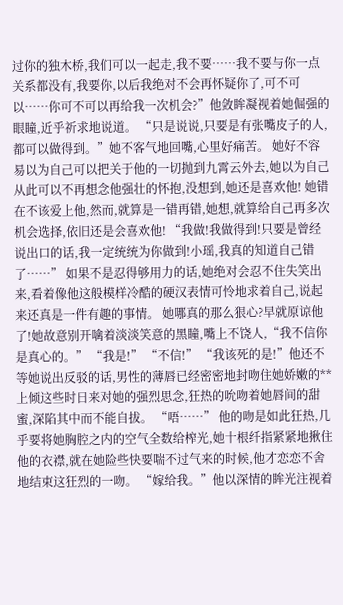过你的独木桥,我们可以一起走,我不要……我不要与你一点关系都没有,我要你,以后我绝对不会再怀疑你了,可不可以……你可不可以再给我一次机会?”他敛眸凝视着她倔强的眼瞳,近乎祈求地说道。 “只是说说,只要是有张嘴皮子的人,都可以做得到。”她不客气地回嘴,心里好痛苦。 她好不容易以为自己可以把关于他的一切抛到九霄云外去,她以为自己从此可以不再想念他强壮的怀抱,没想到,她还是喜欢他! 她错在不该爱上他,然而,就算是一错再错,她想,就算给自己再多次机会选择,依旧还是会喜欢他! “我做!我做得到!只要是曾经说出口的话,我一定统统为你做到!小瑶,我真的知道自己错了……” 如果不是忍得够用力的话,她绝对会忍不住失笑出来,看着像他这般模样冷酷的硬汉表情可怜地求着自己,说起来还真是一件有趣的事情。 她哪真的那么狠心?早就原谅他了!她故意别开噙着淡淡笑意的黑瞳,嘴上不饶人,“我不信你是真心的。” “我是!” “不信!” “我该死的是!”他还不等她说出反驳的话,男性的薄唇已经密密地封吻住她娇嫩的**上倾这些时日来对她的强烈思念,狂热的吮吻着她唇间的甜蜜,深陷其中而不能自拔。 “唔……” 他的吻是如此狂热,几乎要将她胸腔之内的空气全数给榨光,她十根纤指紧紧地揪住他的衣襟,就在她险些快要喘不过气来的时候,他才恋恋不舍地结束这狂烈的一吻。 “嫁给我。”他以深情的眸光注视着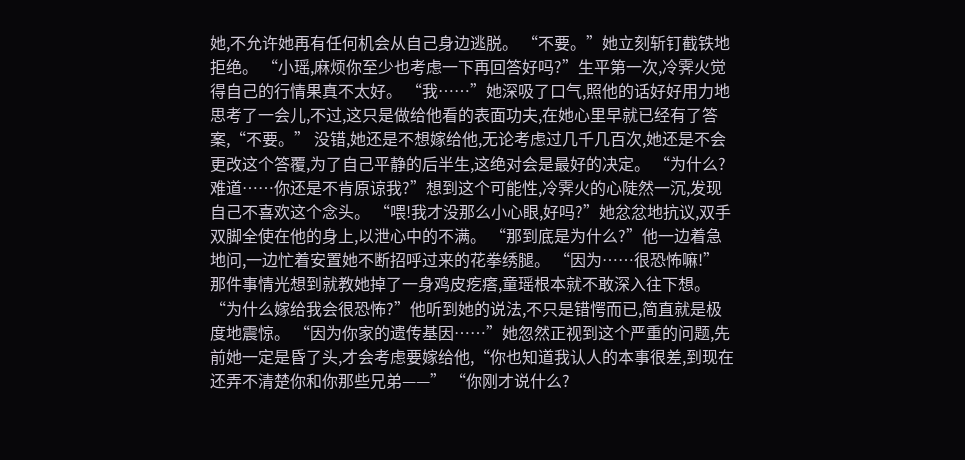她,不允许她再有任何机会从自己身边逃脱。 “不要。”她立刻斩钉截铁地拒绝。 “小瑶,麻烦你至少也考虑一下再回答好吗?”生平第一次,冷霁火觉得自己的行情果真不太好。 “我……”她深吸了口气,照他的话好好用力地思考了一会儿,不过,这只是做给他看的表面功夫,在她心里早就已经有了答案,“不要。” 没错,她还是不想嫁给他,无论考虑过几千几百次,她还是不会更改这个答覆,为了自己平静的后半生,这绝对会是最好的决定。 “为什么?难道……你还是不肯原谅我?”想到这个可能性,冷霁火的心陡然一沉,发现自己不喜欢这个念头。 “喂!我才没那么小心眼,好吗?”她忿忿地抗议,双手双脚全使在他的身上,以泄心中的不满。 “那到底是为什么?”他一边着急地问,一边忙着安置她不断招呼过来的花拳绣腿。 “因为……很恐怖嘛!”那件事情光想到就教她掉了一身鸡皮疙瘩,童瑶根本就不敢深入往下想。 “为什么嫁给我会很恐怖?”他听到她的说法,不只是错愕而已,简直就是极度地震惊。 “因为你家的遗传基因……”她忽然正视到这个严重的问题,先前她一定是昏了头,才会考虑要嫁给他,“你也知道我认人的本事很差,到现在还弄不清楚你和你那些兄弟——” “你刚才说什么?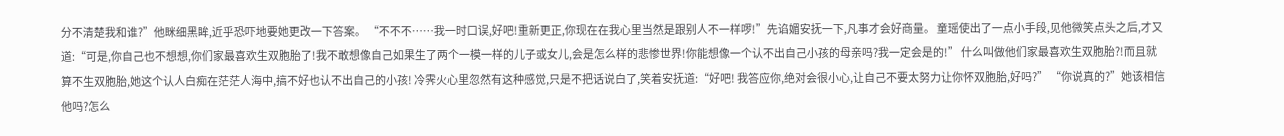分不清楚我和谁?”他眯细黑眸,近乎恐吓地要她更改一下答案。 “不不不……我一时口误,好吧!重新更正,你现在在我心里当然是跟别人不一样啰!”先谄媚安抚一下,凡事才会好商量。 童瑶使出了一点小手段,见他微笑点头之后,才又道:“可是,你自己也不想想,你们家最喜欢生双胞胎了!我不敢想像自己如果生了两个一模一样的儿子或女儿,会是怎么样的悲惨世界!你能想像一个认不出自己小孩的母亲吗?我一定会是的!” 什么叫做他们家最喜欢生双胞胎?!而且就算不生双胞胎,她这个认人白痴在茫茫人海中,搞不好也认不出自己的小孩! 冷霁火心里忽然有这种感觉,只是不把话说白了,笑着安抚道:“好吧! 我答应你,绝对会很小心,让自己不要太努力让你怀双胞胎,好吗?” “你说真的?”她该相信他吗?怎么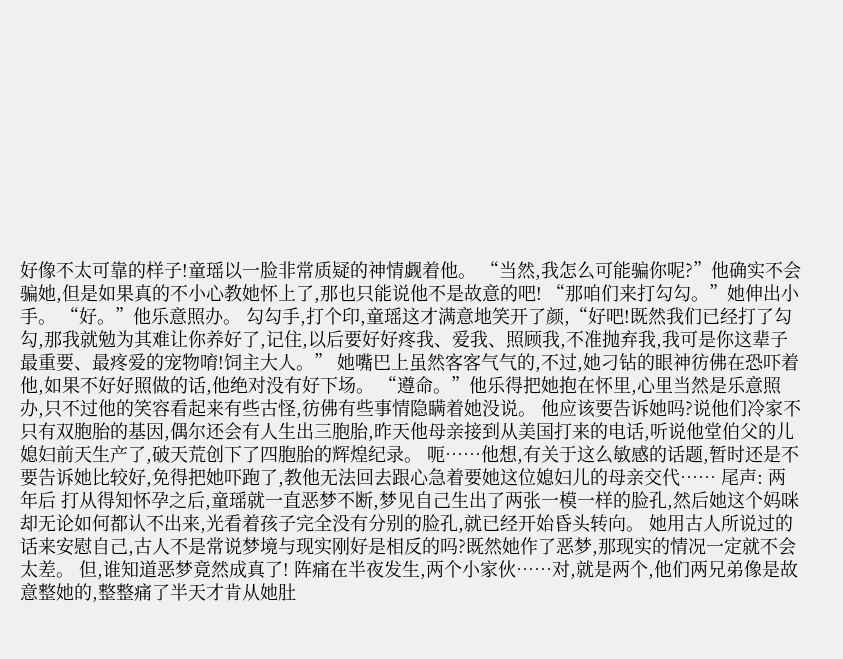好像不太可靠的样子!童瑶以一脸非常质疑的神情觑着他。 “当然,我怎么可能骗你呢?”他确实不会骗她,但是如果真的不小心教她怀上了,那也只能说他不是故意的吧! “那咱们来打勾勾。”她伸出小手。 “好。”他乐意照办。 勾勾手,打个印,童瑶这才满意地笑开了颜,“好吧!既然我们已经打了勾勾,那我就勉为其难让你养好了,记住,以后要好好疼我、爱我、照顾我,不准抛弃我,我可是你这辈子最重要、最疼爱的宠物唷!饲主大人。” 她嘴巴上虽然客客气气的,不过,她刁钻的眼神彷佛在恐吓着他,如果不好好照做的话,他绝对没有好下场。 “遵命。”他乐得把她抱在怀里,心里当然是乐意照办,只不过他的笑容看起来有些古怪,彷佛有些事情隐瞒着她没说。 他应该要告诉她吗?说他们冷家不只有双胞胎的基因,偶尔还会有人生出三胞胎,昨天他母亲接到从美国打来的电话,听说他堂伯父的儿媳妇前天生产了,破天荒创下了四胞胎的辉煌纪录。 呃……他想,有关于这么敏感的话题,暂时还是不要告诉她比较好,免得把她吓跑了,教他无法回去跟心急着要她这位媳妇儿的母亲交代…… 尾声: 两年后 打从得知怀孕之后,童瑶就一直恶梦不断,梦见自己生出了两张一模一样的脸孔,然后她这个妈咪却无论如何都认不出来,光看着孩子完全没有分别的脸孔,就已经开始昏头转向。 她用古人所说过的话来安慰自己,古人不是常说梦境与现实刚好是相反的吗?既然她作了恶梦,那现实的情况一定就不会太差。 但,谁知道恶梦竟然成真了! 阵痛在半夜发生,两个小家伙……对,就是两个,他们两兄弟像是故意整她的,整整痛了半天才肯从她肚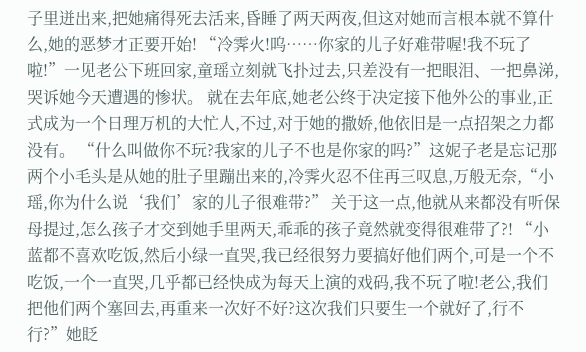子里迸出来,把她痛得死去活来,昏睡了两天两夜,但这对她而言根本就不算什么,她的恶梦才正要开始! “冷霁火!呜……你家的儿子好难带喔!我不玩了啦!”一见老公下班回家,童瑶立刻就飞扑过去,只差没有一把眼泪、一把鼻涕,哭诉她今天遭遇的惨状。 就在去年底,她老公终于决定接下他外公的事业,正式成为一个日理万机的大忙人,不过,对于她的撒娇,他依旧是一点招架之力都没有。 “什么叫做你不玩?我家的儿子不也是你家的吗?”这妮子老是忘记那两个小毛头是从她的肚子里蹦出来的,冷霁火忍不住再三叹息,万般无奈,“小瑶,你为什么说‘我们’家的儿子很难带?” 关于这一点,他就从来都没有听保母提过,怎么孩子才交到她手里两天,乖乖的孩子竟然就变得很难带了?! “小蓝都不喜欢吃饭,然后小绿一直哭,我已经很努力要搞好他们两个,可是一个不吃饭,一个一直哭,几乎都已经快成为每天上演的戏码,我不玩了啦!老公,我们把他们两个塞回去,再重来一次好不好?这次我们只要生一个就好了,行不行?”她眨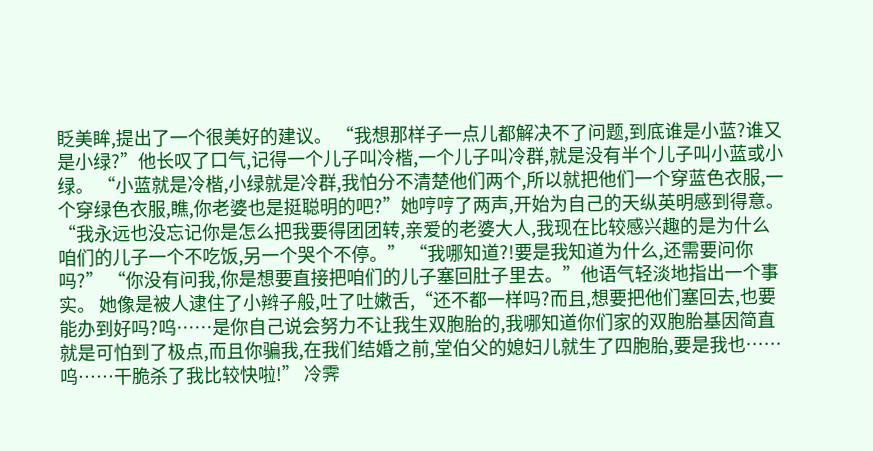眨美眸,提出了一个很美好的建议。 “我想那样子一点儿都解决不了问题,到底谁是小蓝?谁又是小绿?”他长叹了口气,记得一个儿子叫冷楷,一个儿子叫冷群,就是没有半个儿子叫小蓝或小绿。 “小蓝就是冷楷,小绿就是冷群,我怕分不清楚他们两个,所以就把他们一个穿蓝色衣服,一个穿绿色衣服,瞧,你老婆也是挺聪明的吧?”她哼哼了两声,开始为自己的天纵英明感到得意。 “我永远也没忘记你是怎么把我要得团团转,亲爱的老婆大人,我现在比较感兴趣的是为什么咱们的儿子一个不吃饭,另一个哭个不停。” “我哪知道?!要是我知道为什么,还需要问你吗?” “你没有问我,你是想要直接把咱们的儿子塞回肚子里去。”他语气轻淡地指出一个事实。 她像是被人逮住了小辫子般,吐了吐嫩舌,“还不都一样吗?而且,想要把他们塞回去,也要能办到好吗?呜……是你自己说会努力不让我生双胞胎的,我哪知道你们家的双胞胎基因简直就是可怕到了极点,而且你骗我,在我们结婚之前,堂伯父的媳妇儿就生了四胞胎,要是我也……呜……干脆杀了我比较快啦!” 冷霁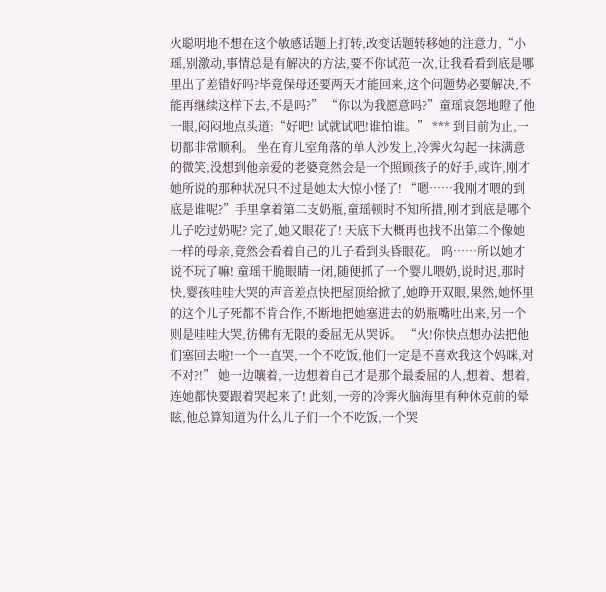火聪明地不想在这个敏感话题上打转,改变话题转移她的注意力,“小瑶,别激动,事情总是有解决的方法,要不你试范一次,让我看看到底是哪里出了差错好吗?毕竟保母还要两天才能回来,这个问题势必要解决,不能再继续这样下去,不是吗?” “你以为我愿意吗?”童瑶哀怨地瞪了他一眼,闷闷地点头道:“好吧! 试就试吧!谁怕谁。” *** 到目前为止,一切都非常顺利。 坐在育儿室角落的单人沙发上,冷霁火勾起一抹满意的微笑,没想到他亲爱的老婆竟然会是一个照顾孩子的好手,或许,刚才她所说的那种状况只不过是她太大惊小怪了! “嗯……我刚才喂的到底是谁呢?”手里拿着第二支奶瓶,童瑶顿时不知所措,刚才到底是哪个儿子吃过奶呢? 完了,她又眼花了! 天底下大概再也找不出第二个像她一样的母亲,竟然会看着自己的儿子看到头昏眼花。 呜……所以她才说不玩了嘛! 童瑶干脆眼睛一闭,随便抓了一个婴儿喂奶,说时迟,那时快,婴孩哇哇大哭的声音差点快把屋顶给掀了,她睁开双眼,果然,她怀里的这个儿子死都不肯合作,不断地把她塞进去的奶瓶嘴吐出来,另一个则是哇哇大哭,彷佛有无限的委屈无从哭诉。 “火!你快点想办法把他们塞回去啦!一个一直哭,一个不吃饭,他们一定是不喜欢我这个妈咪,对不对?!” 她一边嚷着,一边想着自己才是那个最委屈的人,想着、想着,连她都快要跟着哭起来了! 此刻,一旁的冷霁火脑海里有种休克前的晕眩,他总算知道为什么儿子们一个不吃饭,一个哭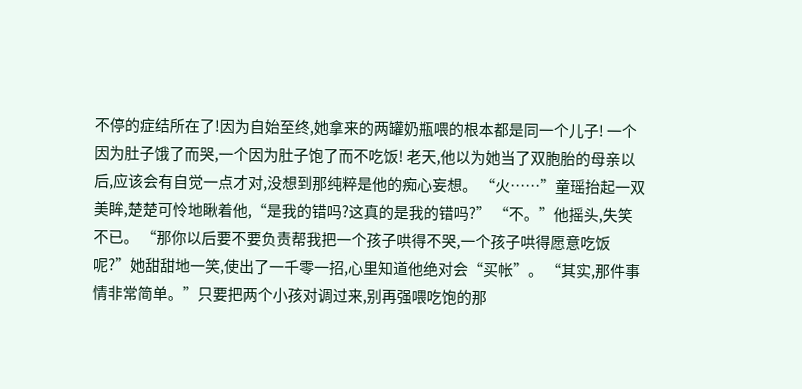不停的症结所在了!因为自始至终,她拿来的两罐奶瓶喂的根本都是同一个儿子! 一个因为肚子饿了而哭,一个因为肚子饱了而不吃饭! 老天,他以为她当了双胞胎的母亲以后,应该会有自觉一点才对,没想到那纯粹是他的痴心妄想。 “火……”童瑶抬起一双美眸,楚楚可怜地瞅着他,“是我的错吗?这真的是我的错吗?” “不。”他摇头,失笑不已。 “那你以后要不要负责帮我把一个孩子哄得不哭,一个孩子哄得愿意吃饭呢?”她甜甜地一笑,使出了一千零一招,心里知道他绝对会“买帐”。 “其实,那件事情非常简单。”只要把两个小孩对调过来,别再强喂吃饱的那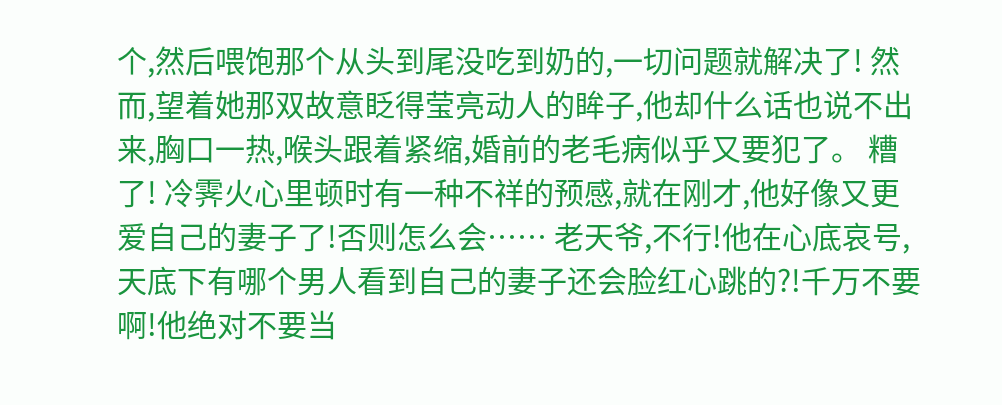个,然后喂饱那个从头到尾没吃到奶的,一切问题就解决了! 然而,望着她那双故意眨得莹亮动人的眸子,他却什么话也说不出来,胸口一热,喉头跟着紧缩,婚前的老毛病似乎又要犯了。 糟了! 冷霁火心里顿时有一种不祥的预感,就在刚才,他好像又更爱自己的妻子了!否则怎么会…… 老天爷,不行!他在心底哀号,天底下有哪个男人看到自己的妻子还会脸红心跳的?!千万不要啊!他绝对不要当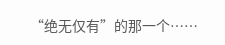“绝无仅有”的那一个……